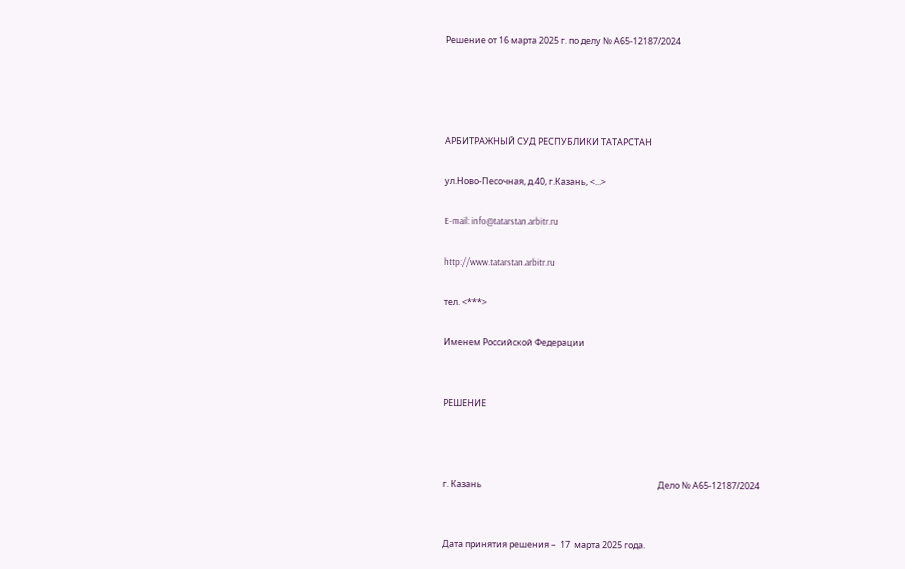Решение от 16 марта 2025 г. по делу № А65-12187/2024




АРБИТРАЖНЫЙ СУД РЕСПУБЛИКИ ТАТАРСТАН

ул.Ново-Песочная, д.40, г.Казань, <...>

E-mail: info@tatarstan.arbitr.ru

http://www.tatarstan.arbitr.ru

тел. <***>

Именем Российской Федерации


РЕШЕНИЕ



г. Казань                                                                                        Дело № А65-12187/2024


Дата принятия решения –  17  марта 2025 года.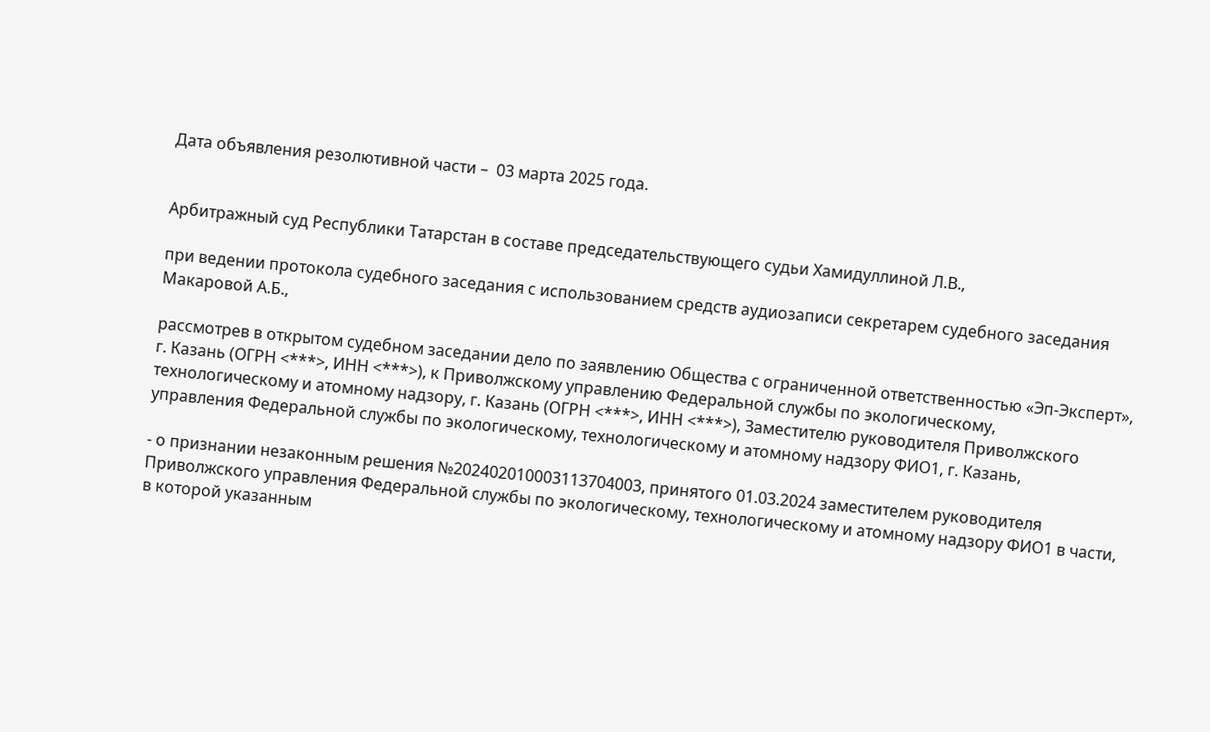Дата объявления резолютивной части –  03 марта 2025 года.


Арбитражный суд Республики Татарстан в составе председательствующего судьи Хамидуллиной Л.В.,

при ведении протокола судебного заседания с использованием средств аудиозаписи секретарем судебного заседания Макаровой А.Б.,

рассмотрев в открытом судебном заседании дело по заявлению Общества с ограниченной ответственностью «Эп-Эксперт», г. Казань (ОГРН <***>, ИНН <***>), к Приволжскому управлению Федеральной службы по экологическому, технологическому и атомному надзору, г. Казань (ОГРН <***>, ИНН <***>), Заместителю руководителя Приволжского управления Федеральной службы по экологическому, технологическому и атомному надзору ФИО1, г. Казань,

- о признании незаконным решения №202402010003113704003, принятого 01.03.2024 заместителем руководителя Приволжского управления Федеральной службы по экологическому, технологическому и атомному надзору ФИО1 в части, в которой указанным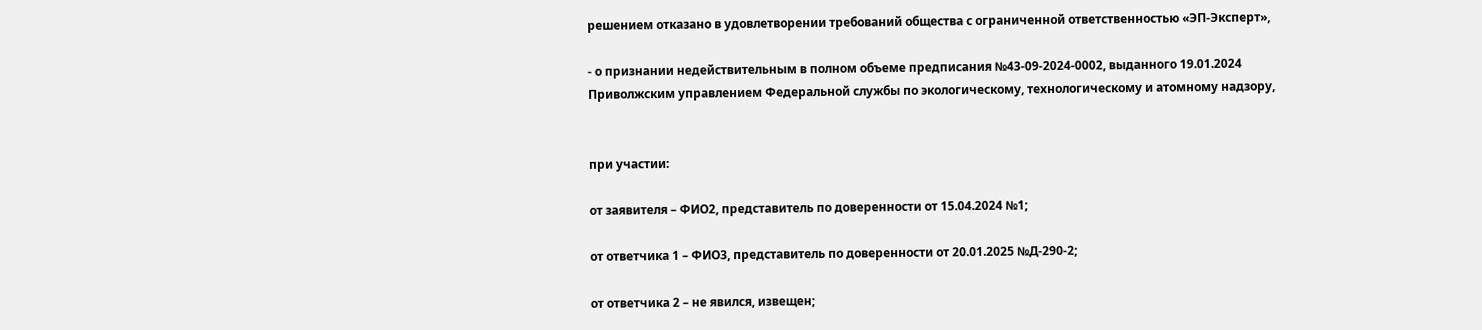решением отказано в удовлетворении требований общества с ограниченной ответственностью «ЭП-Эксперт»,

- о признании недействительным в полном объеме предписания №43-09-2024-0002, выданного 19.01.2024 Приволжским управлением Федеральной службы по экологическому, технологическому и атомному надзору,


при участии:

от заявителя – ФИО2, представитель по доверенности от 15.04.2024 №1;

от ответчика 1 – ФИО3, представитель по доверенности от 20.01.2025 №Д-290-2;

от ответчика 2 – не явился, извещен;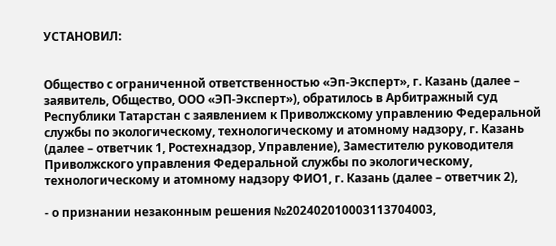УСТАНОВИЛ:


Общество с ограниченной ответственностью «Эп-Эксперт», г. Казань (далее – заявитель, Общество, ООО «ЭП-Эксперт»), обратилось в Арбитражный суд Республики Татарстан с заявлением к Приволжскому управлению Федеральной службы по экологическому, технологическому и атомному надзору, г. Казань (далее – ответчик 1, Ростехнадзор, Управление), Заместителю руководителя Приволжского управления Федеральной службы по экологическому, технологическому и атомному надзору ФИО1, г. Казань (далее – ответчик 2),

- о признании незаконным решения №202402010003113704003,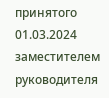принятого 01.03.2024 заместителем руководителя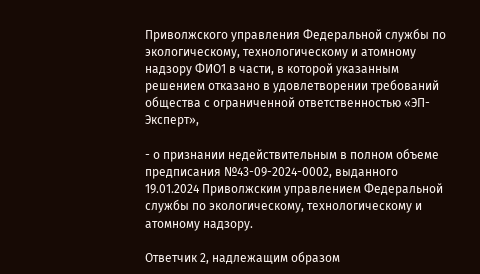Приволжского управления Федеральной службы по экологическому, технологическому и атомному надзору ФИО1 в части, в которой указанным решением отказано в удовлетворении требований общества с ограниченной ответственностью «ЭП-Эксперт»,

- о признании недействительным в полном объеме предписания №43-09-2024-0002, выданного 19.01.2024 Приволжским управлением Федеральной службы по экологическому, технологическому и атомному надзору.

Ответчик 2, надлежащим образом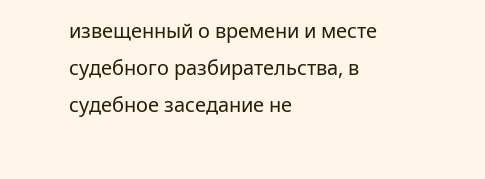извещенный о времени и месте судебного разбирательства, в судебное заседание не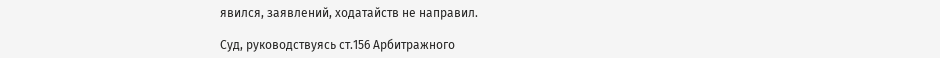явился, заявлений, ходатайств не направил.

Суд, руководствуясь ст.156 Арбитражного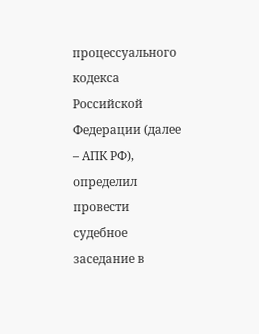процессуального кодекса Российской Федерации (далее – АПК РФ), определил провести судебное заседание в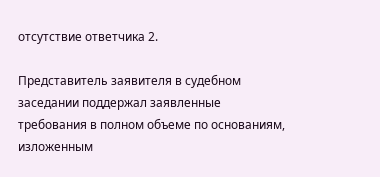отсутствие ответчика 2.

Представитель заявителя в судебном заседании поддержал заявленные требования в полном объеме по основаниям, изложенным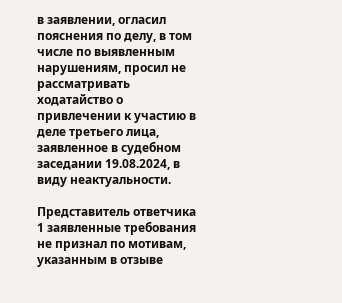в заявлении, огласил пояснения по делу, в том числе по выявленным нарушениям, просил не рассматривать ходатайство о привлечении к участию в деле третьего лица, заявленное в судебном заседании 19.08.2024, в виду неактуальности.

Представитель ответчика 1 заявленные требования не признал по мотивам, указанным в отзыве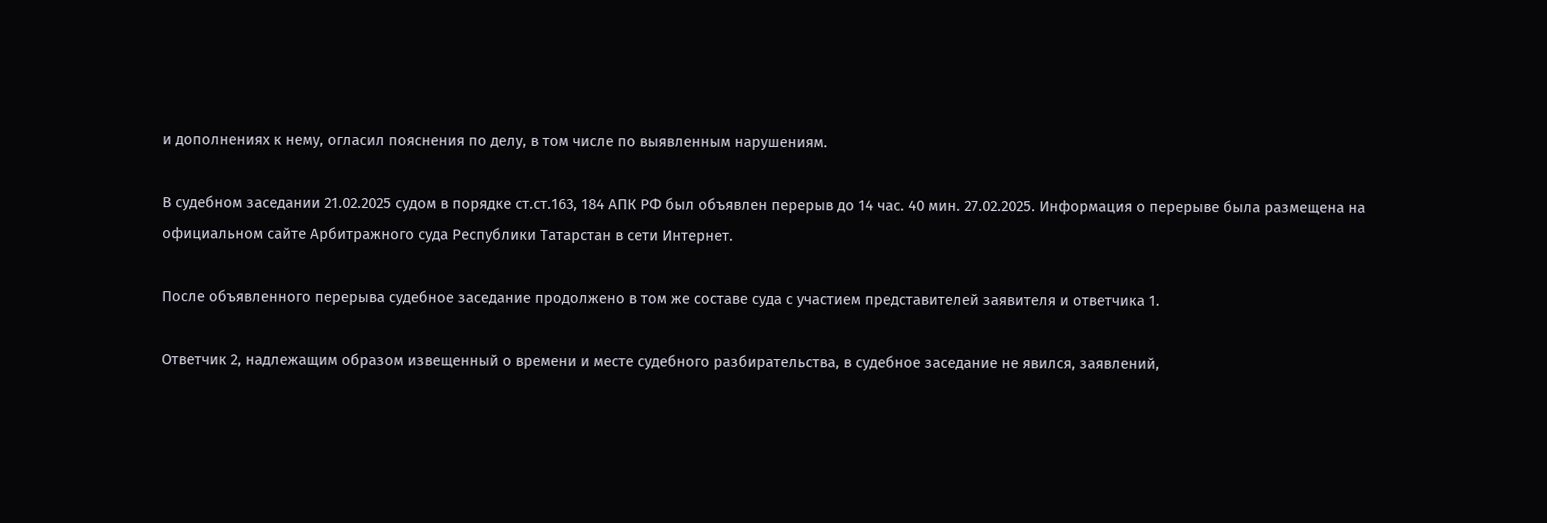и дополнениях к нему, огласил пояснения по делу, в том числе по выявленным нарушениям.

В судебном заседании 21.02.2025 судом в порядке ст.ст.163, 184 АПК РФ был объявлен перерыв до 14 час. 40 мин. 27.02.2025. Информация о перерыве была размещена на официальном сайте Арбитражного суда Республики Татарстан в сети Интернет.

После объявленного перерыва судебное заседание продолжено в том же составе суда с участием представителей заявителя и ответчика 1.

Ответчик 2, надлежащим образом извещенный о времени и месте судебного разбирательства, в судебное заседание не явился, заявлений,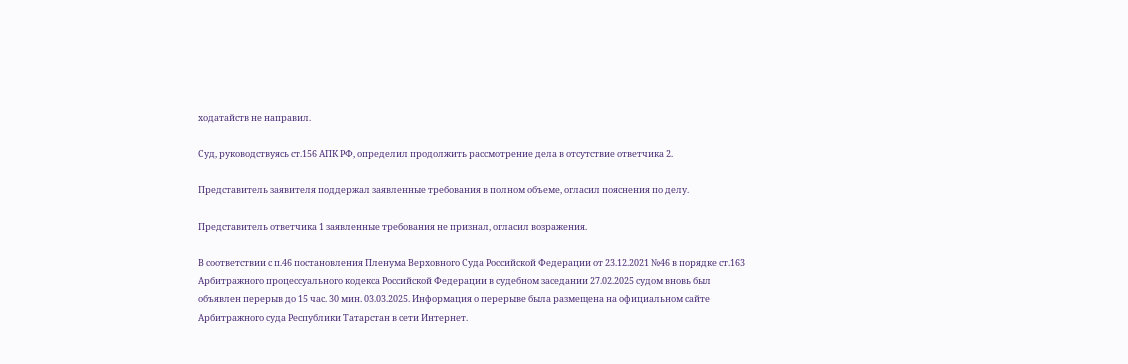ходатайств не направил.

Суд, руководствуясь ст.156 АПК РФ, определил продолжить рассмотрение дела в отсутствие ответчика 2.

Представитель заявителя поддержал заявленные требования в полном объеме, огласил пояснения по делу.

Представитель ответчика 1 заявленные требования не признал, огласил возражения.

В соответствии с п.46 постановления Пленума Верховного Суда Российской Федерации от 23.12.2021 №46 в порядке ст.163 Арбитражного процессуального кодекса Российской Федерации в судебном заседании 27.02.2025 судом вновь был объявлен перерыв до 15 час. 30 мин. 03.03.2025. Информация о перерыве была размещена на официальном сайте Арбитражного суда Республики Татарстан в сети Интернет.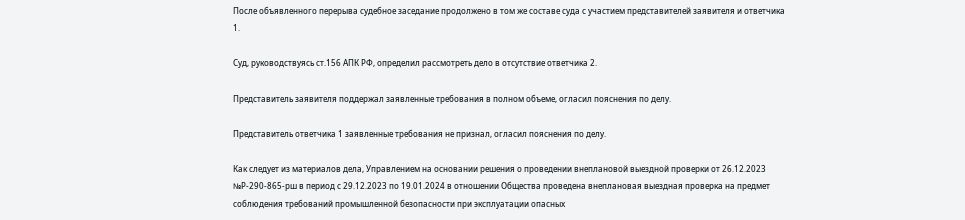После объявленного перерыва судебное заседание продолжено в том же составе суда с участием представителей заявителя и ответчика 1.

Суд, руководствуясь ст.156 АПК РФ, определил рассмотреть дело в отсутствие ответчика 2.

Представитель заявителя поддержал заявленные требования в полном объеме, огласил пояснения по делу.

Представитель ответчика 1 заявленные требования не признал, огласил пояснения по делу.

Как следует из материалов дела, Управлением на основании решения о проведении внеплановой выездной проверки от 26.12.2023 №Р-290-865-рш в период с 29.12.2023 по 19.01.2024 в отношении Общества проведена внеплановая выездная проверка на предмет соблюдения требований промышленной безопасности при эксплуатации опасных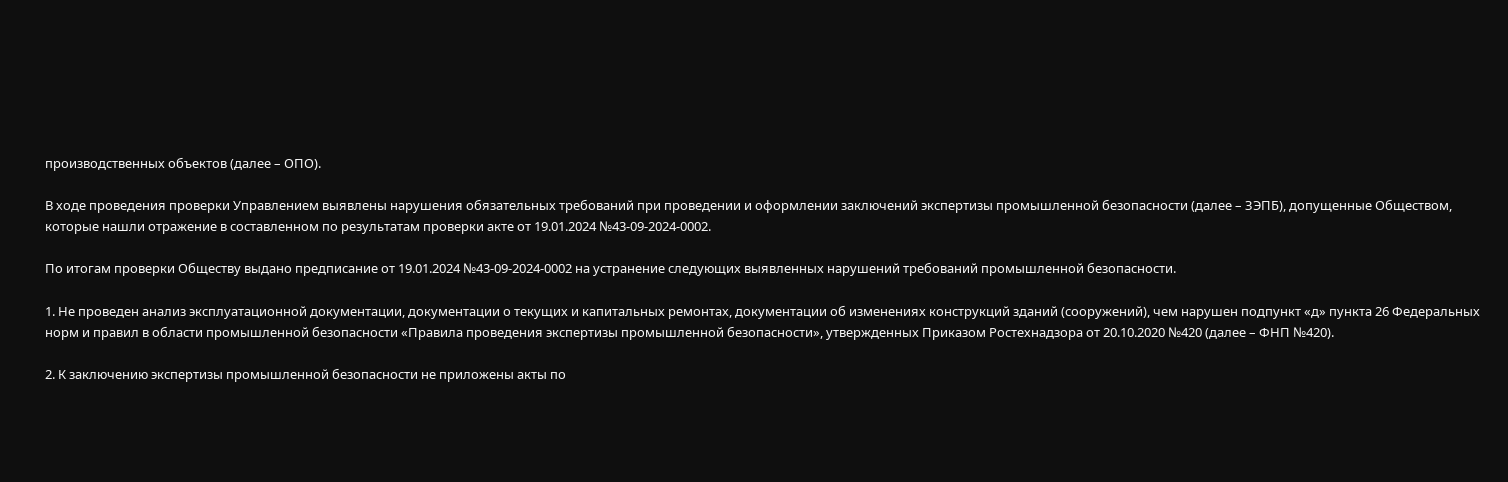производственных объектов (далее – ОПО).

В ходе проведения проверки Управлением выявлены нарушения обязательных требований при проведении и оформлении заключений экспертизы промышленной безопасности (далее – ЗЭПБ), допущенные Обществом, которые нашли отражение в составленном по результатам проверки акте от 19.01.2024 №43-09-2024-0002.

По итогам проверки Обществу выдано предписание от 19.01.2024 №43-09-2024-0002 на устранение следующих выявленных нарушений требований промышленной безопасности.

1. Не проведен анализ эксплуатационной документации, документации о текущих и капитальных ремонтах, документации об изменениях конструкций зданий (сооружений), чем нарушен подпункт «д» пункта 26 Федеральных норм и правил в области промышленной безопасности «Правила проведения экспертизы промышленной безопасности», утвержденных Приказом Ростехнадзора от 20.10.2020 №420 (далее – ФНП №420).

2. К заключению экспертизы промышленной безопасности не приложены акты по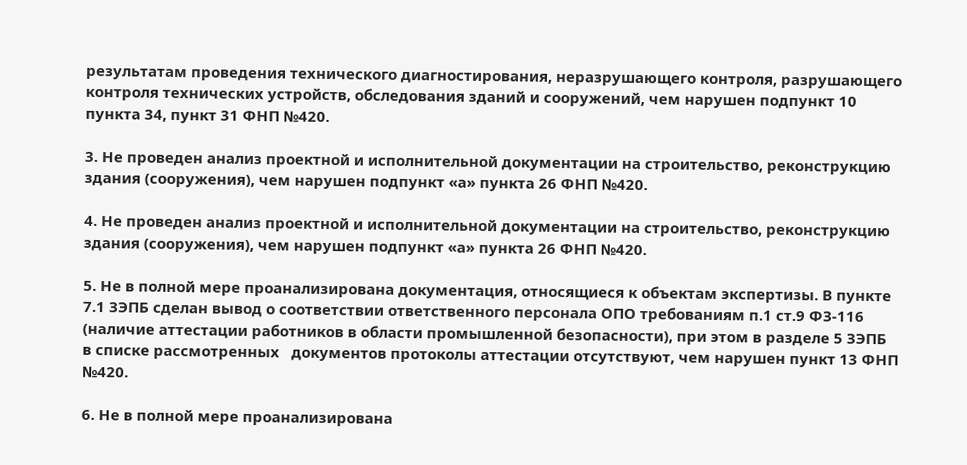результатам проведения технического диагностирования, неразрушающего контроля, разрушающего контроля технических устройств, обследования зданий и сооружений, чем нарушен подпункт 10 пункта 34, пункт 31 ФНП №420.

3. Не проведен анализ проектной и исполнительной документации на строительство, реконструкцию здания (сооружения), чем нарушен подпункт «а» пункта 26 ФНП №420.

4. Не проведен анализ проектной и исполнительной документации на строительство, реконструкцию здания (сооружения), чем нарушен подпункт «а» пункта 26 ФНП №420.

5. Не в полной мере проанализирована документация, относящиеся к объектам экспертизы. В пункте 7.1 ЗЭПБ сделан вывод о соответствии ответственного персонала ОПО требованиям п.1 ст.9 ФЗ-116 (наличие аттестации работников в области промышленной безопасности), при этом в разделе 5 ЗЭПБ в списке рассмотренных   документов протоколы аттестации отсутствуют, чем нарушен пункт 13 ФНП №420.

6. Не в полной мере проанализирована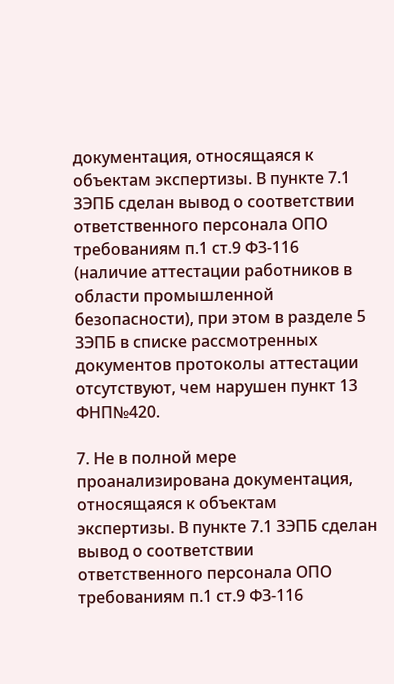документация, относящаяся к объектам экспертизы. В пункте 7.1 ЗЭПБ сделан вывод о соответствии ответственного персонала ОПО требованиям п.1 ст.9 ФЗ-116 (наличие аттестации работников в области промышленной безопасности), при этом в разделе 5 ЗЭПБ в списке рассмотренных документов протоколы аттестации отсутствуют, чем нарушен пункт 13 ФНП№420.

7. Не в полной мере проанализирована документация, относящаяся к объектам экспертизы. В пункте 7.1 ЗЭПБ сделан вывод о соответствии ответственного персонала ОПО требованиям п.1 ст.9 ФЗ-116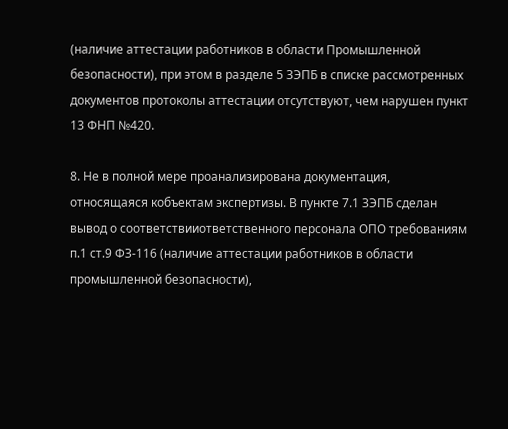(наличие аттестации работников в области Промышленной безопасности), при этом в разделе 5 ЗЭПБ в списке рассмотренных документов протоколы аттестации отсутствуют, чем нарушен пункт 13 ФНП №420.

8. Не в полной мере проанализирована документация, относящаяся кобъектам экспертизы. В пункте 7.1 ЗЭПБ сделан вывод о соответствииответственного персонала ОПО требованиям п.1 ст.9 ФЗ-116 (наличие аттестации работников в области промышленной безопасности),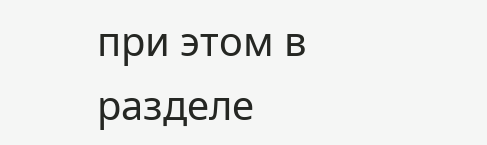при этом в разделе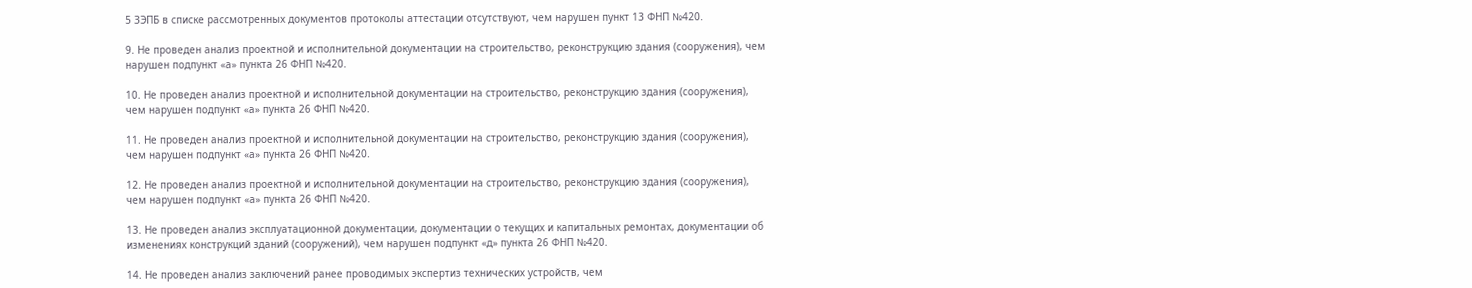5 ЗЭПБ в списке рассмотренных документов протоколы аттестации отсутствуют, чем нарушен пункт 13 ФНП №420.

9. Не проведен анализ проектной и исполнительной документации на строительство, реконструкцию здания (сооружения), чем нарушен подпункт «а» пункта 26 ФНП №420.

10. Не проведен анализ проектной и исполнительной документации на строительство, реконструкцию здания (сооружения), чем нарушен подпункт «а» пункта 26 ФНП №420.

11. Не проведен анализ проектной и исполнительной документации на строительство, реконструкцию здания (сооружения), чем нарушен подпункт «а» пункта 26 ФНП №420.

12. Не проведен анализ проектной и исполнительной документации на строительство, реконструкцию здания (сооружения), чем нарушен подпункт «а» пункта 26 ФНП №420.

13. Не проведен анализ эксплуатационной документации, документации о текущих и капитальных ремонтах, документации об изменениях конструкций зданий (сооружений), чем нарушен подпункт «д» пункта 26 ФНП №420.

14. Не проведен анализ заключений ранее проводимых экспертиз технических устройств, чем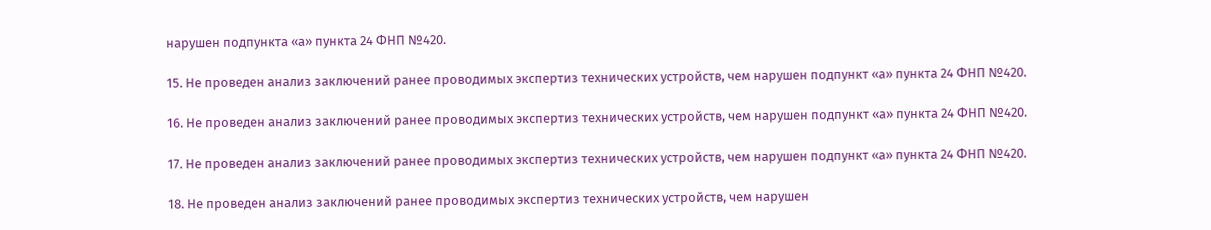нарушен подпункта «а» пункта 24 ФНП №420.

15. Не проведен анализ заключений ранее проводимых экспертиз технических устройств, чем нарушен подпункт «а» пункта 24 ФНП №420.

16. Не проведен анализ заключений ранее проводимых экспертиз технических устройств, чем нарушен подпункт «а» пункта 24 ФНП №420.

17. Не проведен анализ заключений ранее проводимых экспертиз технических устройств, чем нарушен подпункт «а» пункта 24 ФНП №420.

18. Не проведен анализ заключений ранее проводимых экспертиз технических устройств, чем нарушен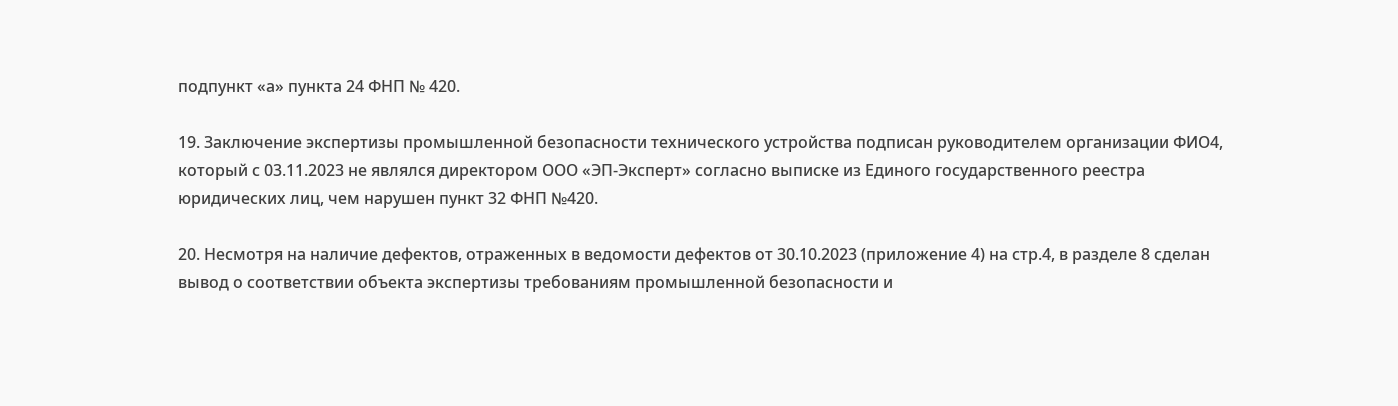подпункт «а» пункта 24 ФНП № 420.

19. Заключение экспертизы промышленной безопасности технического устройства подписан руководителем организации ФИО4, который с 03.11.2023 не являлся директором ООО «ЭП-Эксперт» согласно выписке из Единого государственного реестра юридических лиц, чем нарушен пункт 32 ФНП №420.

20. Несмотря на наличие дефектов, отраженных в ведомости дефектов от 30.10.2023 (приложение 4) на стр.4, в разделе 8 сделан вывод о соответствии объекта экспертизы требованиям промышленной безопасности и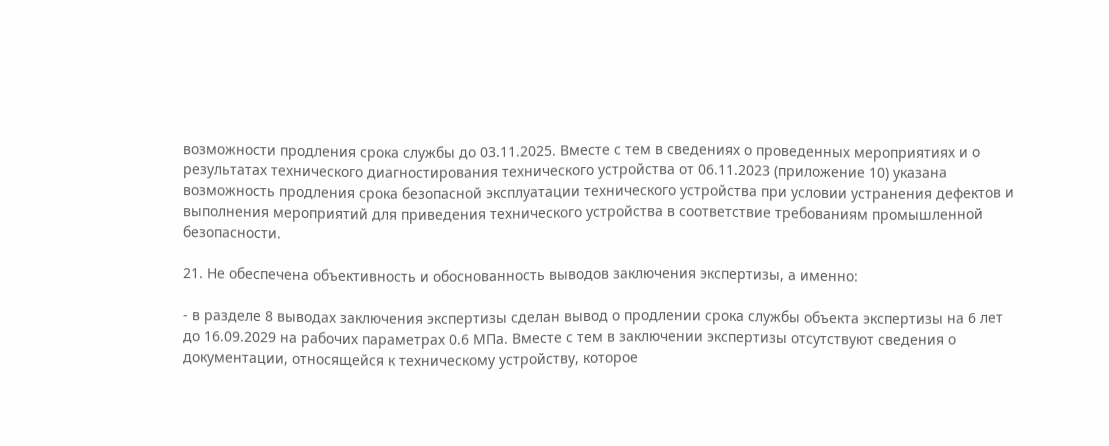возможности продления срока службы до 03.11.2025. Вместе с тем в сведениях о проведенных мероприятиях и о результатах технического диагностирования технического устройства от 06.11.2023 (приложение 10) указана возможность продления срока безопасной эксплуатации технического устройства при условии устранения дефектов и выполнения мероприятий для приведения технического устройства в соответствие требованиям промышленной безопасности.

21. Не обеспечена объективность и обоснованность выводов заключения экспертизы, а именно:

- в разделе 8 выводах заключения экспертизы сделан вывод о продлении срока службы объекта экспертизы на 6 лет до 16.09.2029 на рабочих параметрах 0.6 МПа. Вместе с тем в заключении экспертизы отсутствуют сведения о документации, относящейся к техническому устройству, которое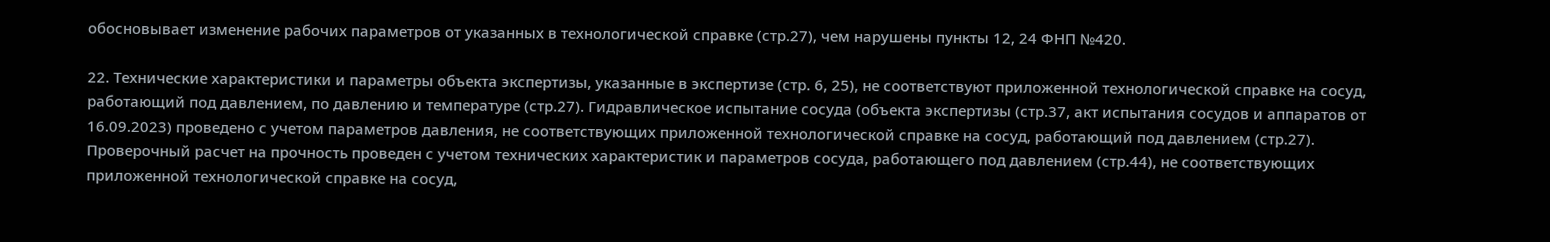обосновывает изменение рабочих параметров от указанных в технологической справке (стр.27), чем нарушены пункты 12, 24 ФНП №420.

22. Технические характеристики и параметры объекта экспертизы, указанные в экспертизе (стр. 6, 25), не соответствуют приложенной технологической справке на сосуд, работающий под давлением, по давлению и температуре (стр.27). Гидравлическое испытание сосуда (объекта экспертизы (стр.37, акт испытания сосудов и аппаратов от 16.09.2023) проведено с учетом параметров давления, не соответствующих приложенной технологической справке на сосуд, работающий под давлением (стр.27). Проверочный расчет на прочность проведен с учетом технических характеристик и параметров сосуда, работающего под давлением (стр.44), не соответствующих приложенной технологической справке на сосуд,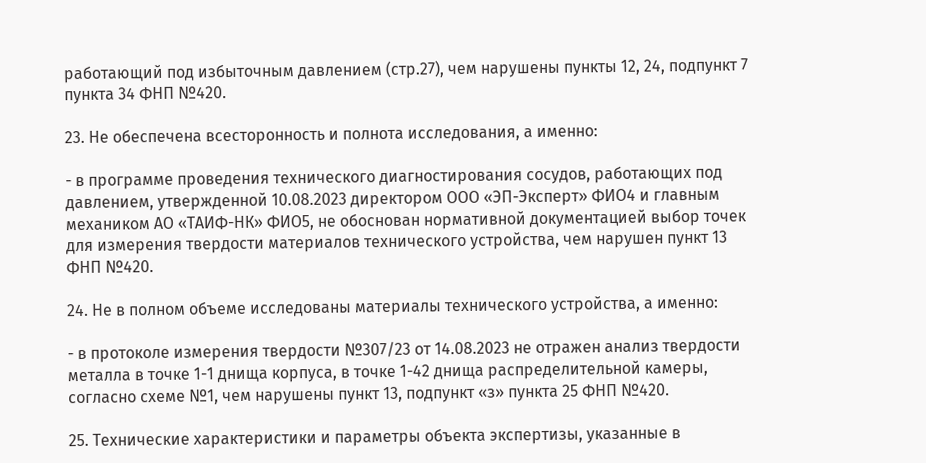работающий под избыточным давлением (стр.27), чем нарушены пункты 12, 24, подпункт 7 пункта 34 ФНП №420.

23. Не обеспечена всесторонность и полнота исследования, а именно:

- в программе проведения технического диагностирования сосудов, работающих под давлением, утвержденной 10.08.2023 директором ООО «ЭП-Эксперт» ФИО4 и главным механиком АО «ТАИФ-НК» ФИО5, не обоснован нормативной документацией выбор точек для измерения твердости материалов технического устройства, чем нарушен пункт 13 ФНП №420.

24. Не в полном объеме исследованы материалы технического устройства, а именно:

- в протоколе измерения твердости №307/23 от 14.08.2023 не отражен анализ твердости металла в точке 1-1 днища корпуса, в точке 1-42 днища распределительной камеры, согласно схеме №1, чем нарушены пункт 13, подпункт «з» пункта 25 ФНП №420.

25. Технические характеристики и параметры объекта экспертизы, указанные в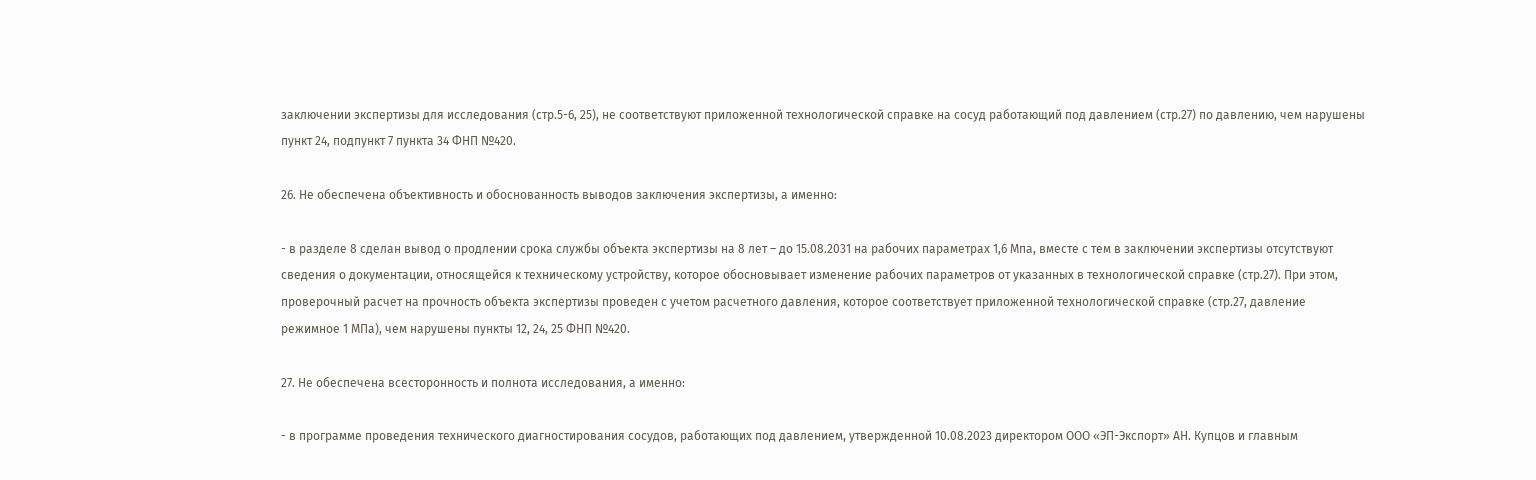заключении экспертизы для исследования (стр.5-6, 25), не соответствуют приложенной технологической справке на сосуд работающий под давлением (стр.27) по давлению, чем нарушены пункт 24, подпункт 7 пункта 34 ФНП №420.

26. Не обеспечена объективность и обоснованность выводов заключения экспертизы, а именно:

- в разделе 8 сделан вывод о продлении срока службы объекта экспертизы на 8 лет – до 15.08.2031 на рабочих параметрах 1,6 Мпа, вместе с тем в заключении экспертизы отсутствуют сведения о документации, относящейся к техническому устройству, которое обосновывает изменение рабочих параметров от указанных в технологической справке (стр.27). При этом, проверочный расчет на прочность объекта экспертизы проведен с учетом расчетного давления, которое соответствует приложенной технологической справке (стр.27, давление режимное 1 МПа), чем нарушены пункты 12, 24, 25 ФНП №420.

27. Не обеспечена всесторонность и полнота исследования, а именно:

- в программе проведения технического диагностирования сосудов, работающих под давлением, утвержденной 10.08.2023 директором ООО «ЭП-Экспорт» АН. Купцов и главным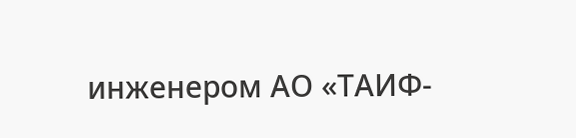инженером АО «ТАИФ-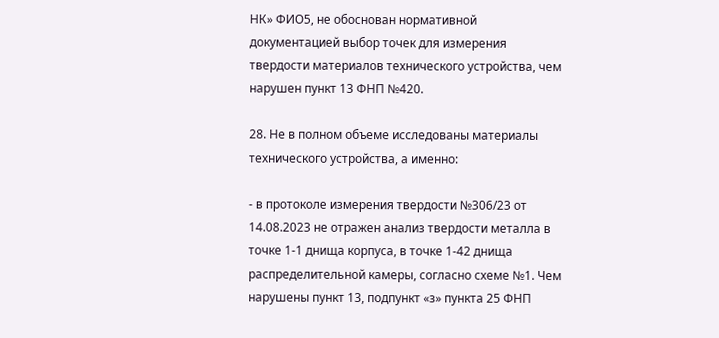НК» ФИО5, не обоснован нормативной документацией выбор точек для измерения твердости материалов технического устройства, чем нарушен пункт 13 ФНП №420.

28. Не в полном объеме исследованы материалы технического устройства, а именно:

- в протоколе измерения твердости №306/23 от 14.08.2023 не отражен анализ твердости металла в точке 1-1 днища корпуса, в точке 1-42 днища распределительной камеры, согласно схеме №1. Чем нарушены пункт 13, подпункт «з» пункта 25 ФНП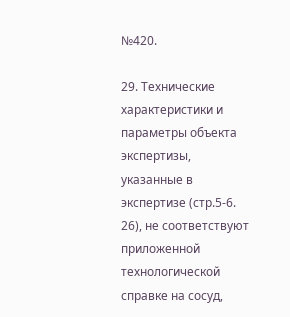№420.

29. Технические характеристики и параметры объекта экспертизы, указанные в экспертизе (стр.5-6. 26), не соответствуют приложенной технологической справке на сосуд,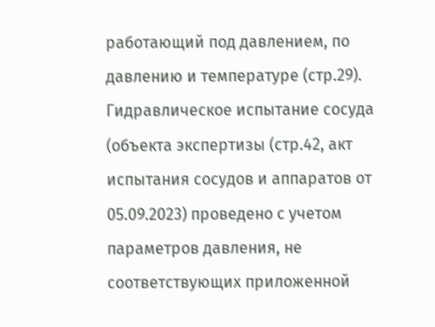работающий под давлением, по давлению и температуре (стр.29). Гидравлическое испытание сосуда (объекта экспертизы (стр.42, акт испытания сосудов и аппаратов от 05.09.2023) проведено с учетом параметров давления, не соответствующих приложенной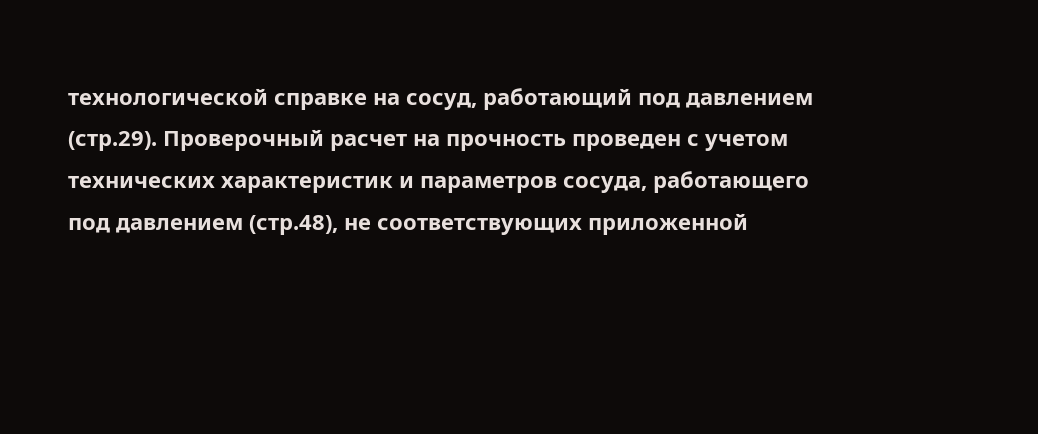технологической справке на сосуд, работающий под давлением (стр.29). Проверочный расчет на прочность проведен с учетом технических характеристик и параметров сосуда, работающего под давлением (стр.48), не соответствующих приложенной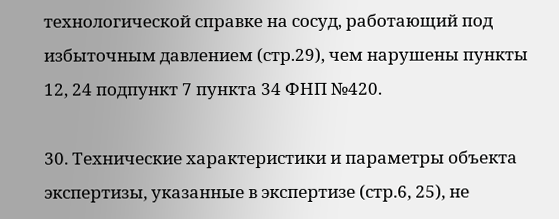технологической справке на сосуд, работающий под избыточным давлением (стр.29), чем нарушены пункты 12, 24 подпункт 7 пункта 34 ФНП №420.

30. Технические характеристики и параметры объекта экспертизы, указанные в экспертизе (стр.6, 25), не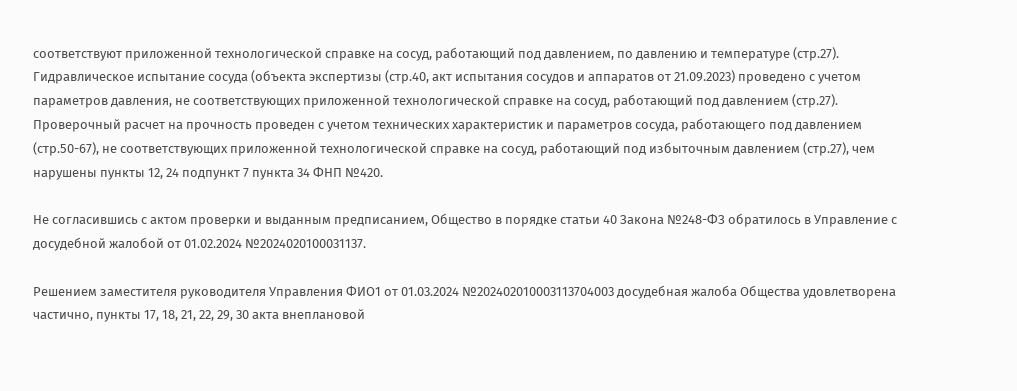соответствуют приложенной технологической справке на сосуд, работающий под давлением, по давлению и температуре (стр.27). Гидравлическое испытание сосуда (объекта экспертизы (стр.40, акт испытания сосудов и аппаратов от 21.09.2023) проведено с учетом параметров давления, не соответствующих приложенной технологической справке на сосуд, работающий под давлением (стр.27). Проверочный расчет на прочность проведен с учетом технических характеристик и параметров сосуда, работающего под давлением (стр.50-67), не соответствующих приложенной технологической справке на сосуд, работающий под избыточным давлением (стр.27), чем нарушены пункты 12, 24 подпункт 7 пункта 34 ФНП №420.

Не согласившись с актом проверки и выданным предписанием, Общество в порядке статьи 40 Закона №248-ФЗ обратилось в Управление с досудебной жалобой от 01.02.2024 №2024020100031137.

Решением заместителя руководителя Управления ФИО1 от 01.03.2024 №202402010003113704003 досудебная жалоба Общества удовлетворена частично, пункты 17, 18, 21, 22, 29, 30 акта внеплановой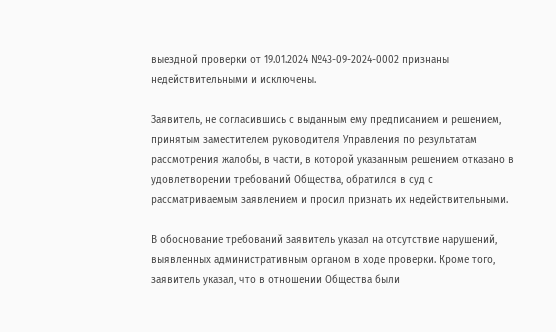выездной проверки от 19.01.2024 №43-09-2024-0002 признаны недействительными и исключены.

Заявитель, не согласившись с выданным ему предписанием и решением, принятым заместителем руководителя Управления по результатам рассмотрения жалобы, в части, в которой указанным решением отказано в удовлетворении требований Общества, обратился в суд с рассматриваемым заявлением и просил признать их недействительными.

В обоснование требований заявитель указал на отсутствие нарушений, выявленных административным органом в ходе проверки. Кроме того, заявитель указал, что в отношении Общества были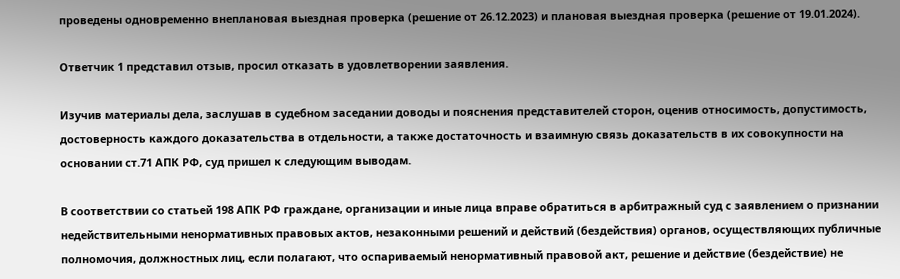проведены одновременно внеплановая выездная проверка (решение от 26.12.2023) и плановая выездная проверка (решение от 19.01.2024).

Ответчик 1 представил отзыв, просил отказать в удовлетворении заявления.

Изучив материалы дела, заслушав в судебном заседании доводы и пояснения представителей сторон, оценив относимость, допустимость, достоверность каждого доказательства в отдельности, а также достаточность и взаимную связь доказательств в их совокупности на основании ст.71 АПК РФ, суд пришел к следующим выводам.

В соответствии со статьей 198 АПК РФ граждане, организации и иные лица вправе обратиться в арбитражный суд с заявлением о признании недействительными ненормативных правовых актов, незаконными решений и действий (бездействия) органов, осуществляющих публичные полномочия, должностных лиц, если полагают, что оспариваемый ненормативный правовой акт, решение и действие (бездействие) не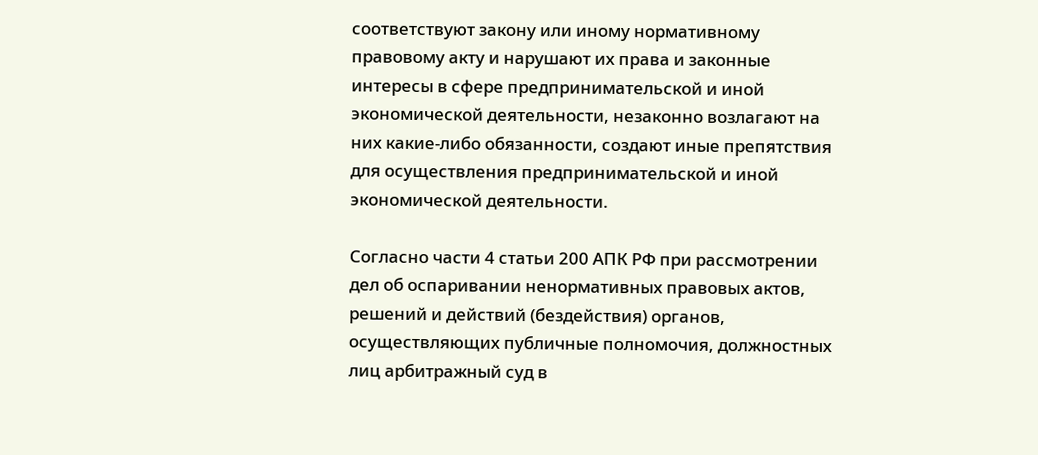соответствуют закону или иному нормативному правовому акту и нарушают их права и законные интересы в сфере предпринимательской и иной экономической деятельности, незаконно возлагают на них какие-либо обязанности, создают иные препятствия для осуществления предпринимательской и иной экономической деятельности.

Согласно части 4 статьи 200 АПК РФ при рассмотрении дел об оспаривании ненормативных правовых актов, решений и действий (бездействия) органов, осуществляющих публичные полномочия, должностных лиц арбитражный суд в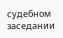судебном заседании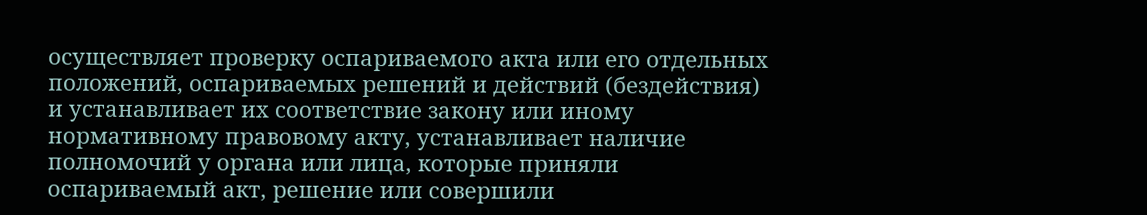осуществляет проверку оспариваемого акта или его отдельных положений, оспариваемых решений и действий (бездействия) и устанавливает их соответствие закону или иному нормативному правовому акту, устанавливает наличие полномочий у органа или лица, которые приняли оспариваемый акт, решение или совершили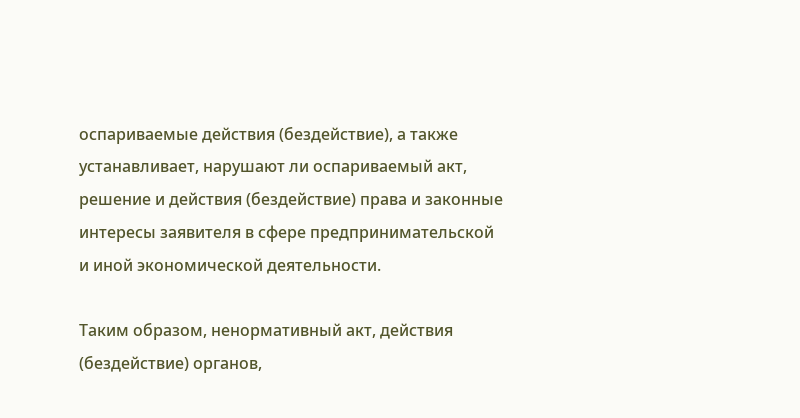оспариваемые действия (бездействие), а также устанавливает, нарушают ли оспариваемый акт, решение и действия (бездействие) права и законные интересы заявителя в сфере предпринимательской и иной экономической деятельности.

Таким образом, ненормативный акт, действия (бездействие) органов,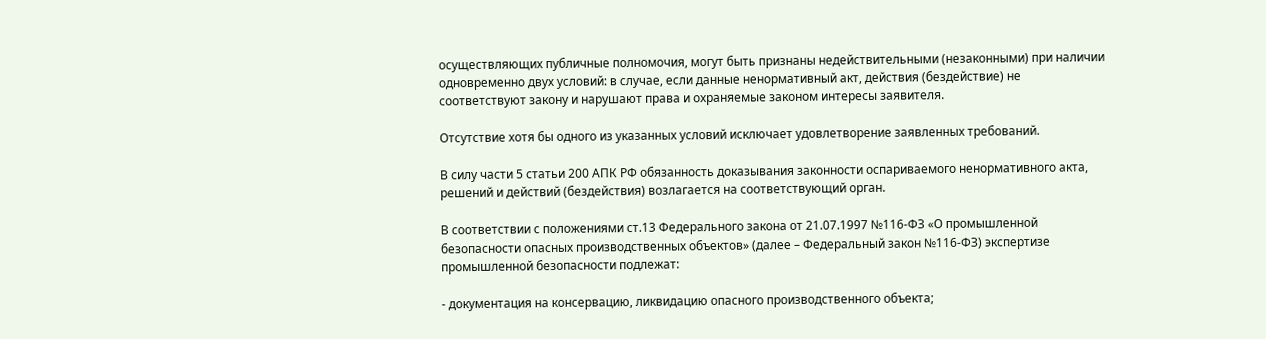осуществляющих публичные полномочия, могут быть признаны недействительными (незаконными) при наличии одновременно двух условий: в случае, если данные ненормативный акт, действия (бездействие) не соответствуют закону и нарушают права и охраняемые законом интересы заявителя.

Отсутствие хотя бы одного из указанных условий исключает удовлетворение заявленных требований.

В силу части 5 статьи 200 АПК РФ обязанность доказывания законности оспариваемого ненормативного акта, решений и действий (бездействия) возлагается на соответствующий орган.

В соответствии с положениями ст.13 Федерального закона от 21.07.1997 №116-ФЗ «О промышленной безопасности опасных производственных объектов» (далее – Федеральный закон №116-ФЗ) экспертизе промышленной безопасности подлежат:

- документация на консервацию, ликвидацию опасного производственного объекта;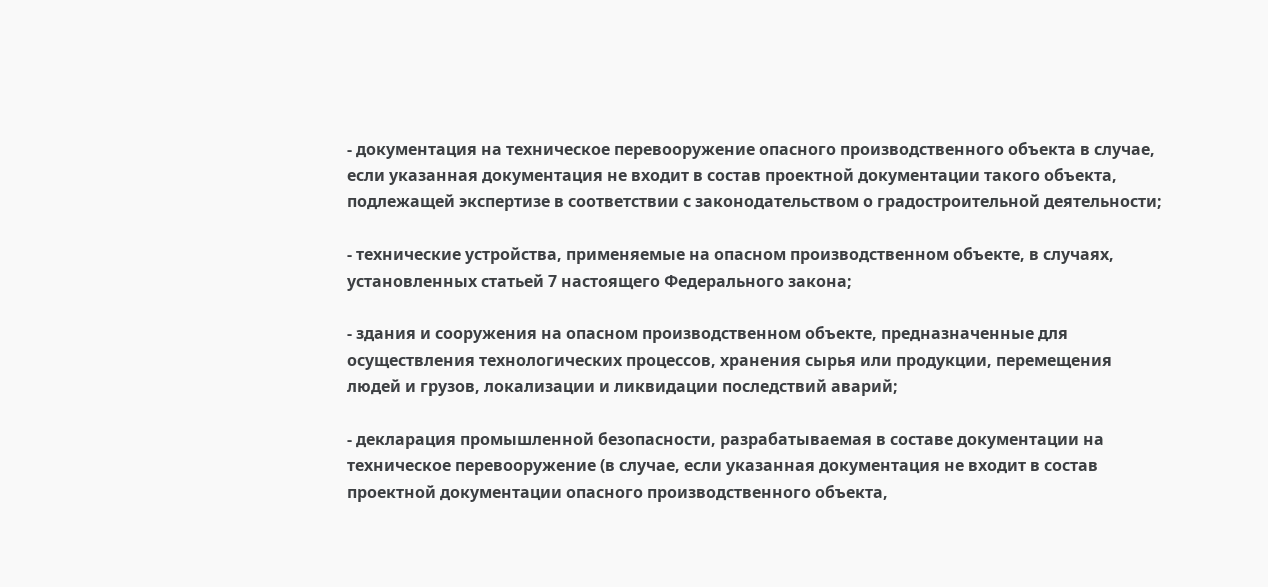- документация на техническое перевооружение опасного производственного объекта в случае, если указанная документация не входит в состав проектной документации такого объекта, подлежащей экспертизе в соответствии с законодательством о градостроительной деятельности;

- технические устройства, применяемые на опасном производственном объекте, в случаях, установленных статьей 7 настоящего Федерального закона;

- здания и сооружения на опасном производственном объекте, предназначенные для осуществления технологических процессов, хранения сырья или продукции, перемещения людей и грузов, локализации и ликвидации последствий аварий;

- декларация промышленной безопасности, разрабатываемая в составе документации на техническое перевооружение (в случае, если указанная документация не входит в состав проектной документации опасного производственного объекта,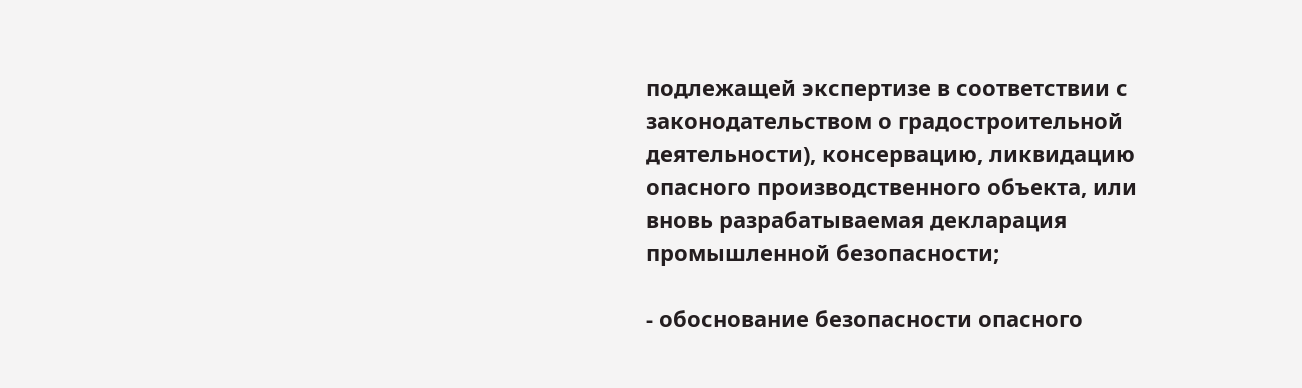подлежащей экспертизе в соответствии с законодательством о градостроительной деятельности), консервацию, ликвидацию опасного производственного объекта, или вновь разрабатываемая декларация промышленной безопасности;

- обоснование безопасности опасного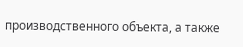производственного объекта, а также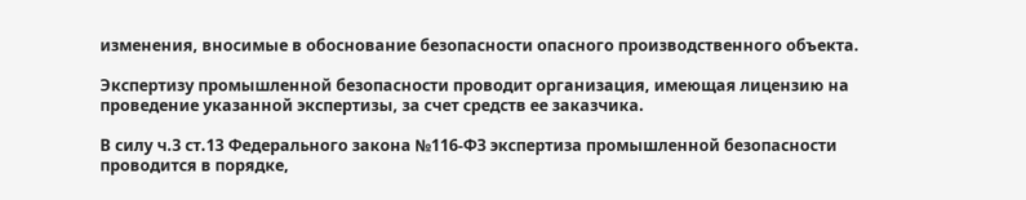изменения, вносимые в обоснование безопасности опасного производственного объекта.

Экспертизу промышленной безопасности проводит организация, имеющая лицензию на проведение указанной экспертизы, за счет средств ее заказчика.

В силу ч.3 ст.13 Федерального закона №116-ФЗ экспертиза промышленной безопасности проводится в порядке,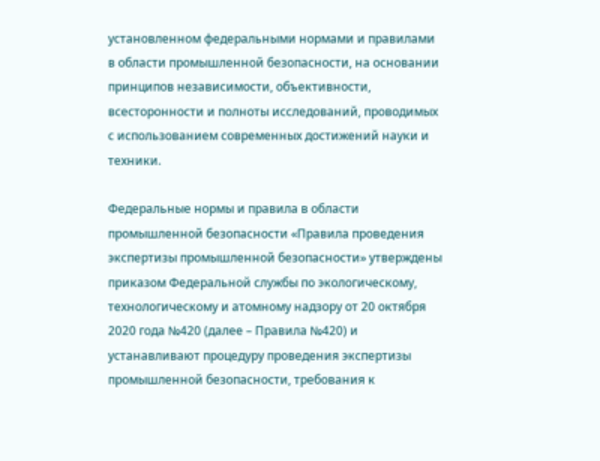установленном федеральными нормами и правилами в области промышленной безопасности, на основании принципов независимости, объективности, всесторонности и полноты исследований, проводимых с использованием современных достижений науки и техники.

Федеральные нормы и правила в области промышленной безопасности «Правила проведения экспертизы промышленной безопасности» утверждены приказом Федеральной службы по экологическому, технологическому и атомному надзору от 20 октября 2020 года №420 (далее – Правила №420) и устанавливают процедуру проведения экспертизы промышленной безопасности, требования к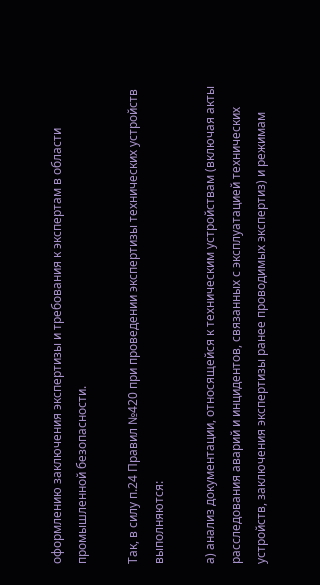оформлению заключения экспертизы и требования к экспертам в области промышленной безопасности.

Так, в силу п.24 Правил №420 при проведении экспертизы технических устройств выполняются:

а) анализ документации, относящейся к техническим устройствам (включая акты расследования аварий и инцидентов, связанных с эксплуатацией технических устройств, заключения экспертизы ранее проводимых экспертиз) и режимам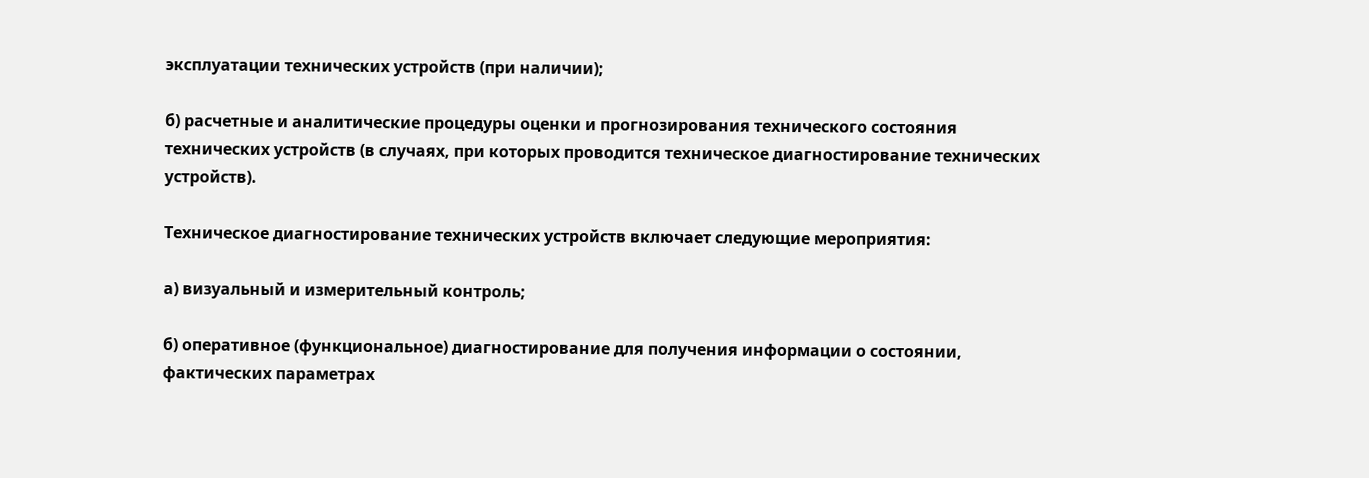эксплуатации технических устройств (при наличии);

б) расчетные и аналитические процедуры оценки и прогнозирования технического состояния технических устройств (в случаях, при которых проводится техническое диагностирование технических устройств).

Техническое диагностирование технических устройств включает следующие мероприятия:

а) визуальный и измерительный контроль;

б) оперативное (функциональное) диагностирование для получения информации о состоянии, фактических параметрах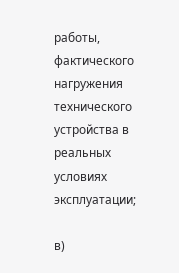работы, фактического нагружения технического устройства в реальных условиях эксплуатации;

в)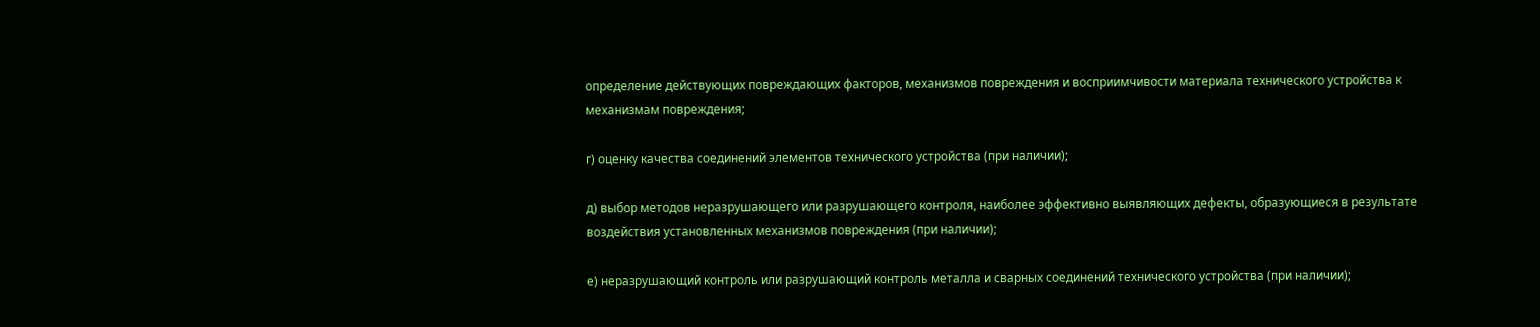определение действующих повреждающих факторов, механизмов повреждения и восприимчивости материала технического устройства к механизмам повреждения;

г) оценку качества соединений элементов технического устройства (при наличии);

д) выбор методов неразрушающего или разрушающего контроля, наиболее эффективно выявляющих дефекты, образующиеся в результате воздействия установленных механизмов повреждения (при наличии);

е) неразрушающий контроль или разрушающий контроль металла и сварных соединений технического устройства (при наличии);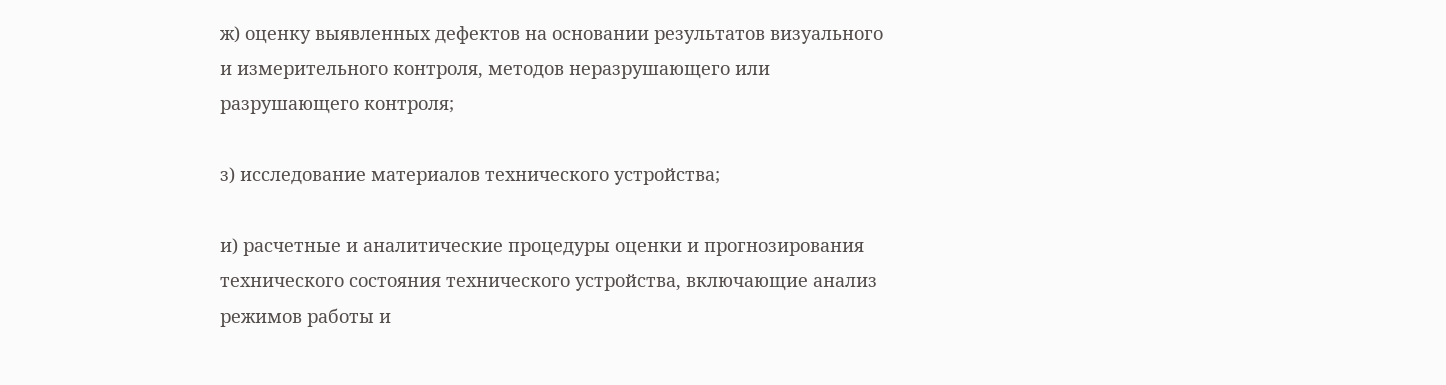ж) оценку выявленных дефектов на основании результатов визуального и измерительного контроля, методов неразрушающего или разрушающего контроля;

з) исследование материалов технического устройства;

и) расчетные и аналитические процедуры оценки и прогнозирования технического состояния технического устройства, включающие анализ режимов работы и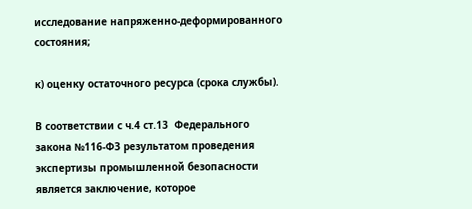исследование напряженно-деформированного состояния;

к) оценку остаточного ресурса (срока службы).

В соответствии с ч.4 ст.13  Федерального закона №116-ФЗ результатом проведения экспертизы промышленной безопасности является заключение, которое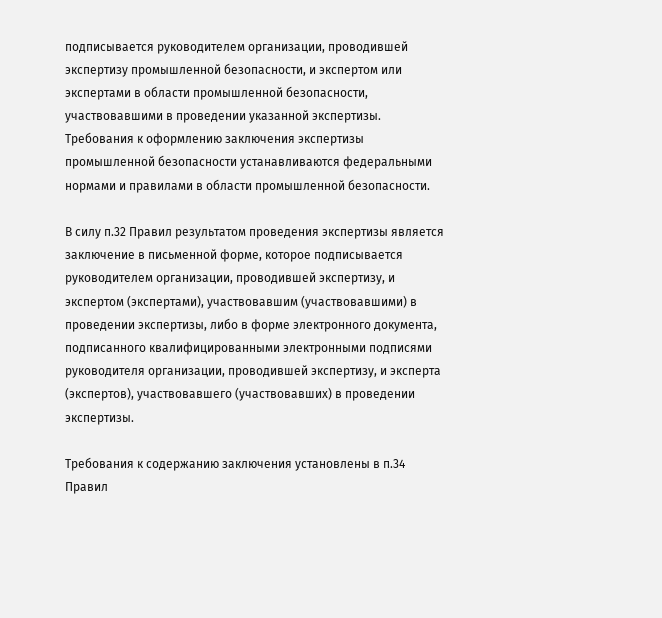подписывается руководителем организации, проводившей экспертизу промышленной безопасности, и экспертом или экспертами в области промышленной безопасности, участвовавшими в проведении указанной экспертизы. Требования к оформлению заключения экспертизы промышленной безопасности устанавливаются федеральными нормами и правилами в области промышленной безопасности.

В силу п.32 Правил результатом проведения экспертизы является заключение в письменной форме, которое подписывается руководителем организации, проводившей экспертизу, и экспертом (экспертами), участвовавшим (участвовавшими) в проведении экспертизы, либо в форме электронного документа, подписанного квалифицированными электронными подписями руководителя организации, проводившей экспертизу, и эксперта (экспертов), участвовавшего (участвовавших) в проведении экспертизы.

Требования к содержанию заключения установлены в п.34 Правил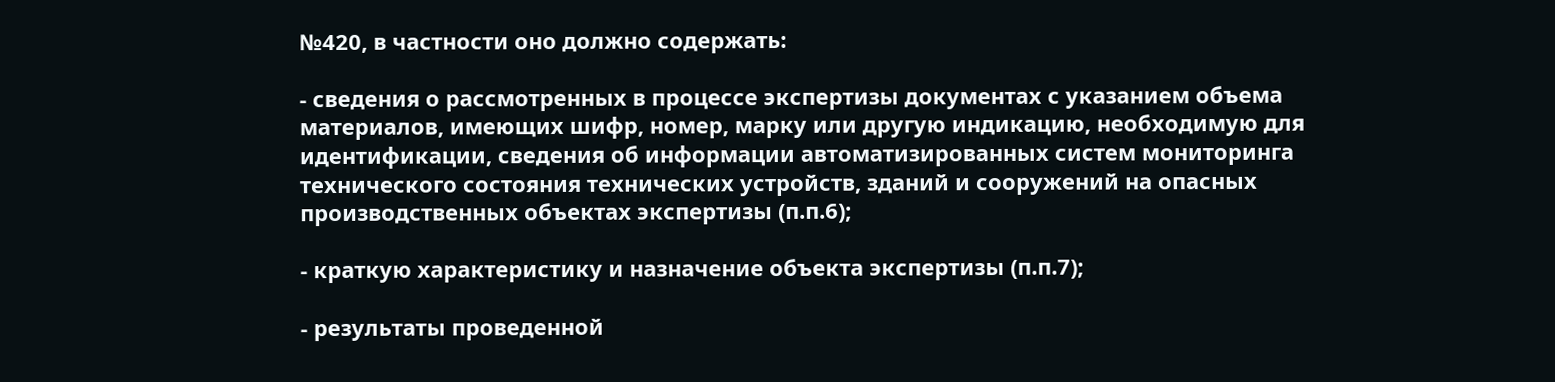№420, в частности оно должно содержать:

- сведения о рассмотренных в процессе экспертизы документах с указанием объема материалов, имеющих шифр, номер, марку или другую индикацию, необходимую для идентификации, сведения об информации автоматизированных систем мониторинга технического состояния технических устройств, зданий и сооружений на опасных производственных объектах экспертизы (п.п.6);

- краткую характеристику и назначение объекта экспертизы (п.п.7);

- результаты проведенной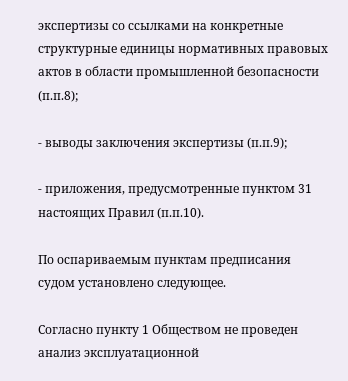экспертизы со ссылками на конкретные структурные единицы нормативных правовых актов в области промышленной безопасности (п.п.8);

- выводы заключения экспертизы (п.п.9);

- приложения, предусмотренные пунктом 31 настоящих Правил (п.п.10).

По оспариваемым пунктам предписания судом установлено следующее.

Согласно пункту 1 Обществом не проведен анализ эксплуатационной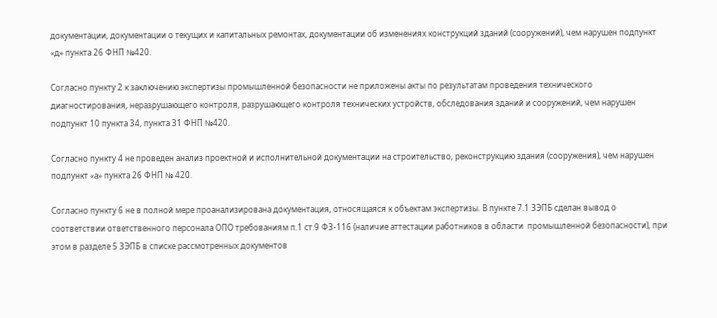документации, документации о текущих и капитальных ремонтах, документации об изменениях конструкций зданий (сооружений), чем нарушен подпункт «д» пункта 26 ФНП №420.

Согласно пункту 2 к заключению экспертизы промышленной безопасности не приложены акты по результатам проведения технического диагностирования, неразрушающего контроля, разрушающего контроля технических устройств, обследования зданий и сооружений, чем нарушен подпункт 10 пункта 34, пункта 31 ФНП №420.

Согласно пункту 4 не проведен анализ проектной и исполнительной документации на строительство, реконструкцию здания (сооружения), чем нарушен подпункт «а» пункта 26 ФНП № 420.

Согласно пункту 6 не в полной мере проанализирована документация, относящаяся к объектам экспертизы. В пункте 7.1 ЗЭПБ сделан вывод о соответствии ответственного персонала ОПО требованиям п.1 ст.9 ФЗ-116 (наличие аттестации работников в области  промышленной безопасности), при этом в разделе 5 ЗЭПБ в списке рассмотренных документов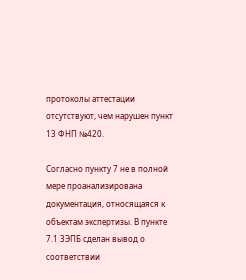протоколы аттестации отсутствуют, чем нарушен пункт 13 ФНП №420.

Согласно пункту 7 не в полной мере проанализирована документация, относящаяся к объектам экспертизы. В пункте 7.1 ЗЭПБ сделан вывод о соответствии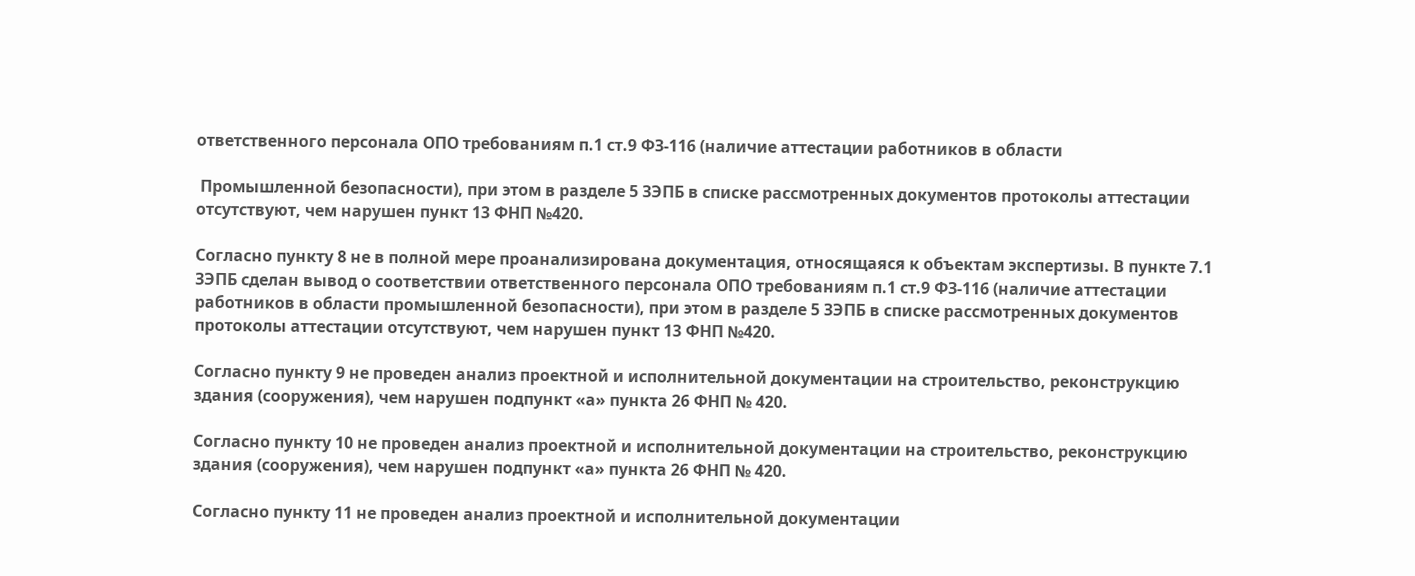ответственного персонала ОПО требованиям п.1 ст.9 ФЗ-116 (наличие аттестации работников в области

 Промышленной безопасности), при этом в разделе 5 ЗЭПБ в списке рассмотренных документов протоколы аттестации отсутствуют, чем нарушен пункт 13 ФНП №420.

Согласно пункту 8 не в полной мере проанализирована документация, относящаяся к объектам экспертизы. В пункте 7.1 ЗЭПБ сделан вывод о соответствии ответственного персонала ОПО требованиям п.1 ст.9 ФЗ-116 (наличие аттестации работников в области промышленной безопасности), при этом в разделе 5 ЗЭПБ в списке рассмотренных документов протоколы аттестации отсутствуют, чем нарушен пункт 13 ФНП №420.

Согласно пункту 9 не проведен анализ проектной и исполнительной документации на строительство, реконструкцию здания (сооружения), чем нарушен подпункт «а» пункта 26 ФНП № 420.

Согласно пункту 10 не проведен анализ проектной и исполнительной документации на строительство, реконструкцию здания (сооружения), чем нарушен подпункт «а» пункта 26 ФНП № 420.

Согласно пункту 11 не проведен анализ проектной и исполнительной документации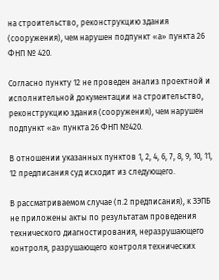на строительство, реконструкцию здания (сооружения), чем нарушен подпункт «а» пункта 26 ФНП № 420.

Согласно пункту 12 не проведен анализ проектной и исполнительной документации на строительство, реконструкцию здания (сооружения), чем нарушен подпункт «а» пункта 26 ФНП №420.

В отношении указанных пунктов 1, 2, 4, 6, 7, 8, 9, 10, 11, 12 предписания суд исходит из следующего.

В рассматриваемом случае (п.2 предписания), к ЗЭПБ не приложены акты по результатам проведения технического диагностирования, неразрушающего контроля, разрушающего контроля технических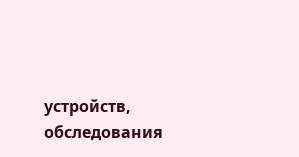устройств, обследования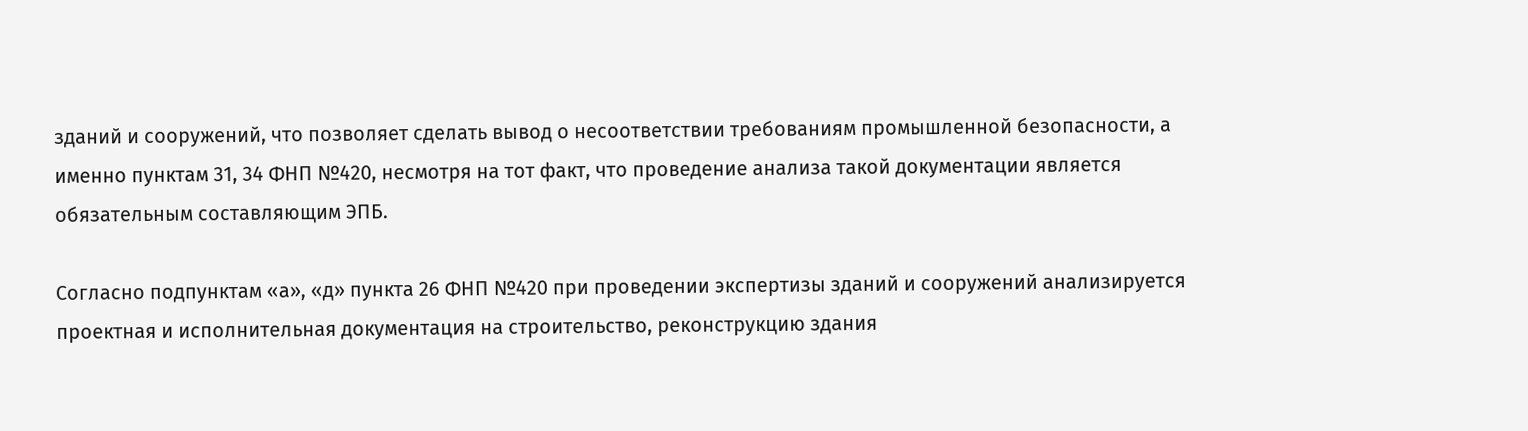зданий и сооружений, что позволяет сделать вывод о несоответствии требованиям промышленной безопасности, а именно пунктам 31, 34 ФНП №420, несмотря на тот факт, что проведение анализа такой документации является обязательным составляющим ЭПБ.

Согласно подпунктам «а», «д» пункта 26 ФНП №420 при проведении экспертизы зданий и сооружений анализируется проектная и исполнительная документация на строительство, реконструкцию здания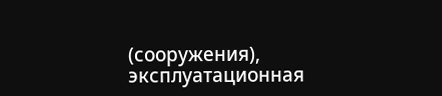(сооружения), эксплуатационная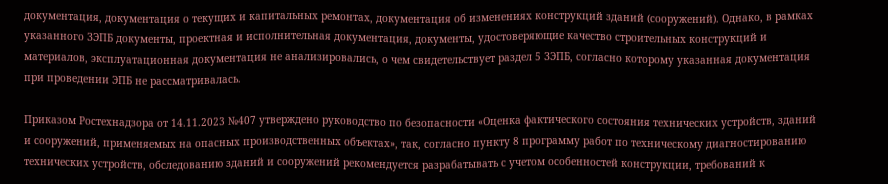документация, документация о текущих и капитальных ремонтах, документация об изменениях конструкций зданий (сооружений). Однако, в рамках указанного ЗЭПБ документы, проектная и исполнительная документация, документы, удостоверяющие качество строительных конструкций и материалов, эксплуатационная документация не анализировались, о чем свидетельствует раздел 5 ЗЭПБ, согласно которому указанная документация при проведении ЭПБ не рассматривалась.

Приказом Ростехнадзора от 14.11.2023 №407 утверждено руководство по безопасности «Оценка фактического состояния технических устройств, зданий и сооружений, применяемых на опасных производственных объектах», так, согласно пункту 8 программу работ по техническому диагностированию технических устройств, обследованию зданий и сооружений рекомендуется разрабатывать с учетом особенностей конструкции, требований к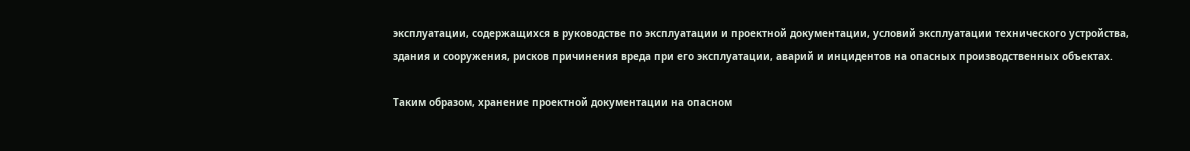эксплуатации, содержащихся в руководстве по эксплуатации и проектной документации, условий эксплуатации технического устройства, здания и сооружения, рисков причинения вреда при его эксплуатации, аварий и инцидентов на опасных производственных объектах.

Таким образом, хранение проектной документации на опасном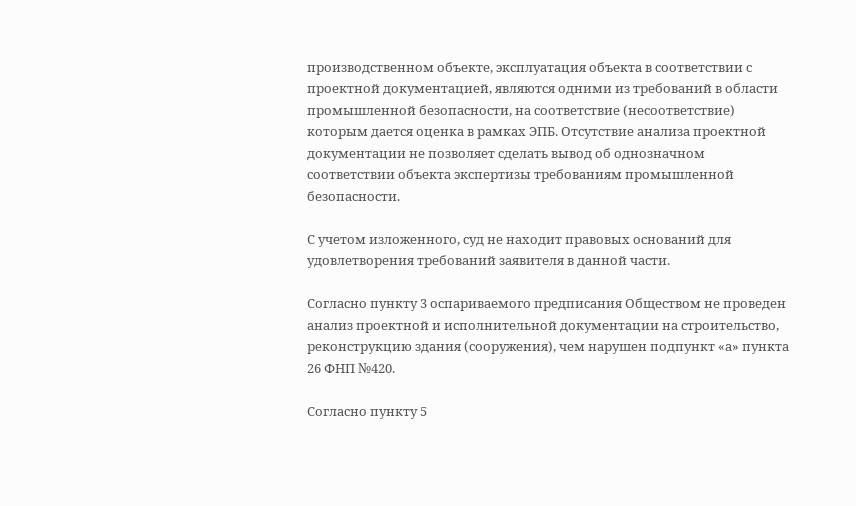производственном объекте, эксплуатация объекта в соответствии с проектной документацией, являются одними из требований в области промышленной безопасности, на соответствие (несоответствие) которым дается оценка в рамках ЭПБ. Отсутствие анализа проектной документации не позволяет сделать вывод об однозначном соответствии объекта экспертизы требованиям промышленной безопасности.

С учетом изложенного, суд не находит правовых оснований для удовлетворения требований заявителя в данной части.

Согласно пункту 3 оспариваемого предписания Обществом не проведен анализ проектной и исполнительной документации на строительство, реконструкцию здания (сооружения), чем нарушен подпункт «а» пункта 26 ФНП №420.

Согласно пункту 5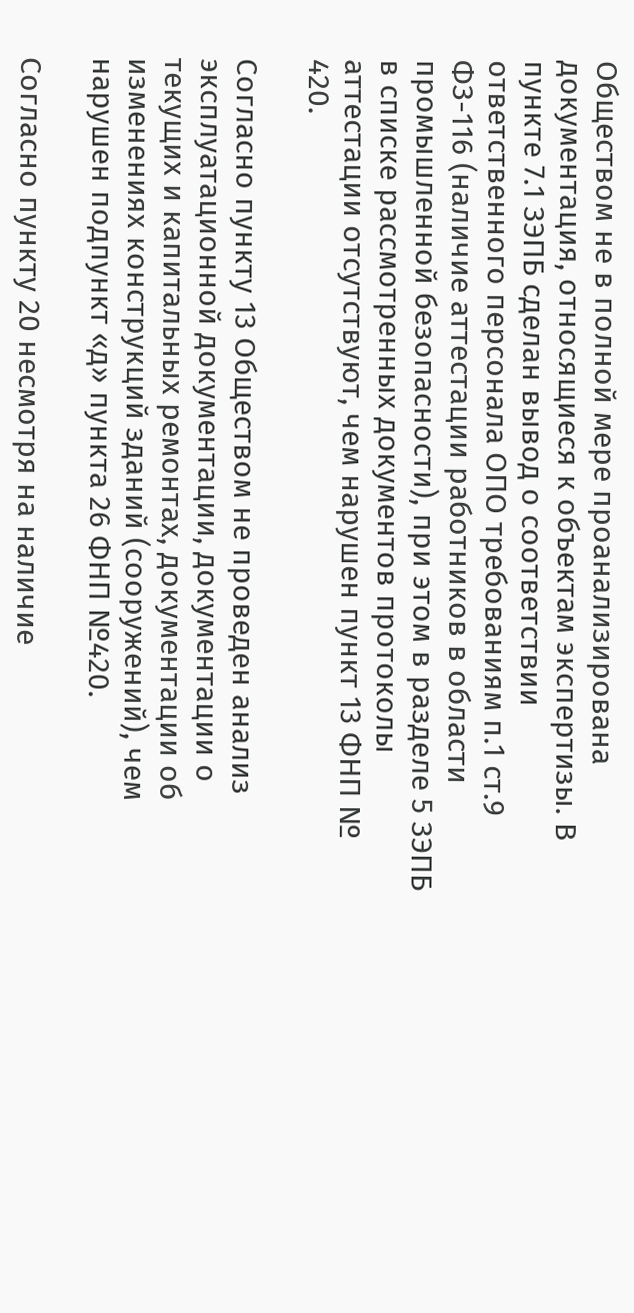Обществом не в полной мере проанализирована документация, относящиеся к объектам экспертизы. В пункте 7.1 ЗЭПБ сделан вывод о соответствии ответственного персонала ОПО требованиям п.1 ст.9 ФЗ-116 (наличие аттестации работников в области промышленной безопасности), при этом в разделе 5 ЗЭПБ в списке рассмотренных документов протоколы аттестации отсутствуют, чем нарушен пункт 13 ФНП № 420.

Согласно пункту 13 Обществом не проведен анализ эксплуатационной документации, документации о текущих и капитальных ремонтах, документации об изменениях конструкций зданий (сооружений), чем нарушен подпункт «д» пункта 26 ФНП №420.

Согласно пункту 20 несмотря на наличие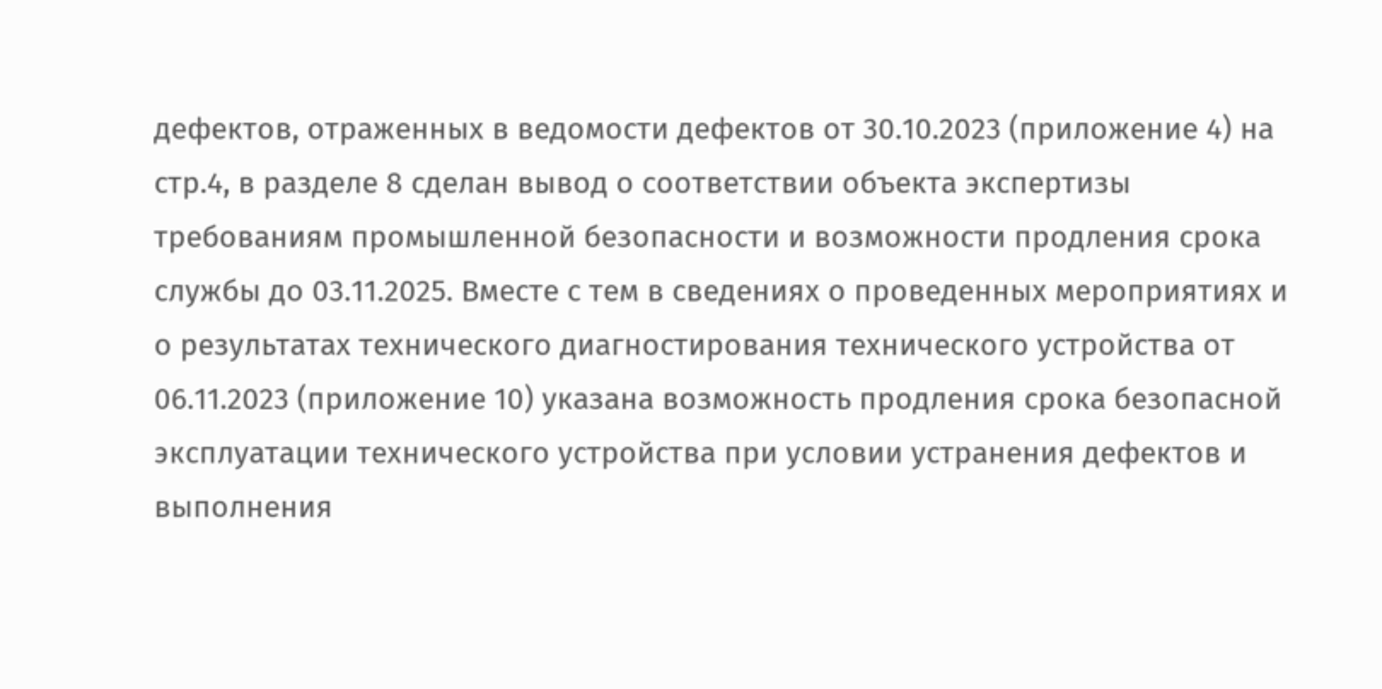дефектов, отраженных в ведомости дефектов от 30.10.2023 (приложение 4) на стр.4, в разделе 8 сделан вывод о соответствии объекта экспертизы требованиям промышленной безопасности и возможности продления срока службы до 03.11.2025. Вместе с тем в сведениях о проведенных мероприятиях и о результатах технического диагностирования технического устройства от 06.11.2023 (приложение 10) указана возможность продления срока безопасной эксплуатации технического устройства при условии устранения дефектов и выполнения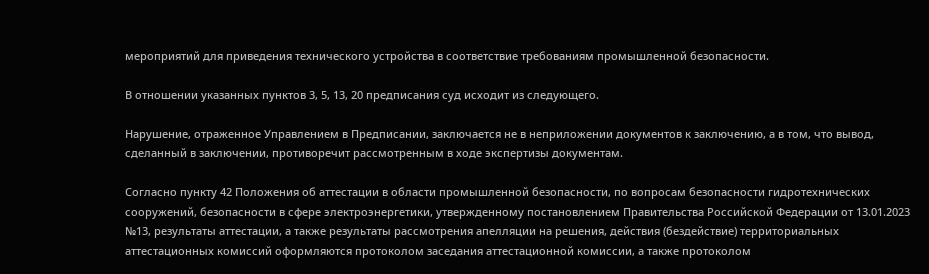мероприятий для приведения технического устройства в соответствие требованиям промышленной безопасности.

В отношении указанных пунктов 3, 5, 13, 20 предписания суд исходит из следующего.

Нарушение, отраженное Управлением в Предписании, заключается не в неприложении документов к заключению, а в том, что вывод, сделанный в заключении, противоречит рассмотренным в ходе экспертизы документам.

Согласно пункту 42 Положения об аттестации в области промышленной безопасности, по вопросам безопасности гидротехнических сооружений, безопасности в сфере электроэнергетики, утвержденному постановлением Правительства Российской Федерации от 13.01.2023 №13, результаты аттестации, а также результаты рассмотрения апелляции на решения, действия (бездействие) территориальных аттестационных комиссий оформляются протоколом заседания аттестационной комиссии, а также протоколом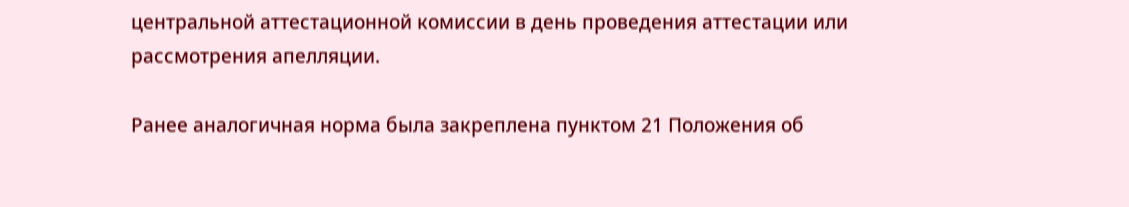центральной аттестационной комиссии в день проведения аттестации или рассмотрения апелляции.

Ранее аналогичная норма была закреплена пунктом 21 Положения об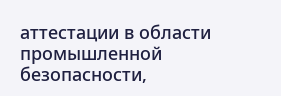аттестации в области промышленной безопасности,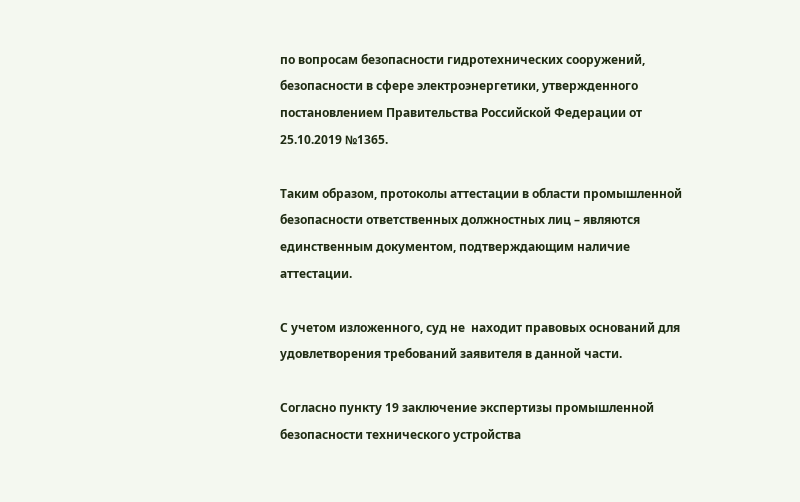по вопросам безопасности гидротехнических сооружений, безопасности в сфере электроэнергетики, утвержденного постановлением Правительства Российской Федерации от 25.10.2019 №1365.

Таким образом, протоколы аттестации в области промышленной безопасности ответственных должностных лиц – являются единственным документом, подтверждающим наличие аттестации.

С учетом изложенного, суд не  находит правовых оснований для удовлетворения требований заявителя в данной части.

Согласно пункту 19 заключение экспертизы промышленной безопасности технического устройства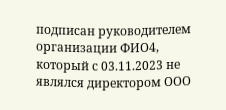подписан руководителем организации ФИО4, который с 03.11.2023 не являлся директором ООО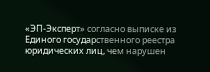«ЭП-Эксперт» согласно выписке из Единого государственного реестра юридических лиц, чем нарушен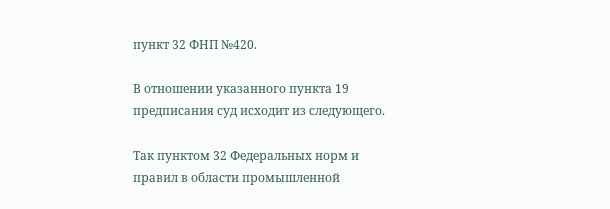пункт 32 ФНП №420.

В отношении указанного пункта 19 предписания суд исходит из следующего.

Так пунктом 32 Федеральных норм и правил в области промышленной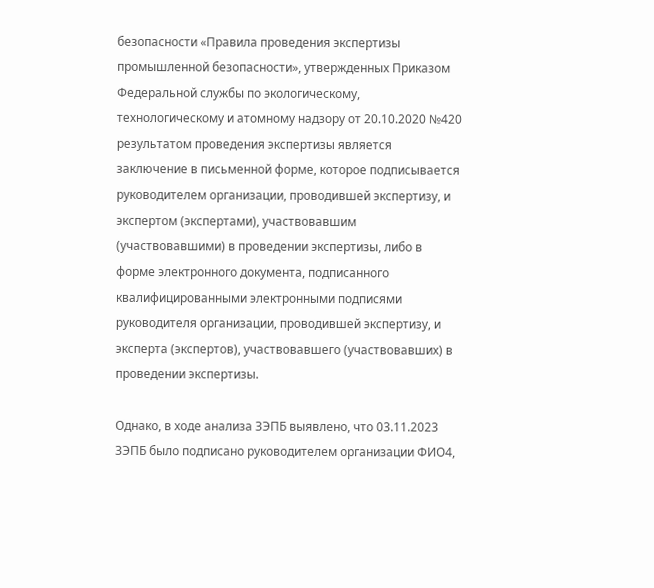безопасности «Правила проведения экспертизы промышленной безопасности», утвержденных Приказом Федеральной службы по экологическому, технологическому и атомному надзору от 20.10.2020 №420 результатом проведения экспертизы является заключение в письменной форме, которое подписывается руководителем организации, проводившей экспертизу, и экспертом (экспертами), участвовавшим (участвовавшими) в проведении экспертизы, либо в форме электронного документа, подписанного квалифицированными электронными подписями руководителя организации, проводившей экспертизу, и эксперта (экспертов), участвовавшего (участвовавших) в проведении экспертизы.

Однако, в ходе анализа ЗЭПБ выявлено, что 03.11.2023 ЗЭПБ было подписано руководителем организации ФИО4,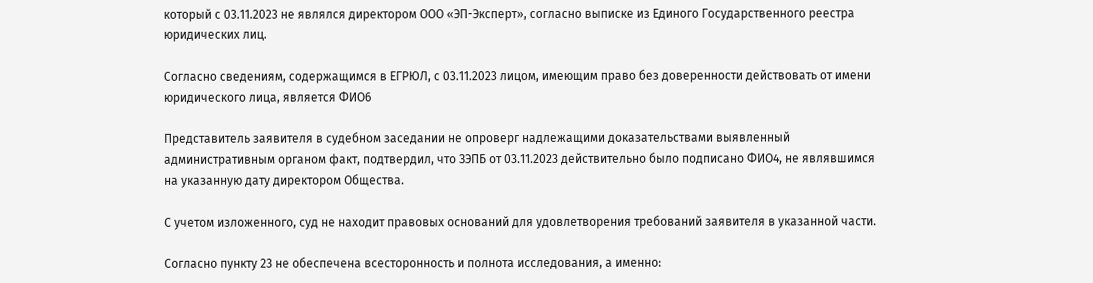который с 03.11.2023 не являлся директором ООО «ЭП-Эксперт», согласно выписке из Единого Государственного реестра юридических лиц.

Согласно сведениям, содержащимся в ЕГРЮЛ, с 03.11.2023 лицом, имеющим право без доверенности действовать от имени юридического лица, является ФИО6

Представитель заявителя в судебном заседании не опроверг надлежащими доказательствами выявленный административным органом факт, подтвердил, что ЗЭПБ от 03.11.2023 действительно было подписано ФИО4, не являвшимся на указанную дату директором Общества.

С учетом изложенного, суд не находит правовых оснований для удовлетворения требований заявителя в указанной части.

Согласно пункту 23 не обеспечена всесторонность и полнота исследования, а именно: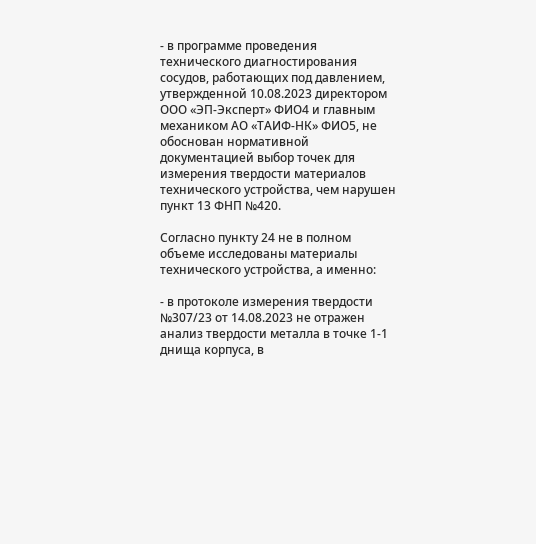- в программе проведения технического диагностирования сосудов, работающих под давлением, утвержденной 10.08.2023 директором ООО «ЭП-Эксперт» ФИО4 и главным механиком АО «ТАИФ-НК» ФИО5, не обоснован нормативной документацией выбор точек для измерения твердости материалов технического устройства, чем нарушен пункт 13 ФНП №420.

Согласно пункту 24 не в полном  объеме исследованы материалы технического устройства, а именно:

- в протоколе измерения твердости №307/23 от 14.08.2023 не отражен анализ твердости металла в точке 1-1 днища корпуса, в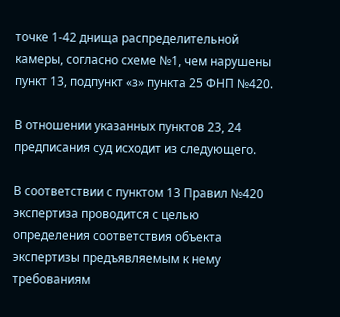точке 1-42 днища распределительной камеры, согласно схеме №1, чем нарушены пункт 13, подпункт «з» пункта 25 ФНП №420.

В отношении указанных пунктов 23, 24 предписания суд исходит из следующего.

В соответствии с пунктом 13 Правил №420 экспертиза проводится с целью определения соответствия объекта экспертизы предъявляемым к нему требованиям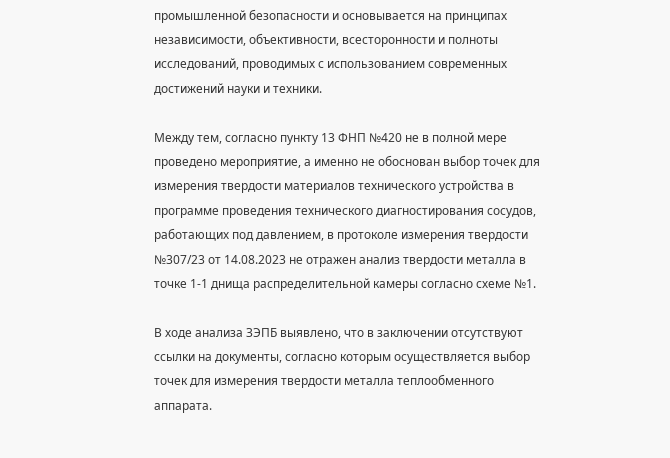промышленной безопасности и основывается на принципах независимости, объективности, всесторонности и полноты исследований, проводимых с использованием современных достижений науки и техники.

Между тем, согласно пункту 13 ФНП №420 не в полной мере проведено мероприятие, а именно не обоснован выбор точек для измерения твердости материалов технического устройства в программе проведения технического диагностирования сосудов, работающих под давлением, в протоколе измерения твердости №307/23 от 14.08.2023 не отражен анализ твердости металла в точке 1-1 днища распределительной камеры согласно схеме №1.

В ходе анализа ЗЭПБ выявлено, что в заключении отсутствуют ссылки на документы, согласно которым осуществляется выбор точек для измерения твердости металла теплообменного аппарата.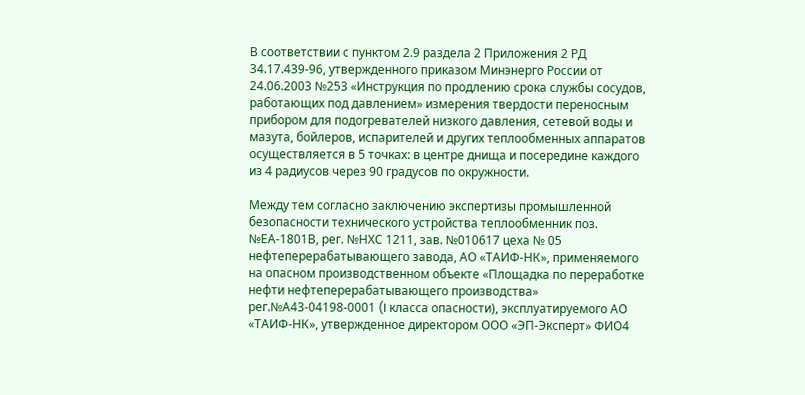В соответствии с пунктом 2.9 раздела 2 Приложения 2 РД 34.17.439-96, утвержденного приказом Минэнерго России от 24.06.2003 №253 «Инструкция по продлению срока службы сосудов, работающих под давлением» измерения твердости переносным прибором для подогревателей низкого давления, сетевой воды и мазута, бойлеров, испарителей и других теплообменных аппаратов осуществляется в 5 точках: в центре днища и посередине каждого из 4 радиусов через 90 градусов по окружности.

Между тем согласно заключению экспертизы промышленной безопасности технического устройства теплообменник поз. №ЕА-1801В, peг. №НХС 1211, зав. №010617 цеха № 05 нефтеперерабатывающего завода, АО «ТАИФ-НК», применяемого на опасном производственном объекте «Площадка по переработке нефти нефтеперерабатывающего производства» peг.№А43-04198-0001 (I класса опасности), эксплуатируемого АО «ТАИФ-НК», утвержденное директором ООО «ЭП-Эксперт» ФИО4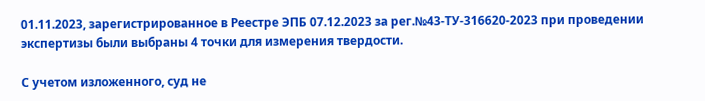01.11.2023, зарегистрированное в Реестре ЭПБ 07.12.2023 за peг.№43-ТУ-316620-2023 при проведении экспертизы были выбраны 4 точки для измерения твердости.

С учетом изложенного, суд не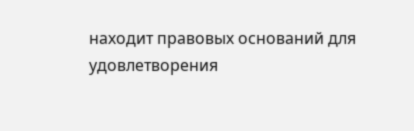находит правовых оснований для удовлетворения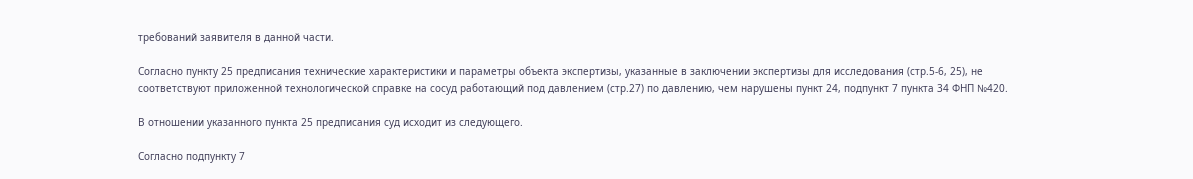требований заявителя в данной части.

Согласно пункту 25 предписания технические характеристики и параметры объекта экспертизы, указанные в заключении экспертизы для исследования (стр.5-6, 25), не соответствуют приложенной технологической справке на сосуд работающий под давлением (стр.27) по давлению, чем нарушены пункт 24, подпункт 7 пункта 34 ФНП №420.

В отношении указанного пункта 25 предписания суд исходит из следующего.

Согласно подпункту 7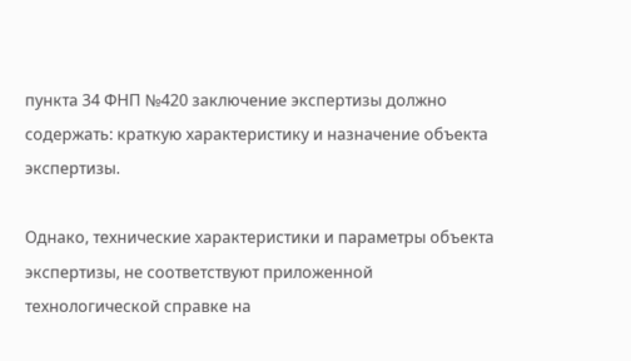пункта 34 ФНП №420 заключение экспертизы должно содержать: краткую характеристику и назначение объекта экспертизы.

Однако, технические характеристики и параметры объекта экспертизы, не соответствуют приложенной технологической справке на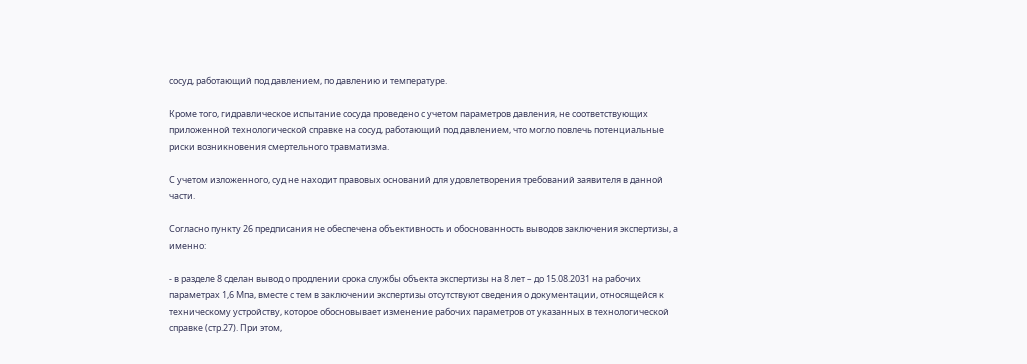сосуд, работающий под давлением, по давлению и температуре.

Кроме того, гидравлическое испытание сосуда проведено с учетом параметров давления, не соответствующих приложенной технологической справке на сосуд, работающий под давлением, что могло повлечь потенциальные риски возникновения смертельного травматизма.

С учетом изложенного, суд не находит правовых оснований для удовлетворения требований заявителя в данной части.

Согласно пункту 26 предписания не обеспечена объективность и обоснованность выводов заключения экспертизы, а именно:

- в разделе 8 сделан вывод о продлении срока службы объекта экспертизы на 8 лет – до 15.08.2031 на рабочих параметрах 1,6 Мпа, вместе с тем в заключении экспертизы отсутствуют сведения о документации, относящейся к техническому устройству, которое обосновывает изменение рабочих параметров от указанных в технологической справке (стр.27). При этом,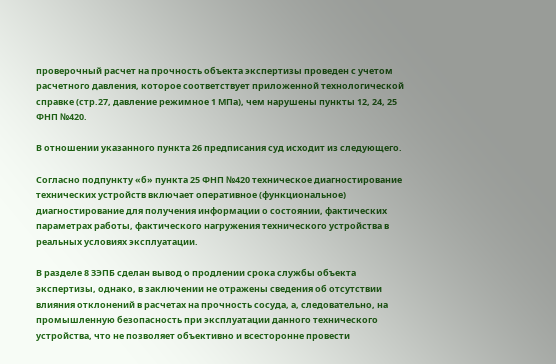проверочный расчет на прочность объекта экспертизы проведен с учетом расчетного давления, которое соответствует приложенной технологической справке (стр.27, давление режимное 1 МПа), чем нарушены пункты 12, 24, 25 ФНП №420.

В отношении указанного пункта 26 предписания суд исходит из следующего.

Согласно подпункту «б» пункта 25 ФНП №420 техническое диагностирование технических устройств включает оперативное (функциональное) диагностирование для получения информации о состоянии, фактических параметрах работы, фактического нагружения технического устройства в реальных условиях эксплуатации.

В разделе 8 ЗЭПБ сделан вывод о продлении срока службы объекта экспертизы, однако, в заключении не отражены сведения об отсутствии влияния отклонений в расчетах на прочность сосуда, а, следовательно, на промышленную безопасность при эксплуатации данного технического устройства, что не позволяет объективно и всесторонне провести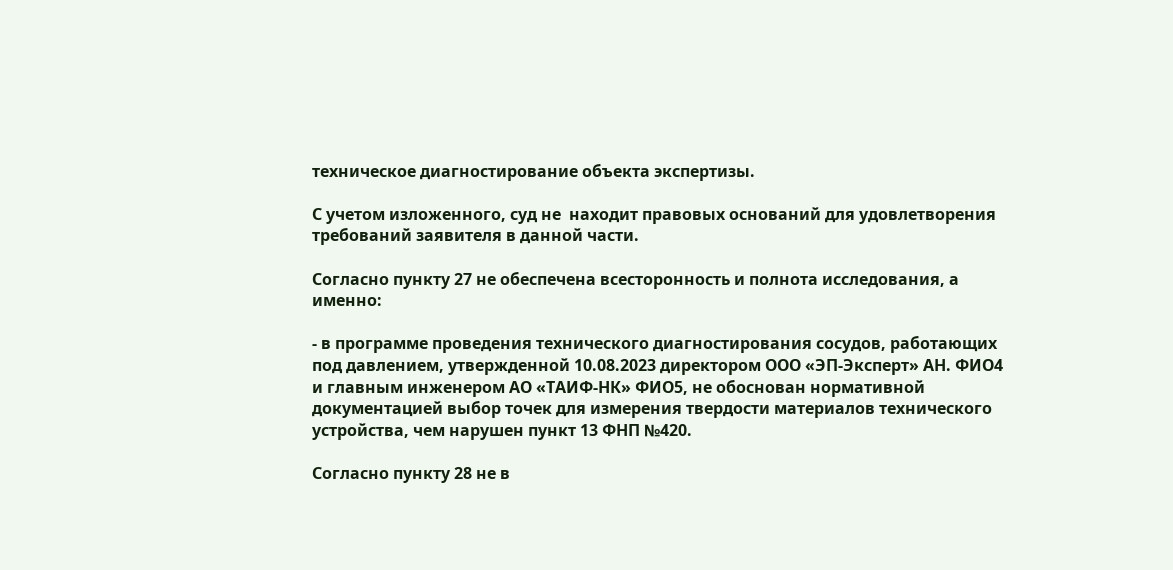техническое диагностирование объекта экспертизы.

С учетом изложенного, суд не  находит правовых оснований для удовлетворения требований заявителя в данной части.

Согласно пункту 27 не обеспечена всесторонность и полнота исследования, а именно:

- в программе проведения технического диагностирования сосудов, работающих под давлением, утвержденной 10.08.2023 директором ООО «ЭП-Эксперт» АН. ФИО4 и главным инженером АО «ТАИФ-НК» ФИО5, не обоснован нормативной документацией выбор точек для измерения твердости материалов технического устройства, чем нарушен пункт 13 ФНП №420.

Согласно пункту 28 не в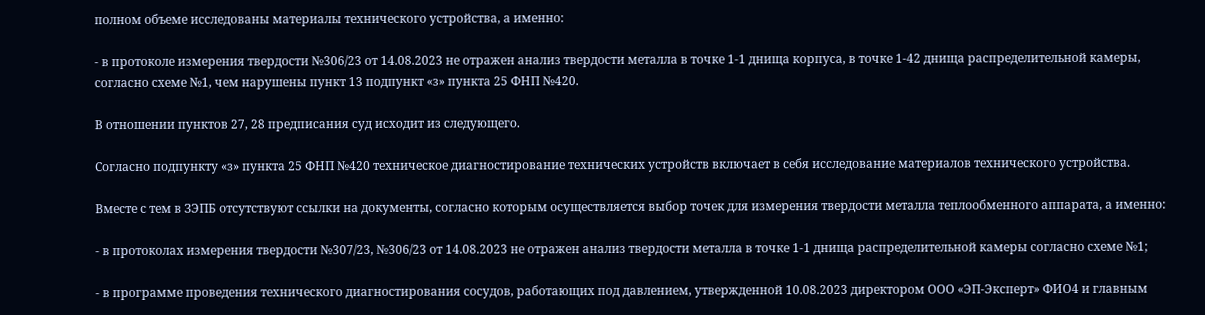полном объеме исследованы материалы технического устройства, а именно:

- в протоколе измерения твердости №306/23 от 14.08.2023 не отражен анализ твердости металла в точке 1-1 днища корпуса, в точке 1-42 днища распределительной камеры, согласно схеме №1, чем нарушены пункт 13 подпункт «з» пункта 25 ФНП №420.

В отношении пунктов 27, 28 предписания суд исходит из следующего.

Согласно подпункту «з» пункта 25 ФНП №420 техническое диагностирование технических устройств включает в себя исследование материалов технического устройства.

Вместе с тем в ЗЭПБ отсутствуют ссылки на документы, согласно которым осуществляется выбор точек для измерения твердости металла теплообменного аппарата, а именно:

- в протоколах измерения твердости №307/23, №306/23 от 14.08.2023 не отражен анализ твердости металла в точке 1-1 днища распределительной камеры согласно схеме №1;

- в программе проведения технического диагностирования сосудов, работающих под давлением, утвержденной 10.08.2023 директором ООО «ЭП-Эксперт» ФИО4 и главным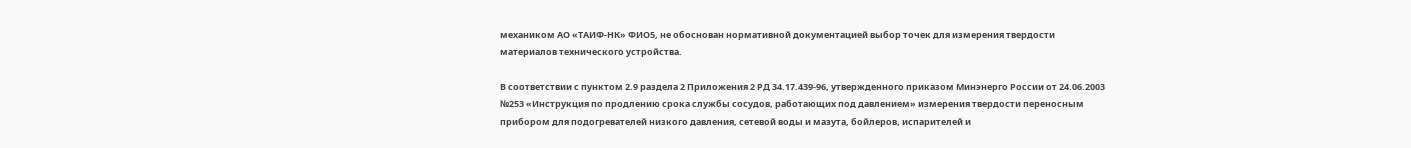механиком АО «ТАИФ-НК» ФИО5, не обоснован нормативной документацией выбор точек для измерения твердости материалов технического устройства.

В соответствии с пунктом 2.9 раздела 2 Приложения 2 РД 34.17.439-96, утвержденного приказом Минэнерго России от 24.06.2003 №253 «Инструкция по продлению срока службы сосудов, работающих под давлением» измерения твердости переносным прибором для подогревателей низкого давления, сетевой воды и мазута, бойлеров, испарителей и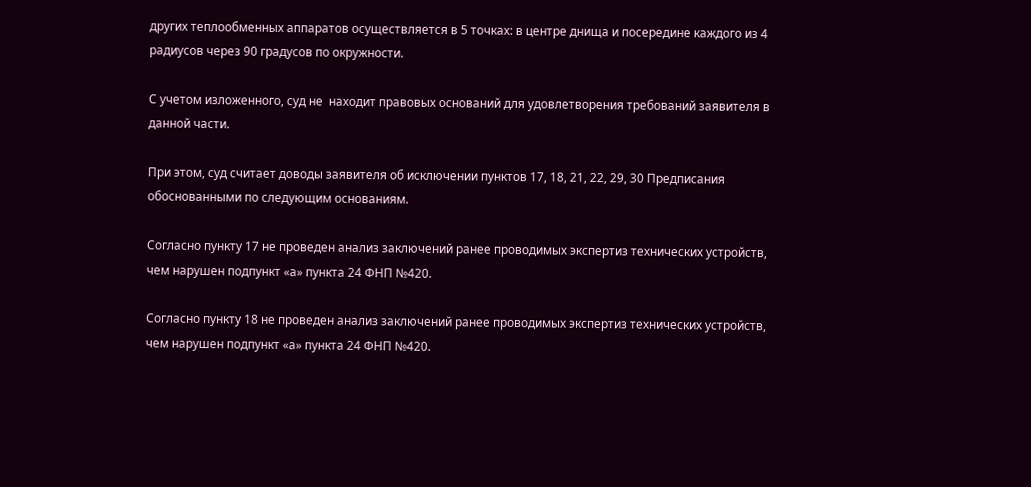других теплообменных аппаратов осуществляется в 5 точках: в центре днища и посередине каждого из 4 радиусов через 90 градусов по окружности.

С учетом изложенного, суд не  находит правовых оснований для удовлетворения требований заявителя в данной части.

При этом, суд считает доводы заявителя об исключении пунктов 17, 18, 21, 22, 29, 30 Предписания обоснованными по следующим основаниям.

Согласно пункту 17 не проведен анализ заключений ранее проводимых экспертиз технических устройств, чем нарушен подпункт «а» пункта 24 ФНП №420.

Согласно пункту 18 не проведен анализ заключений ранее проводимых экспертиз технических устройств, чем нарушен подпункт «а» пункта 24 ФНП №420.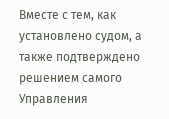Вместе с тем, как установлено судом, а также подтверждено решением самого Управления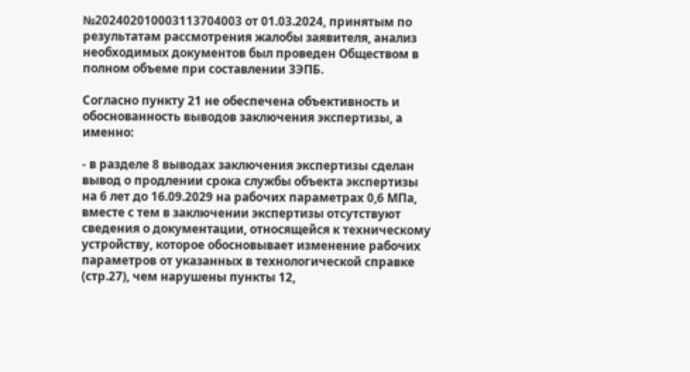№202402010003113704003 от 01.03.2024, принятым по результатам рассмотрения жалобы заявителя, анализ необходимых документов был проведен Обществом в полном объеме при составлении ЗЭПБ.

Согласно пункту 21 не обеспечена объективность и обоснованность выводов заключения экспертизы, а именно:

- в разделе 8 выводах заключения экспертизы сделан вывод о продлении срока службы объекта экспертизы на 6 лет до 16.09.2029 на рабочих параметрах 0,6 МПа, вместе с тем в заключении экспертизы отсутствуют сведения о документации, относящейся к техническому устройству, которое обосновывает изменение рабочих параметров от указанных в технологической справке (стр.27), чем нарушены пункты 12,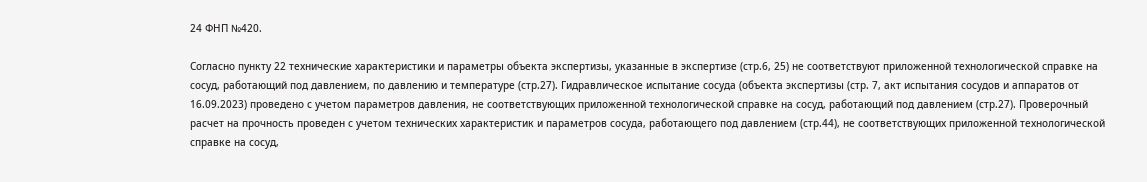24 ФНП №420.

Согласно пункту 22 технические характеристики и параметры объекта экспертизы, указанные в экспертизе (стр.6, 25) не соответствуют приложенной технологической справке на сосуд, работающий под давлением, по давлению и температуре (стр.27). Гидравлическое испытание сосуда (объекта экспертизы (стр. 7, акт испытания сосудов и аппаратов от 16.09.2023) проведено с учетом параметров давления, не соответствующих приложенной технологической справке на сосуд, работающий под давлением (стр.27). Проверочный расчет на прочность проведен с учетом технических характеристик и параметров сосуда, работающего под давлением (стр.44), не соответствующих приложенной технологической справке на сосуд,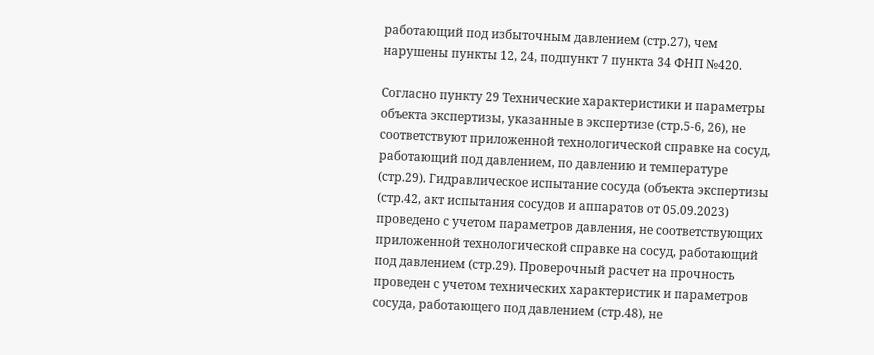работающий под избыточным давлением (стр.27), чем нарушены пункты 12, 24, подпункт 7 пункта 34 ФНП №420.

Согласно пункту 29 Технические характеристики и параметры объекта экспертизы, указанные в экспертизе (стр.5-6, 26), не соответствуют приложенной технологической справке на сосуд, работающий под давлением, по давлению и температуре (стр.29). Гидравлическое испытание сосуда (объекта экспертизы (стр.42, акт испытания сосудов и аппаратов от 05.09.2023) проведено с учетом параметров давления, не соответствующих приложенной технологической справке на сосуд, работающий под давлением (стр.29). Проверочный расчет на прочность проведен с учетом технических характеристик и параметров сосуда, работающего под давлением (стр.48), не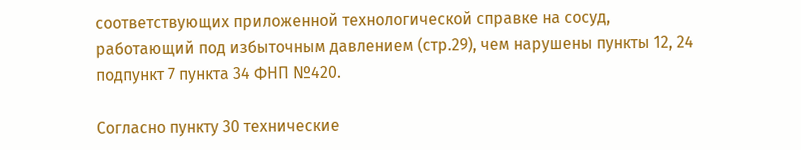соответствующих приложенной технологической справке на сосуд, работающий под избыточным давлением (стр.29), чем нарушены пункты 12, 24 подпункт 7 пункта 34 ФНП №420.

Согласно пункту 30 технические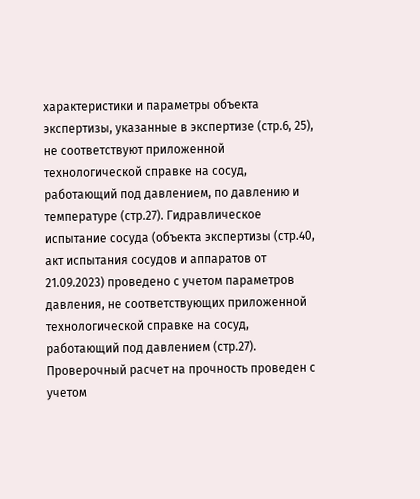характеристики и параметры объекта     экспертизы, указанные в экспертизе (стр.6, 25), не соответствуют приложенной технологической справке на сосуд, работающий под давлением, по давлению и температуре (стр.27). Гидравлическое испытание сосуда (объекта экспертизы (стр.40, акт испытания сосудов и аппаратов от 21.09.2023) проведено с учетом параметров давления, не соответствующих приложенной технологической справке на сосуд, работающий под давлением (стр.27). Проверочный расчет на прочность проведен с учетом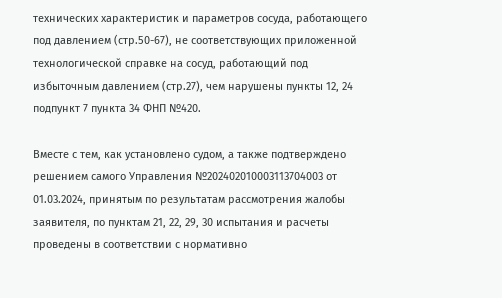технических характеристик и параметров сосуда, работающего под давлением (стр.50-67), не соответствующих приложенной технологической справке на сосуд, работающий под избыточным давлением (стр.27), чем нарушены пункты 12, 24 подпункт 7 пункта 34 ФНП №420.

Вместе с тем, как установлено судом, а также подтверждено решением самого Управления №202402010003113704003 от 01.03.2024, принятым по результатам рассмотрения жалобы заявителя, по пунктам 21, 22, 29, 30 испытания и расчеты проведены в соответствии с нормативно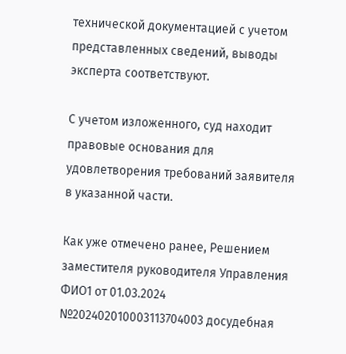технической документацией с учетом представленных сведений, выводы эксперта соответствуют.

С учетом изложенного, суд находит правовые основания для удовлетворения требований заявителя в указанной части.

Как уже отмечено ранее, Решением заместителя руководителя Управления ФИО1 от 01.03.2024 №202402010003113704003 досудебная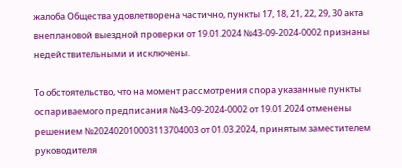жалоба Общества удовлетворена частично, пункты 17, 18, 21, 22, 29, 30 акта внеплановой выездной проверки от 19.01.2024 №43-09-2024-0002 признаны недействительными и исключены.

То обстоятельство, что на момент рассмотрения спора указанные пункты оспариваемого предписания №43-09-2024-0002 от 19.01.2024 отменены решением №202402010003113704003 от 01.03.2024, принятым заместителем руководителя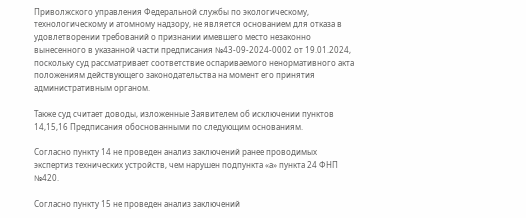Приволжского управления Федеральной службы по экологическому, технологическому и атомному надзору, не является основанием для отказа в удовлетворении требований о признании имевшего место незаконно вынесенного в указанной части предписания №43-09-2024-0002 от 19.01.2024, поскольку суд рассматривает соответствие оспариваемого ненормативного акта положениям действующего законодательства на момент его принятия административным органом.

Также суд считает доводы, изложенные Заявителем об исключении пунктов 14,15,16 Предписания обоснованными по следующим основаниям.

Согласно пункту 14 не проведен анализ заключений ранее проводимых экспертиз технических устройств, чем нарушен подпункта «а» пункта 24 ФНП №420.

Согласно пункту 15 не проведен анализ заключений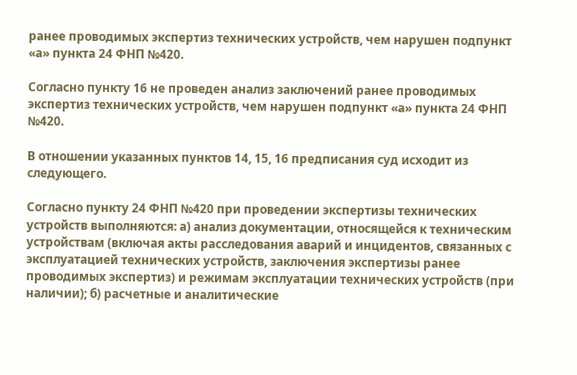ранее проводимых экспертиз технических устройств, чем нарушен подпункт «а» пункта 24 ФНП №420.

Согласно пункту 16 не проведен анализ заключений ранее проводимых экспертиз технических устройств, чем нарушен подпункт «а» пункта 24 ФНП №420.

В отношении указанных пунктов 14, 15, 16 предписания суд исходит из следующего.

Согласно пункту 24 ФНП №420 при проведении экспертизы технических устройств выполняются: а) анализ документации, относящейся к техническим устройствам (включая акты расследования аварий и инцидентов, связанных с эксплуатацией технических устройств, заключения экспертизы ранее проводимых экспертиз) и режимам эксплуатации технических устройств (при наличии); б) расчетные и аналитические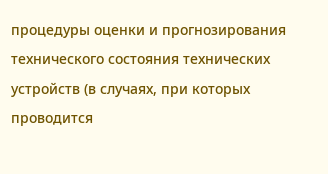процедуры оценки и прогнозирования технического состояния технических устройств (в случаях, при которых проводится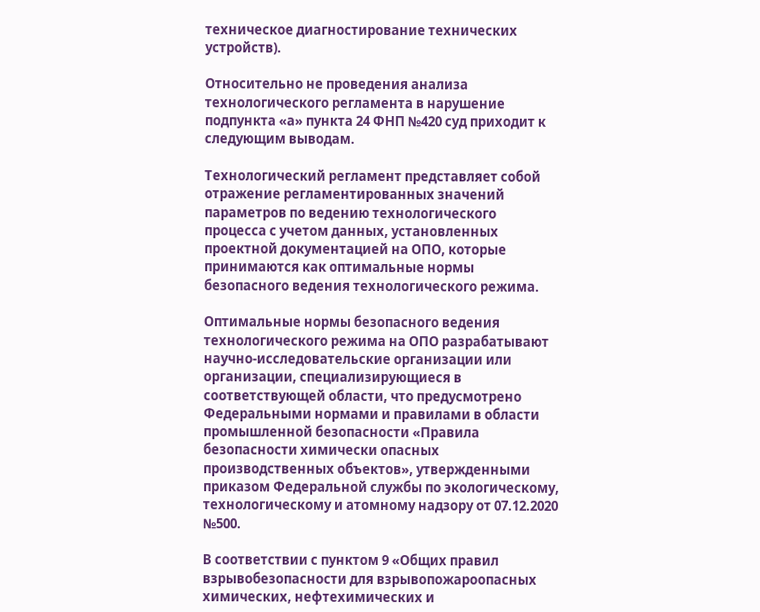техническое диагностирование технических устройств).

Относительно не проведения анализа технологического регламента в нарушение подпункта «а» пункта 24 ФНП №420 суд приходит к следующим выводам.

Технологический регламент представляет собой отражение регламентированных значений параметров по ведению технологического процесса с учетом данных, установленных проектной документацией на ОПО, которые принимаются как оптимальные нормы безопасного ведения технологического режима.

Оптимальные нормы безопасного ведения технологического режима на ОПО разрабатывают научно-исследовательские организации или организации, специализирующиеся в соответствующей области, что предусмотрено Федеральными нормами и правилами в области промышленной безопасности «Правила безопасности химически опасных производственных объектов», утвержденными приказом Федеральной службы по экологическому, технологическому и атомному надзору от 07.12.2020 №500.

В соответствии с пунктом 9 «Общих правил взрывобезопасности для взрывопожароопасных химических, нефтехимических и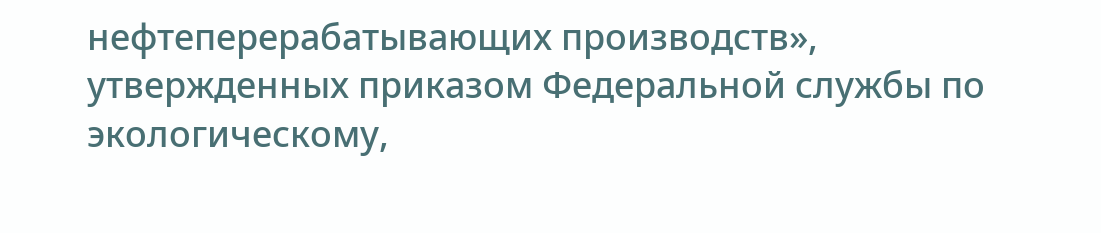нефтеперерабатывающих производств», утвержденных приказом Федеральной службы по экологическому,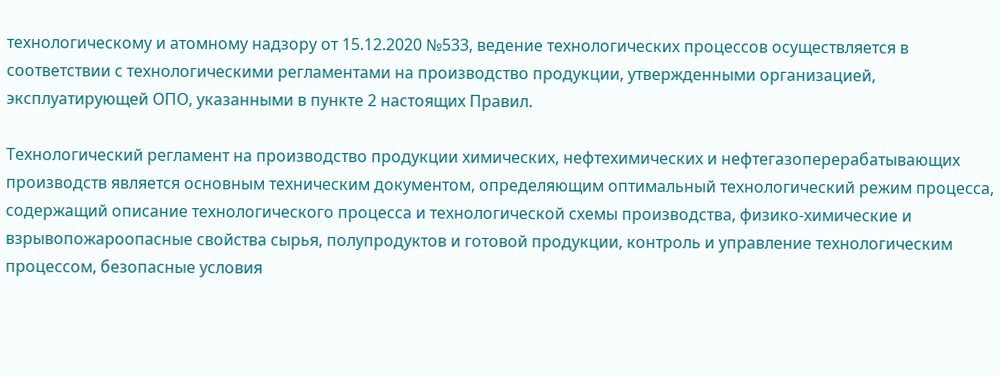технологическому и атомному надзору от 15.12.2020 №533, ведение технологических процессов осуществляется в соответствии с технологическими регламентами на производство продукции, утвержденными организацией, эксплуатирующей ОПО, указанными в пункте 2 настоящих Правил.

Технологический регламент на производство продукции химических, нефтехимических и нефтегазоперерабатывающих производств является основным техническим документом, определяющим оптимальный технологический режим процесса, содержащий описание технологического процесса и технологической схемы производства, физико-химические и взрывопожароопасные свойства сырья, полупродуктов и готовой продукции, контроль и управление технологическим процессом, безопасные условия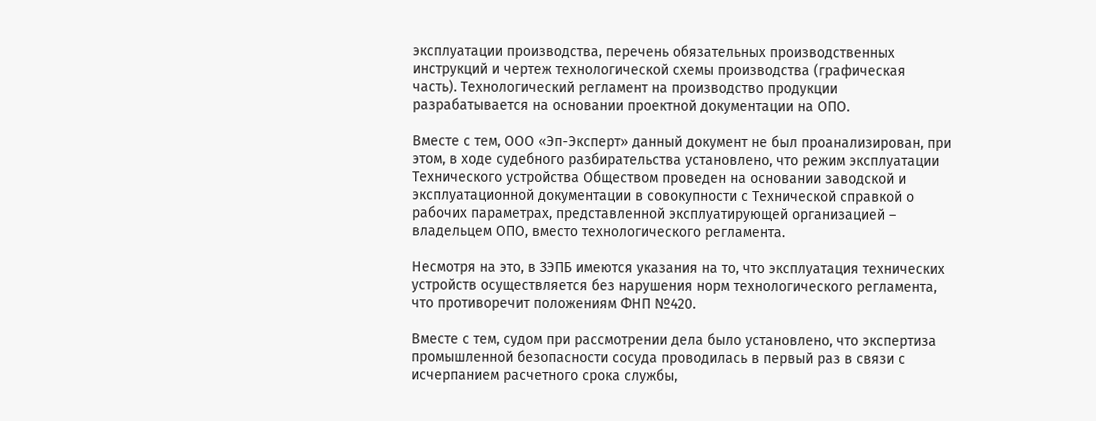эксплуатации производства, перечень обязательных производственных инструкций и чертеж технологической схемы производства (графическая часть). Технологический регламент на производство продукции разрабатывается на основании проектной документации на ОПО.

Вместе с тем, ООО «Эп-Эксперт» данный документ не был проанализирован, при этом, в ходе судебного разбирательства установлено, что режим эксплуатации Технического устройства Обществом проведен на основании заводской и эксплуатационной документации в совокупности с Технической справкой о рабочих параметрах, представленной эксплуатирующей организацией – владельцем ОПО, вместо технологического регламента.

Несмотря на это, в ЗЭПБ имеются указания на то, что эксплуатация технических устройств осуществляется без нарушения норм технологического регламента, что противоречит положениям ФНП №420.

Вместе с тем, судом при рассмотрении дела было установлено, что экспертиза промышленной безопасности сосуда проводилась в первый раз в связи с исчерпанием расчетного срока службы,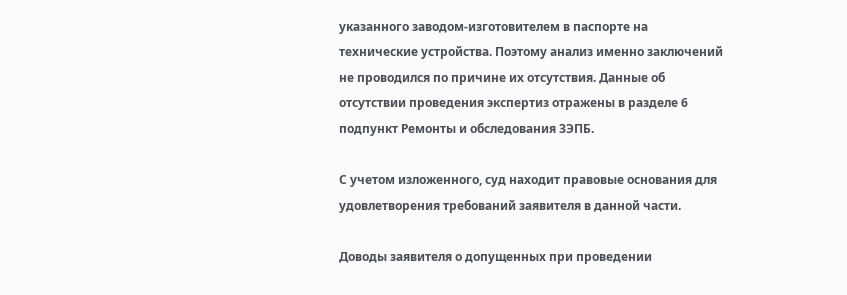указанного заводом-изготовителем в паспорте на технические устройства. Поэтому анализ именно заключений не проводился по причине их отсутствия. Данные об отсутствии проведения экспертиз отражены в разделе 6 подпункт Ремонты и обследования ЗЭПБ.

С учетом изложенного, суд находит правовые основания для удовлетворения требований заявителя в данной части.

Доводы заявителя о допущенных при проведении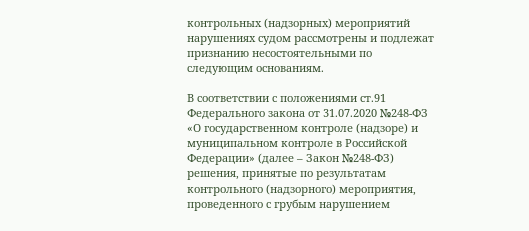контрольных (надзорных) мероприятий нарушениях судом рассмотрены и подлежат признанию несостоятельными по следующим основаниям.

В соответствии с положениями ст.91 Федерального закона от 31.07.2020 №248-ФЗ «О государственном контроле (надзоре) и муниципальном контроле в Российской Федерации» (далее – Закон №248-ФЗ) решения, принятые по результатам контрольного (надзорного) мероприятия, проведенного с грубым нарушением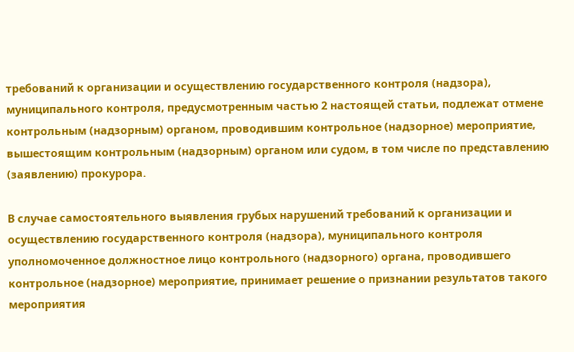требований к организации и осуществлению государственного контроля (надзора), муниципального контроля, предусмотренным частью 2 настоящей статьи, подлежат отмене контрольным (надзорным) органом, проводившим контрольное (надзорное) мероприятие, вышестоящим контрольным (надзорным) органом или судом, в том числе по представлению (заявлению) прокурора.

В случае самостоятельного выявления грубых нарушений требований к организации и осуществлению государственного контроля (надзора), муниципального контроля уполномоченное должностное лицо контрольного (надзорного) органа, проводившего контрольное (надзорное) мероприятие, принимает решение о признании результатов такого мероприятия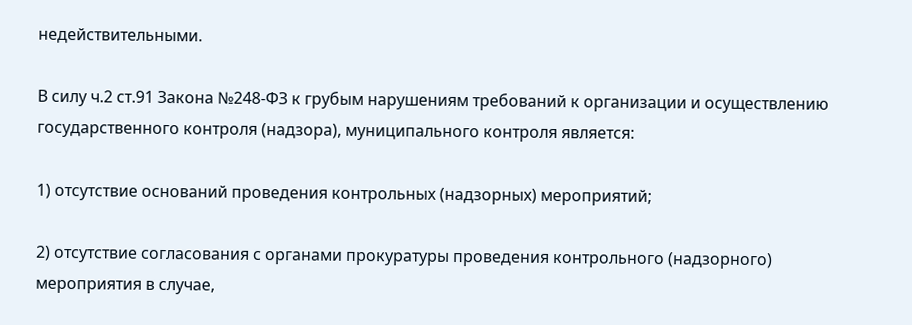недействительными.

В силу ч.2 ст.91 Закона №248-ФЗ к грубым нарушениям требований к организации и осуществлению государственного контроля (надзора), муниципального контроля является:

1) отсутствие оснований проведения контрольных (надзорных) мероприятий;

2) отсутствие согласования с органами прокуратуры проведения контрольного (надзорного) мероприятия в случае,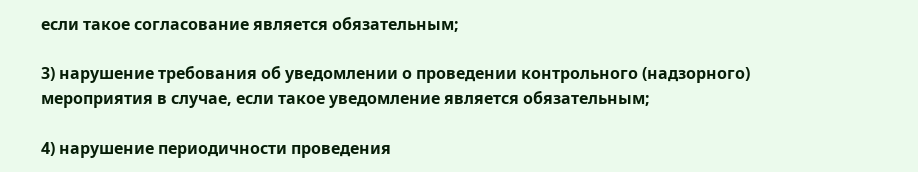если такое согласование является обязательным;

3) нарушение требования об уведомлении о проведении контрольного (надзорного) мероприятия в случае, если такое уведомление является обязательным;

4) нарушение периодичности проведения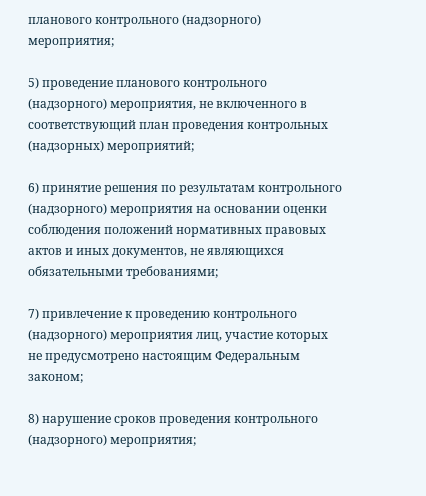планового контрольного (надзорного) мероприятия;

5) проведение планового контрольного (надзорного) мероприятия, не включенного в соответствующий план проведения контрольных (надзорных) мероприятий;

6) принятие решения по результатам контрольного (надзорного) мероприятия на основании оценки соблюдения положений нормативных правовых актов и иных документов, не являющихся обязательными требованиями;

7) привлечение к проведению контрольного (надзорного) мероприятия лиц, участие которых не предусмотрено настоящим Федеральным законом;

8) нарушение сроков проведения контрольного (надзорного) мероприятия;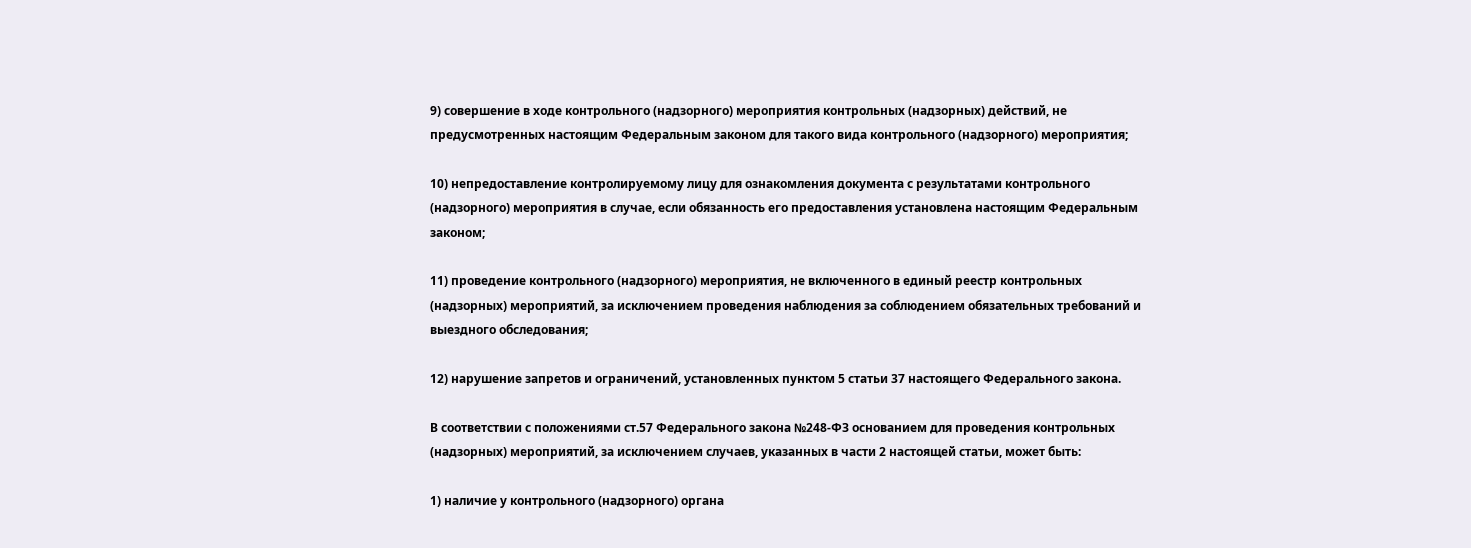9) совершение в ходе контрольного (надзорного) мероприятия контрольных (надзорных) действий, не предусмотренных настоящим Федеральным законом для такого вида контрольного (надзорного) мероприятия;

10) непредоставление контролируемому лицу для ознакомления документа с результатами контрольного (надзорного) мероприятия в случае, если обязанность его предоставления установлена настоящим Федеральным законом;

11) проведение контрольного (надзорного) мероприятия, не включенного в единый реестр контрольных (надзорных) мероприятий, за исключением проведения наблюдения за соблюдением обязательных требований и выездного обследования;

12) нарушение запретов и ограничений, установленных пунктом 5 статьи 37 настоящего Федерального закона.

В соответствии с положениями ст.57 Федерального закона №248-ФЗ основанием для проведения контрольных (надзорных) мероприятий, за исключением случаев, указанных в части 2 настоящей статьи, может быть:

1) наличие у контрольного (надзорного) органа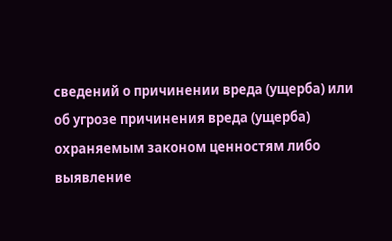сведений о причинении вреда (ущерба) или об угрозе причинения вреда (ущерба) охраняемым законом ценностям либо выявление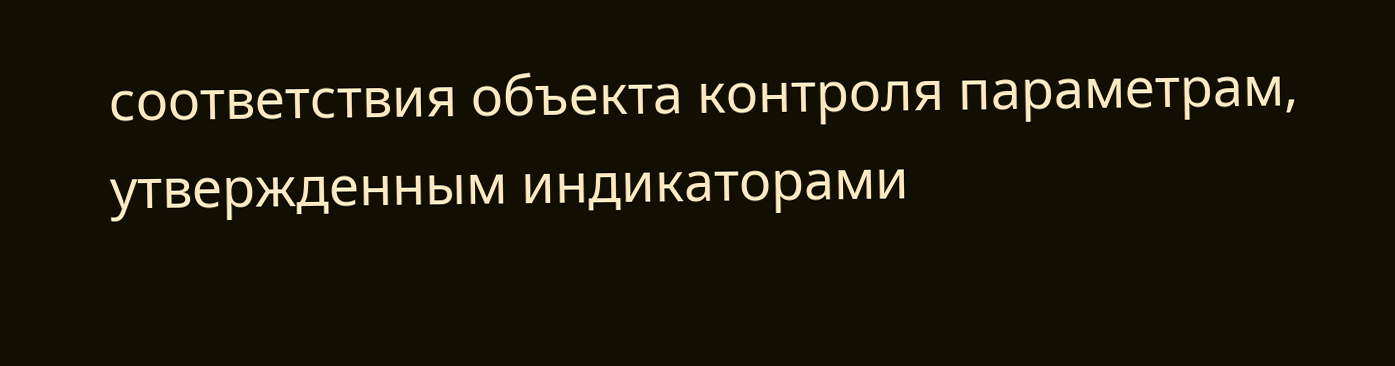соответствия объекта контроля параметрам, утвержденным индикаторами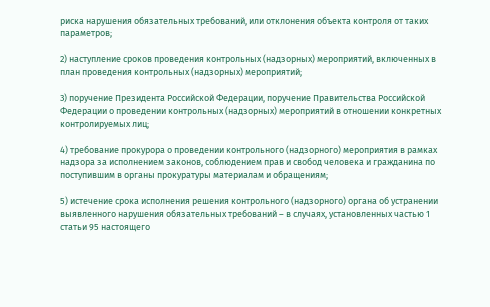риска нарушения обязательных требований, или отклонения объекта контроля от таких параметров;

2) наступление сроков проведения контрольных (надзорных) мероприятий, включенных в план проведения контрольных (надзорных) мероприятий;

3) поручение Президента Российской Федерации, поручение Правительства Российской Федерации о проведении контрольных (надзорных) мероприятий в отношении конкретных контролируемых лиц;

4) требование прокурора о проведении контрольного (надзорного) мероприятия в рамках надзора за исполнением законов, соблюдением прав и свобод человека и гражданина по поступившим в органы прокуратуры материалам и обращениям;

5) истечение срока исполнения решения контрольного (надзорного) органа об устранении выявленного нарушения обязательных требований – в случаях, установленных частью 1 статьи 95 настоящего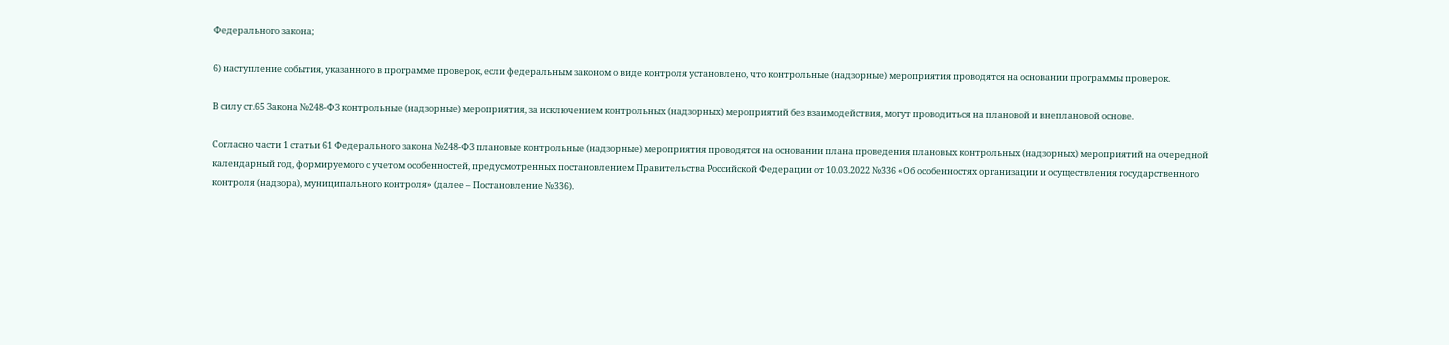Федерального закона;

6) наступление события, указанного в программе проверок, если федеральным законом о виде контроля установлено, что контрольные (надзорные) мероприятия проводятся на основании программы проверок.

В силу ст.65 Закона №248-ФЗ контрольные (надзорные) мероприятия, за исключением контрольных (надзорных) мероприятий без взаимодействия, могут проводиться на плановой и внеплановой основе.

Согласно части 1 статьи 61 Федерального закона №248-ФЗ плановые контрольные (надзорные) мероприятия проводятся на основании плана проведения плановых контрольных (надзорных) мероприятий на очередной календарный год, формируемого с учетом особенностей, предусмотренных постановлением Правительства Российской Федерации от 10.03.2022 №336 «Об особенностях организации и осуществления государственного контроля (надзора), муниципального контроля» (далее – Постановление №336).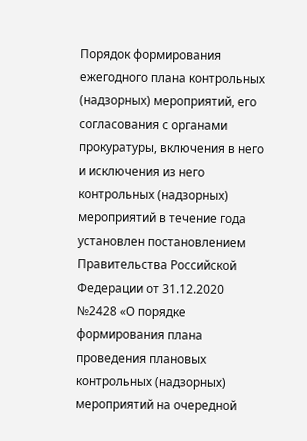Порядок формирования ежегодного плана контрольных (надзорных) мероприятий, его согласования с органами прокуратуры, включения в него и исключения из него контрольных (надзорных) мероприятий в течение года установлен постановлением Правительства Российской Федерации от 31.12.2020 №2428 «О порядке формирования плана проведения плановых контрольных (надзорных) мероприятий на очередной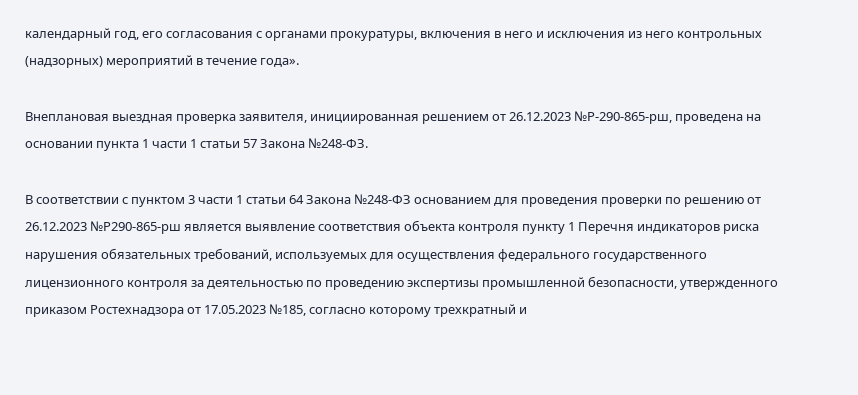календарный год, его согласования с органами прокуратуры, включения в него и исключения из него контрольных (надзорных) мероприятий в течение года».

Внеплановая выездная проверка заявителя, инициированная решением от 26.12.2023 №Р-290-865-рш, проведена на основании пункта 1 части 1 статьи 57 Закона №248-ФЗ.

В соответствии с пунктом 3 части 1 статьи 64 Закона №248-ФЗ основанием для проведения проверки по решению от 26.12.2023 №Р290-865-рш является выявление соответствия объекта контроля пункту 1 Перечня индикаторов риска нарушения обязательных требований, используемых для осуществления федерального государственного лицензионного контроля за деятельностью по проведению экспертизы промышленной безопасности, утвержденного приказом Ростехнадзора от 17.05.2023 №185, согласно которому трехкратный и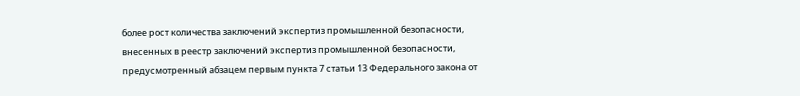более рост количества заключений экспертиз промышленной безопасности, внесенных в реестр заключений экспертиз промышленной безопасности, предусмотренный абзацем первым пункта 7 статьи 13 Федерального закона от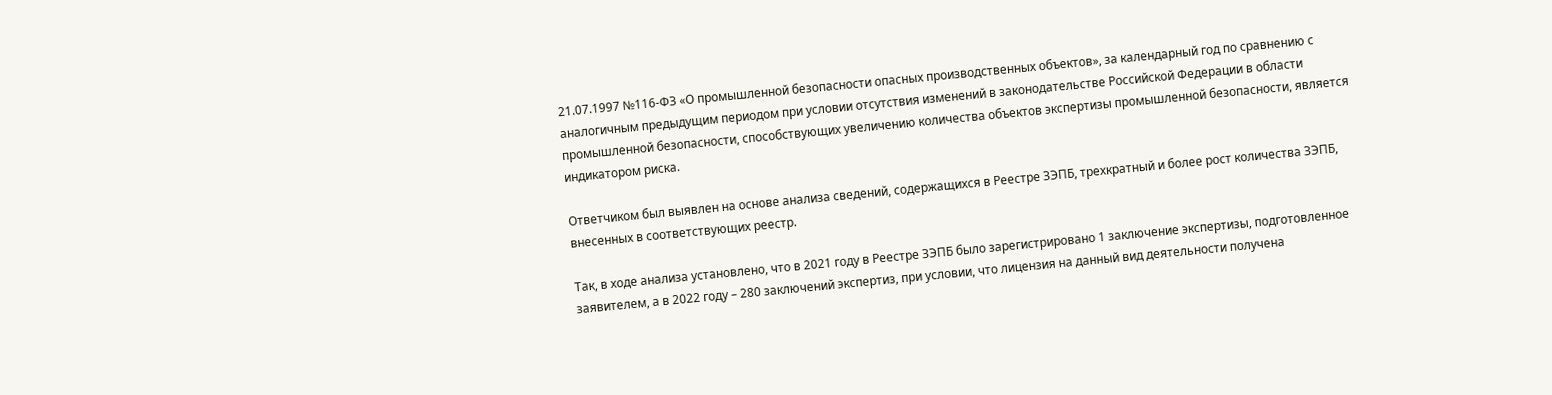21.07.1997 №116-ФЗ «О промышленной безопасности опасных производственных объектов», за календарный год по сравнению с аналогичным предыдущим периодом при условии отсутствия изменений в законодательстве Российской Федерации в области промышленной безопасности, способствующих увеличению количества объектов экспертизы промышленной безопасности, является индикатором риска.

Ответчиком был выявлен на основе анализа сведений, содержащихся в Реестре ЗЭПБ, трехкратный и более рост количества ЗЭПБ, внесенных в соответствующих реестр.

Так, в ходе анализа установлено, что в 2021 году в Реестре ЗЭПБ было зарегистрировано 1 заключение экспертизы, подготовленное заявителем, а в 2022 году – 280 заключений экспертиз, при условии, что лицензия на данный вид деятельности получена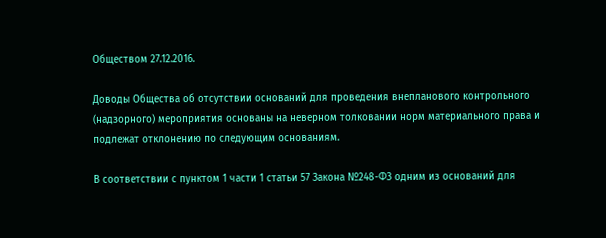Обществом 27.12.2016.

Доводы Общества об отсутствии оснований для проведения внепланового контрольного (надзорного) мероприятия основаны на неверном толковании норм материального права и подлежат отклонению по следующим основаниям.

В соответствии с пунктом 1 части 1 статьи 57 Закона №248-ФЗ одним из оснований для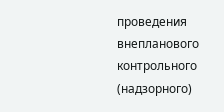проведения внепланового контрольного (надзорного)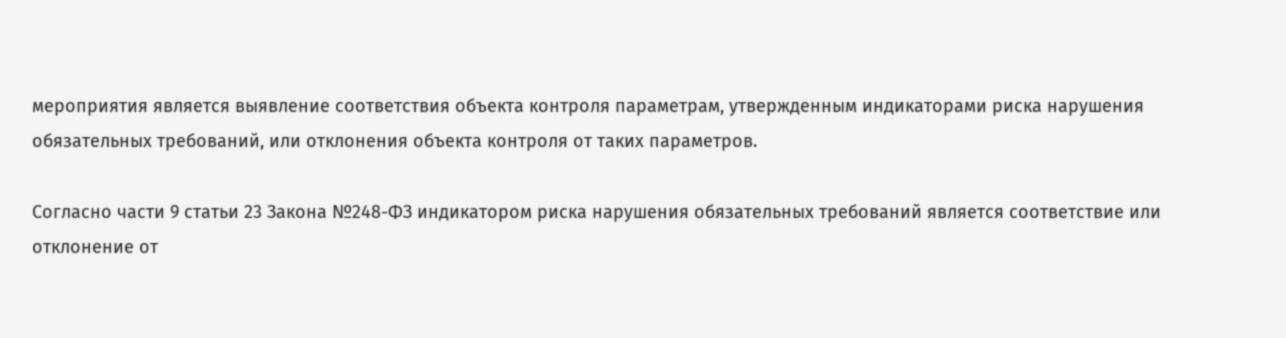мероприятия является выявление соответствия объекта контроля параметрам, утвержденным индикаторами риска нарушения обязательных требований, или отклонения объекта контроля от таких параметров.

Согласно части 9 статьи 23 Закона №248-ФЗ индикатором риска нарушения обязательных требований является соответствие или отклонение от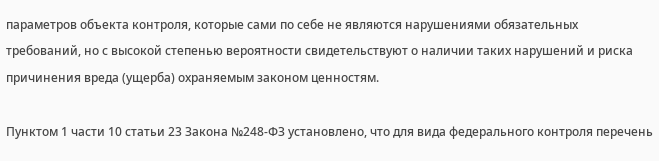параметров объекта контроля, которые сами по себе не являются нарушениями обязательных требований, но с высокой степенью вероятности свидетельствуют о наличии таких нарушений и риска причинения вреда (ущерба) охраняемым законом ценностям.

Пунктом 1 части 10 статьи 23 Закона №248-ФЗ установлено, что для вида федерального контроля перечень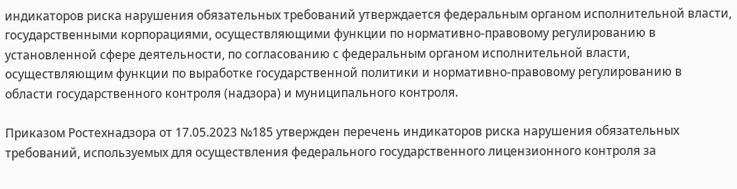индикаторов риска нарушения обязательных требований утверждается федеральным органом исполнительной власти, государственными корпорациями, осуществляющими функции по нормативно-правовому регулированию в установленной сфере деятельности, по согласованию с федеральным органом исполнительной власти, осуществляющим функции по выработке государственной политики и нормативно-правовому регулированию в области государственного контроля (надзора) и муниципального контроля.

Приказом Ростехнадзора от 17.05.2023 №185 утвержден перечень индикаторов риска нарушения обязательных требований, используемых для осуществления федерального государственного лицензионного контроля за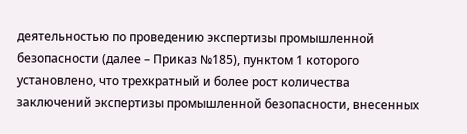деятельностью по проведению экспертизы промышленной безопасности (далее – Приказ №185), пунктом 1 которого установлено, что трехкратный и более рост количества заключений экспертизы промышленной безопасности, внесенных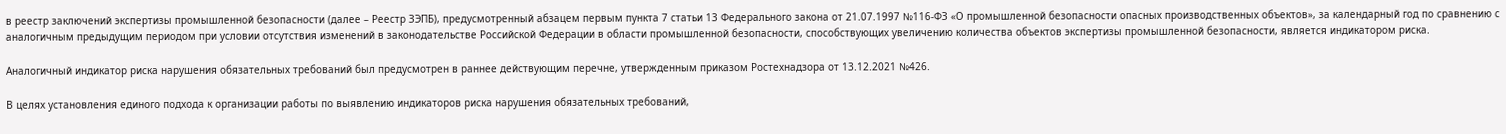в реестр заключений экспертизы промышленной безопасности (далее – Реестр ЗЭПБ), предусмотренный абзацем первым пункта 7 статьи 13 Федерального закона от 21.07.1997 №116-ФЗ «О промышленной безопасности опасных производственных объектов», за календарный год по сравнению с аналогичным предыдущим периодом при условии отсутствия изменений в законодательстве Российской Федерации в области промышленной безопасности, способствующих увеличению количества объектов экспертизы промышленной безопасности, является индикатором риска.

Аналогичный индикатор риска нарушения обязательных требований был предусмотрен в раннее действующим перечне, утвержденным приказом Ростехнадзора от 13.12.2021 №426.

В целях установления единого подхода к организации работы по выявлению индикаторов риска нарушения обязательных требований,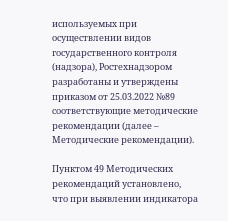используемых при осуществлении видов государственного контроля (надзора), Ростехнадзором разработаны и утверждены приказом от 25.03.2022 №89 соответствующие методические рекомендации (далее – Методические рекомендации).

Пунктом 49 Методических рекомендаций установлено, что при выявлении индикатора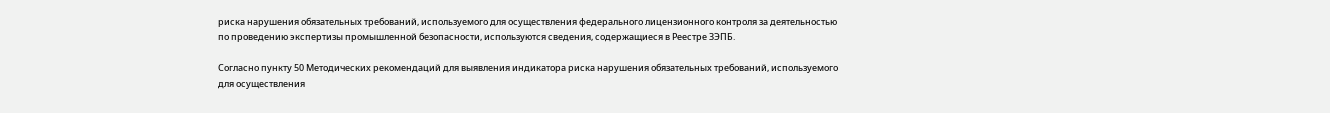риска нарушения обязательных требований, используемого для осуществления федерального лицензионного контроля за деятельностью по проведению экспертизы промышленной безопасности, используются сведения, содержащиеся в Реестре ЗЭПБ.

Согласно пункту 50 Методических рекомендаций для выявления индикатора риска нарушения обязательных требований, используемого для осуществления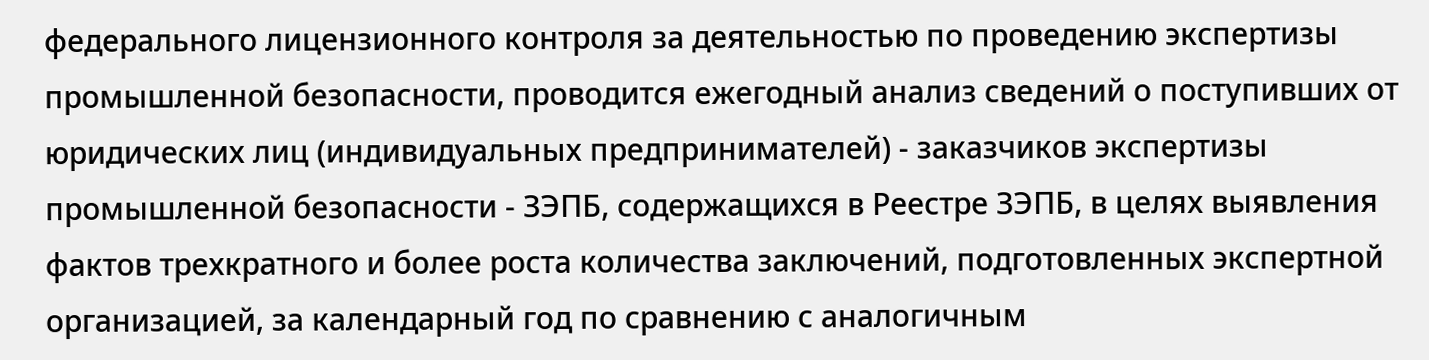федерального лицензионного контроля за деятельностью по проведению экспертизы промышленной безопасности, проводится ежегодный анализ сведений о поступивших от юридических лиц (индивидуальных предпринимателей) - заказчиков экспертизы промышленной безопасности - ЗЭПБ, содержащихся в Реестре ЗЭПБ, в целях выявления фактов трехкратного и более роста количества заключений, подготовленных экспертной организацией, за календарный год по сравнению с аналогичным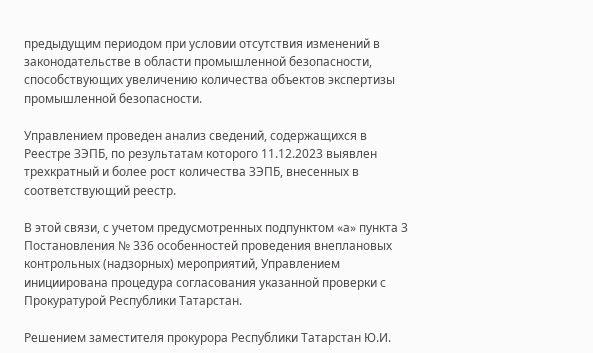предыдущим периодом при условии отсутствия изменений в законодательстве в области промышленной безопасности, способствующих увеличению количества объектов экспертизы промышленной безопасности.

Управлением проведен анализ сведений, содержащихся в Реестре ЗЭПБ, по результатам которого 11.12.2023 выявлен трехкратный и более рост количества ЗЭПБ, внесенных в соответствующий реестр.

В этой связи, с учетом предусмотренных подпунктом «а» пункта 3 Постановления № 336 особенностей проведения внеплановых контрольных (надзорных) мероприятий, Управлением инициирована процедура согласования указанной проверки с Прокуратурой Республики Татарстан.

Решением заместителя прокурора Республики Татарстан Ю.И.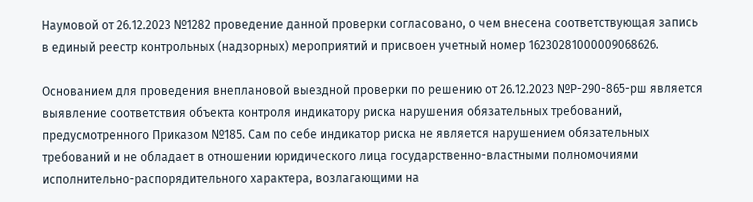Наумовой от 26.12.2023 №1282 проведение данной проверки согласовано, о чем внесена соответствующая запись в единый реестр контрольных (надзорных) мероприятий и присвоен учетный номер 16230281000009068626.

Основанием для проведения внеплановой выездной проверки по решению от 26.12.2023 №Р-290-865-рш является выявление соответствия объекта контроля индикатору риска нарушения обязательных требований, предусмотренного Приказом №185. Сам по себе индикатор риска не является нарушением обязательных требований и не обладает в отношении юридического лица государственно-властными полномочиями исполнительно-распорядительного характера, возлагающими на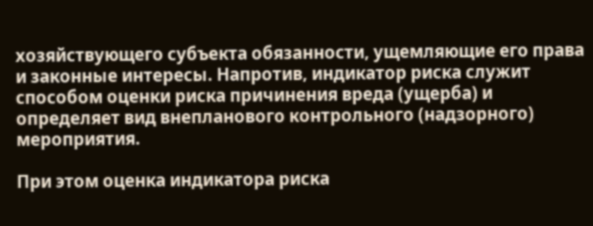хозяйствующего субъекта обязанности, ущемляющие его права и законные интересы. Напротив, индикатор риска служит способом оценки риска причинения вреда (ущерба) и определяет вид внепланового контрольного (надзорного) мероприятия.

При этом оценка индикатора риска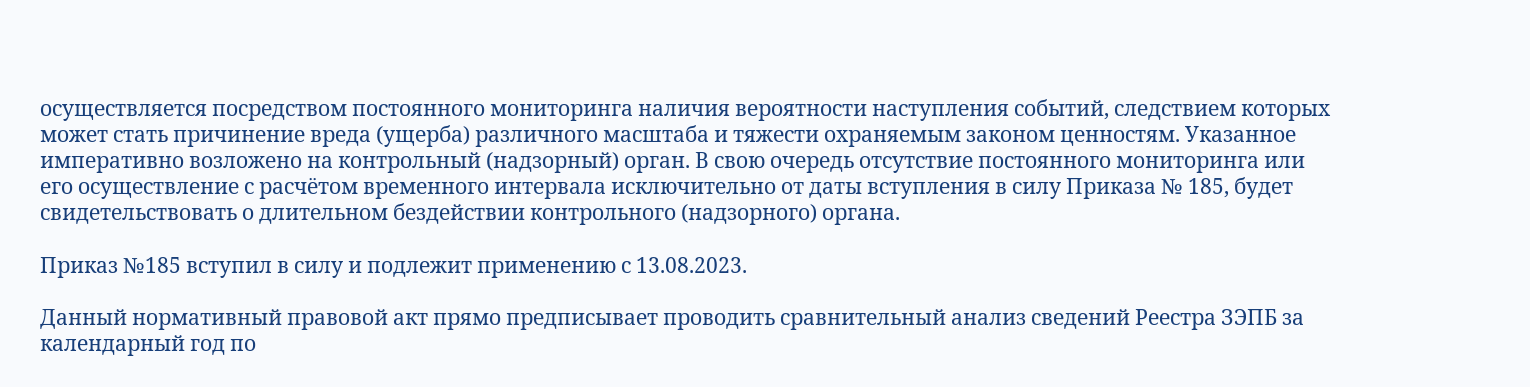осуществляется посредством постоянного мониторинга наличия вероятности наступления событий, следствием которых может стать причинение вреда (ущерба) различного масштаба и тяжести охраняемым законом ценностям. Указанное императивно возложено на контрольный (надзорный) орган. В свою очередь отсутствие постоянного мониторинга или его осуществление с расчётом временного интервала исключительно от даты вступления в силу Приказа № 185, будет свидетельствовать о длительном бездействии контрольного (надзорного) органа.

Приказ №185 вступил в силу и подлежит применению с 13.08.2023.

Данный нормативный правовой акт прямо предписывает проводить сравнительный анализ сведений Реестра ЗЭПБ за календарный год по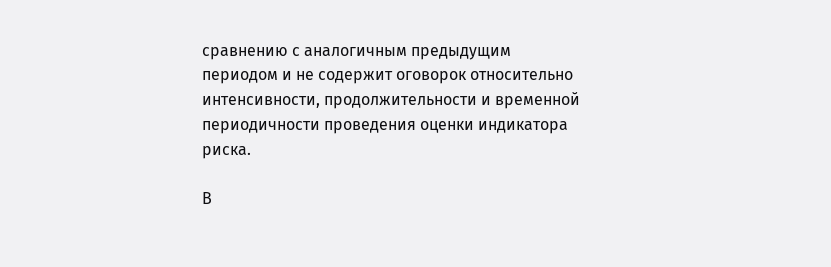сравнению с аналогичным предыдущим периодом и не содержит оговорок относительно интенсивности, продолжительности и временной периодичности проведения оценки индикатора риска.

В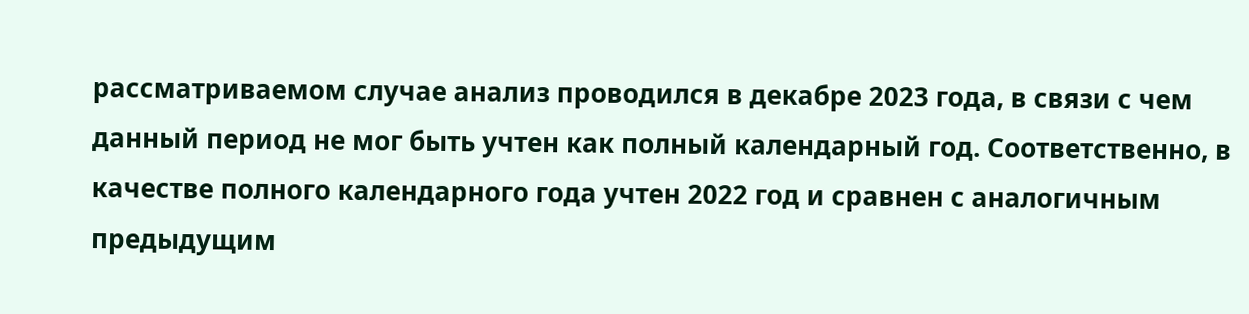рассматриваемом случае анализ проводился в декабре 2023 года, в связи с чем данный период не мог быть учтен как полный календарный год. Соответственно, в качестве полного календарного года учтен 2022 год и сравнен с аналогичным предыдущим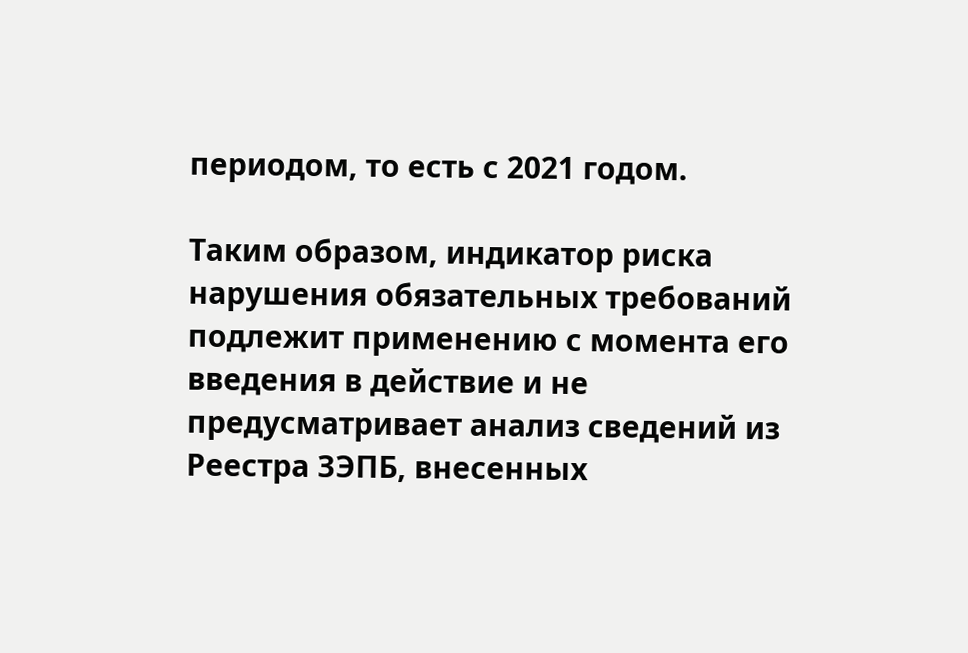периодом, то есть с 2021 годом.

Таким образом, индикатор риска нарушения обязательных требований подлежит применению с момента его введения в действие и не предусматривает анализ сведений из Реестра ЗЭПБ, внесенных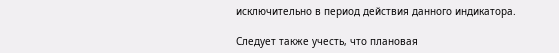исключительно в период действия данного индикатора.

Следует также учесть, что плановая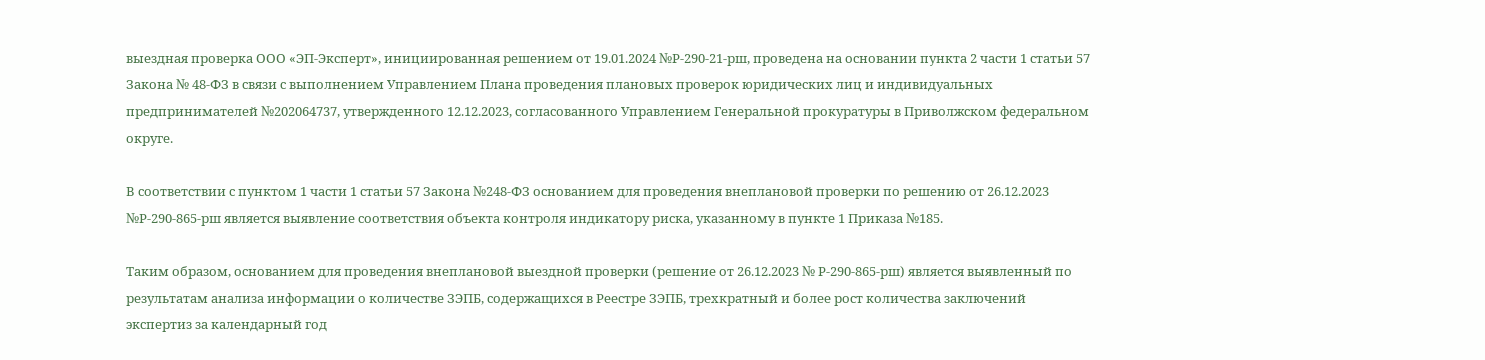выездная проверка ООО «ЭП-Эксперт», инициированная решением от 19.01.2024 №Р-290-21-рш, проведена на основании пункта 2 части 1 статьи 57 Закона № 48-ФЗ в связи с выполнением Управлением Плана проведения плановых проверок юридических лиц и индивидуальных предпринимателей №202064737, утвержденного 12.12.2023, согласованного Управлением Генеральной прокуратуры в Приволжском федеральном округе.

В соответствии с пунктом 1 части 1 статьи 57 Закона №248-ФЗ основанием для проведения внеплановой проверки по решению от 26.12.2023 №Р-290-865-рш является выявление соответствия объекта контроля индикатору риска, указанному в пункте 1 Приказа №185.

Таким образом, основанием для проведения внеплановой выездной проверки (решение от 26.12.2023 № Р-290-865-рш) является выявленный по результатам анализа информации о количестве ЗЭПБ, содержащихся в Реестре ЗЭПБ, трехкратный и более рост количества заключений экспертиз за календарный год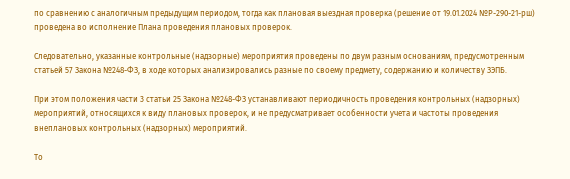по сравнению с аналогичным предыдущим периодом, тогда как плановая выездная проверка (решение от 19.01.2024 №Р-290-21-рш) проведена во исполнение Плана проведения плановых проверок.

Следовательно, указанные контрольные (надзорные) мероприятия проведены по двум разным основаниям, предусмотренным статьей 57 Закона №248-ФЗ, в ходе которых анализировались разные по своему предмету, содержанию и количеству ЗЭПБ.

При этом положения части 3 статьи 25 Закона №248-ФЗ устанавливают периодичность проведения контрольных (надзорных) мероприятий, относящихся к виду плановых проверок, и не предусматривает особенности учета и частоты проведения внеплановых контрольных (надзорных) мероприятий.

То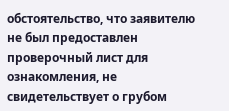обстоятельство, что заявителю не был предоставлен проверочный лист для ознакомления, не свидетельствует о грубом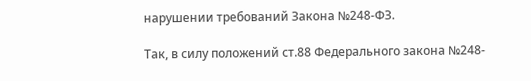нарушении требований Закона №248-ФЗ.

Так, в силу положений ст.88 Федерального закона №248-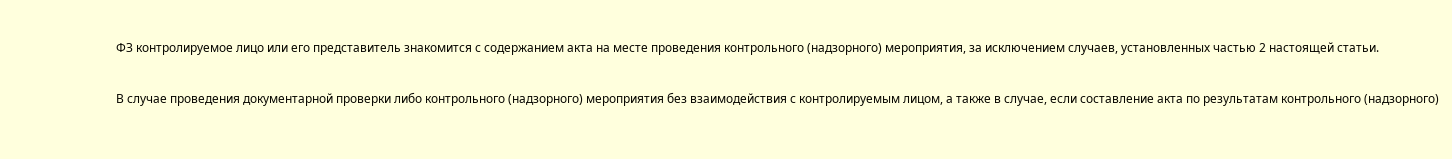ФЗ контролируемое лицо или его представитель знакомится с содержанием акта на месте проведения контрольного (надзорного) мероприятия, за исключением случаев, установленных частью 2 настоящей статьи.

В случае проведения документарной проверки либо контрольного (надзорного) мероприятия без взаимодействия с контролируемым лицом, а также в случае, если составление акта по результатам контрольного (надзорного)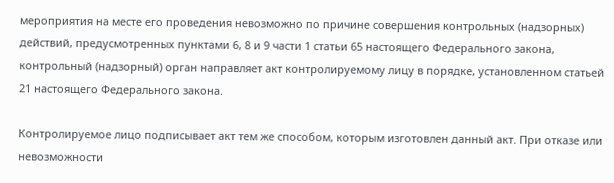мероприятия на месте его проведения невозможно по причине совершения контрольных (надзорных) действий, предусмотренных пунктами 6, 8 и 9 части 1 статьи 65 настоящего Федерального закона, контрольный (надзорный) орган направляет акт контролируемому лицу в порядке, установленном статьей 21 настоящего Федерального закона.

Контролируемое лицо подписывает акт тем же способом, которым изготовлен данный акт. При отказе или невозможности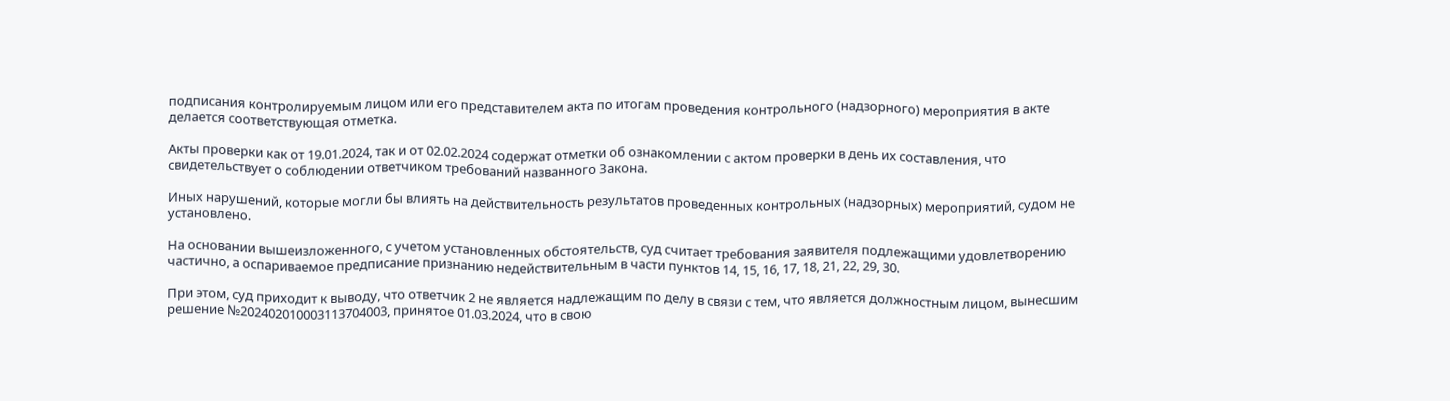подписания контролируемым лицом или его представителем акта по итогам проведения контрольного (надзорного) мероприятия в акте делается соответствующая отметка.

Акты проверки как от 19.01.2024, так и от 02.02.2024 содержат отметки об ознакомлении с актом проверки в день их составления, что свидетельствует о соблюдении ответчиком требований названного Закона.

Иных нарушений, которые могли бы влиять на действительность результатов проведенных контрольных (надзорных) мероприятий, судом не установлено.

На основании вышеизложенного, с учетом установленных обстоятельств, суд считает требования заявителя подлежащими удовлетворению частично, а оспариваемое предписание признанию недействительным в части пунктов 14, 15, 16, 17, 18, 21, 22, 29, 30.

При этом, суд приходит к выводу, что ответчик 2 не является надлежащим по делу в связи с тем, что является должностным лицом, вынесшим решение №202402010003113704003, принятое 01.03.2024, что в свою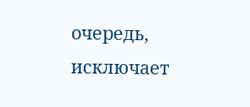очередь, исключает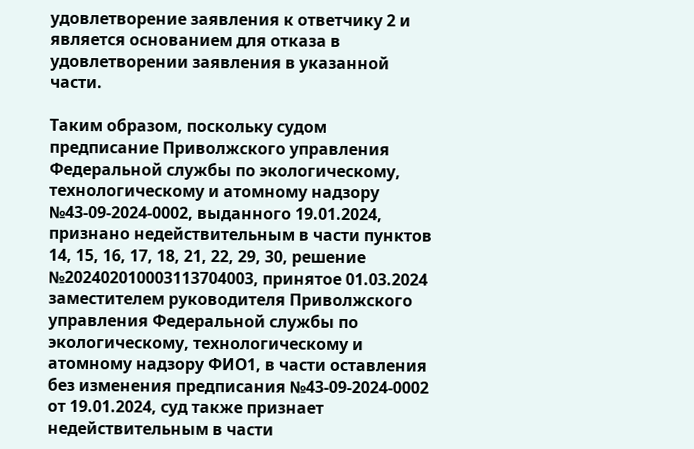удовлетворение заявления к ответчику 2 и является основанием для отказа в удовлетворении заявления в указанной части.

Таким образом, поскольку судом предписание Приволжского управления Федеральной службы по экологическому, технологическому и атомному надзору №43-09-2024-0002, выданного 19.01.2024, признано недействительным в части пунктов 14, 15, 16, 17, 18, 21, 22, 29, 30, решение №202402010003113704003, принятое 01.03.2024 заместителем руководителя Приволжского управления Федеральной службы по экологическому, технологическому и атомному надзору ФИО1, в части оставления без изменения предписания №43-09-2024-0002 от 19.01.2024, суд также признает недействительным в части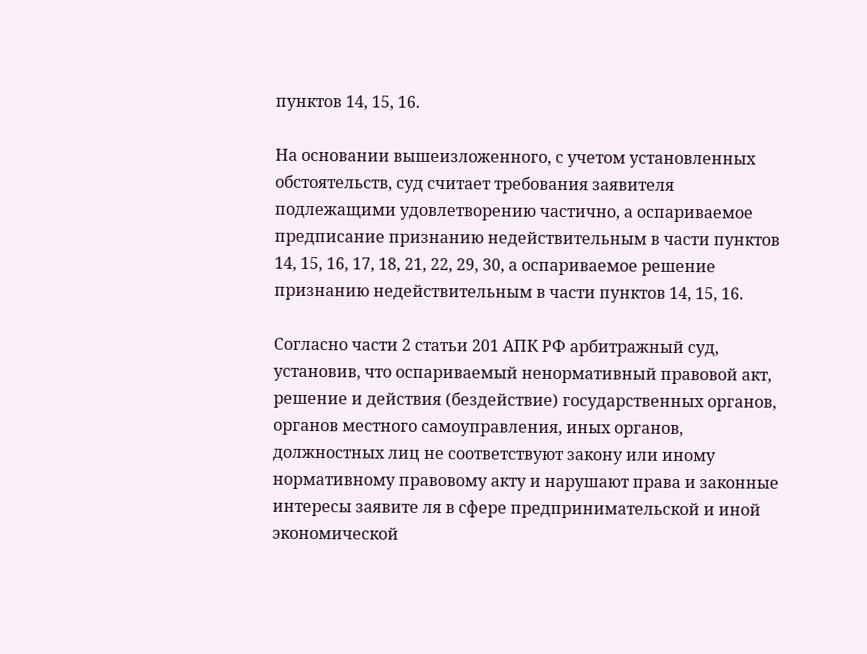пунктов 14, 15, 16.

На основании вышеизложенного, с учетом установленных обстоятельств, суд считает требования заявителя подлежащими удовлетворению частично, а оспариваемое предписание признанию недействительным в части пунктов 14, 15, 16, 17, 18, 21, 22, 29, 30, а оспариваемое решение признанию недействительным в части пунктов 14, 15, 16.

Согласно части 2 статьи 201 АПК РФ арбитражный суд, установив, что оспариваемый ненормативный правовой акт, решение и действия (бездействие) государственных органов, органов местного самоуправления, иных органов, должностных лиц не соответствуют закону или иному нормативному правовому акту и нарушают права и законные интересы заявите ля в сфере предпринимательской и иной экономической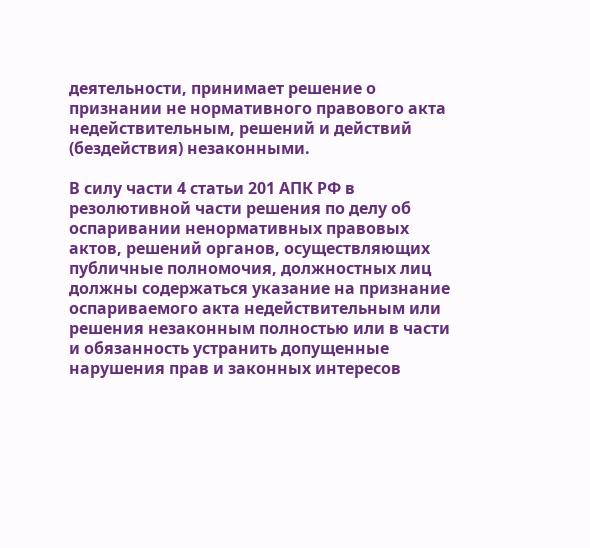деятельности, принимает решение о признании не нормативного правового акта недействительным, решений и действий (бездействия) незаконными.

В силу части 4 статьи 201 АПК РФ в резолютивной части решения по делу об оспаривании ненормативных правовых актов, решений органов, осуществляющих публичные полномочия, должностных лиц должны содержаться указание на признание оспариваемого акта недействительным или решения незаконным полностью или в части и обязанность устранить допущенные нарушения прав и законных интересов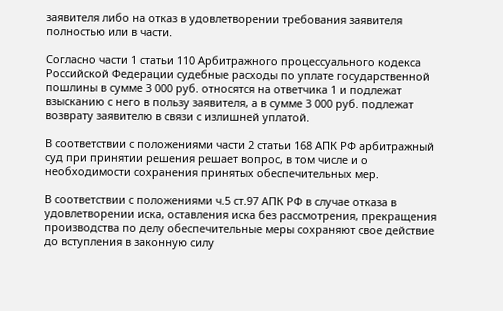заявителя либо на отказ в удовлетворении требования заявителя полностью или в части.

Согласно части 1 статьи 110 Арбитражного процессуального кодекса Российской Федерации судебные расходы по уплате государственной пошлины в сумме 3 000 руб. относятся на ответчика 1 и подлежат взысканию с него в пользу заявителя, а в сумме 3 000 руб. подлежат возврату заявителю в связи с излишней уплатой.

В соответствии с положениями части 2 статьи 168 АПК РФ арбитражный суд при принятии решения решает вопрос, в том числе и о необходимости сохранения принятых обеспечительных мер.

В соответствии с положениями ч.5 ст.97 АПК РФ в случае отказа в удовлетворении иска, оставления иска без рассмотрения, прекращения производства по делу обеспечительные меры сохраняют свое действие до вступления в законную силу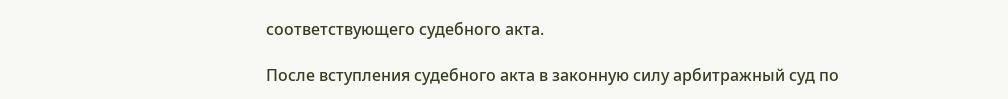соответствующего судебного акта.

После вступления судебного акта в законную силу арбитражный суд по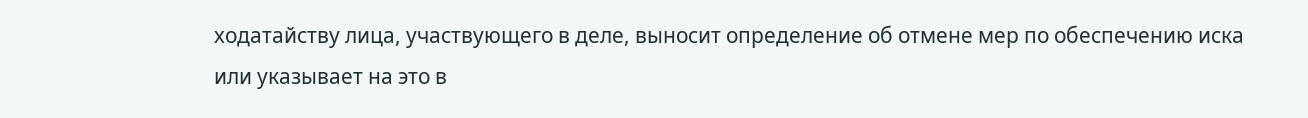ходатайству лица, участвующего в деле, выносит определение об отмене мер по обеспечению иска или указывает на это в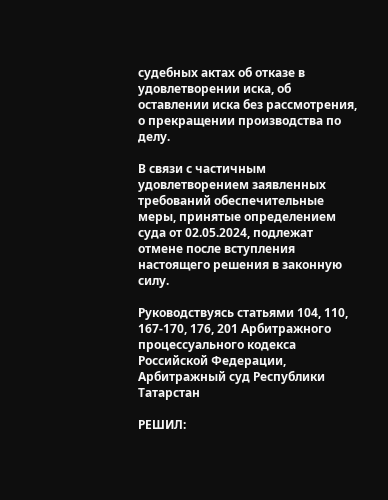судебных актах об отказе в удовлетворении иска, об оставлении иска без рассмотрения, о прекращении производства по делу.

В связи с частичным удовлетворением заявленных требований обеспечительные меры, принятые определением суда от 02.05.2024, подлежат отмене после вступления настоящего решения в законную силу.

Руководствуясь статьями 104, 110, 167-170, 176, 201 Арбитражного процессуального кодекса Российской Федерации, Арбитражный суд Республики Татарстан

РЕШИЛ: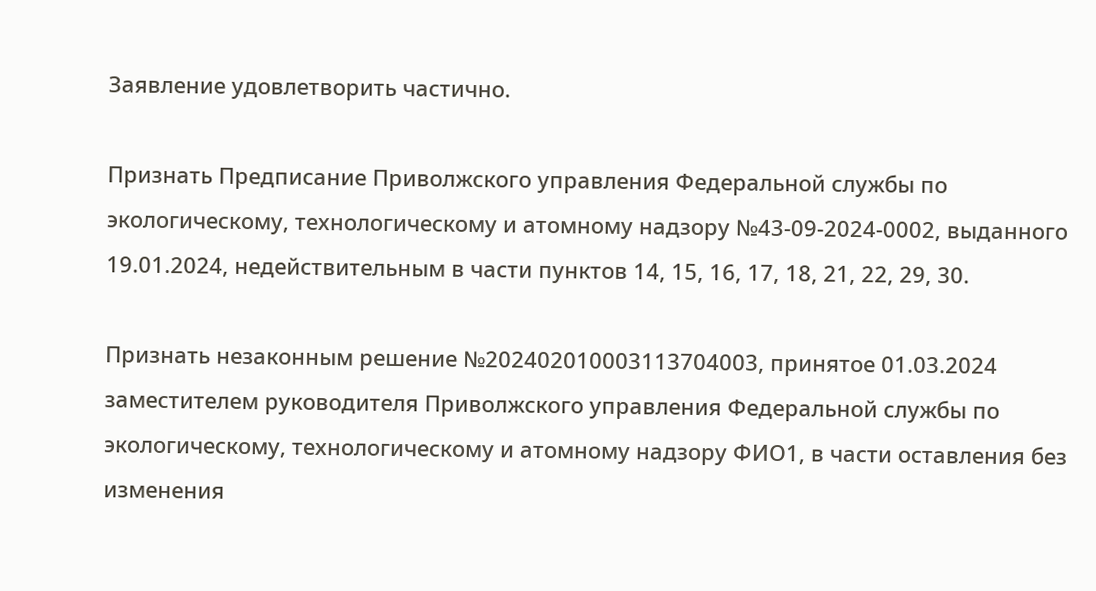Заявление удовлетворить частично.

Признать Предписание Приволжского управления Федеральной службы по экологическому, технологическому и атомному надзору №43-09-2024-0002, выданного 19.01.2024, недействительным в части пунктов 14, 15, 16, 17, 18, 21, 22, 29, 30.

Признать незаконным решение №202402010003113704003, принятое 01.03.2024 заместителем руководителя Приволжского управления Федеральной службы по экологическому, технологическому и атомному надзору ФИО1, в части оставления без изменения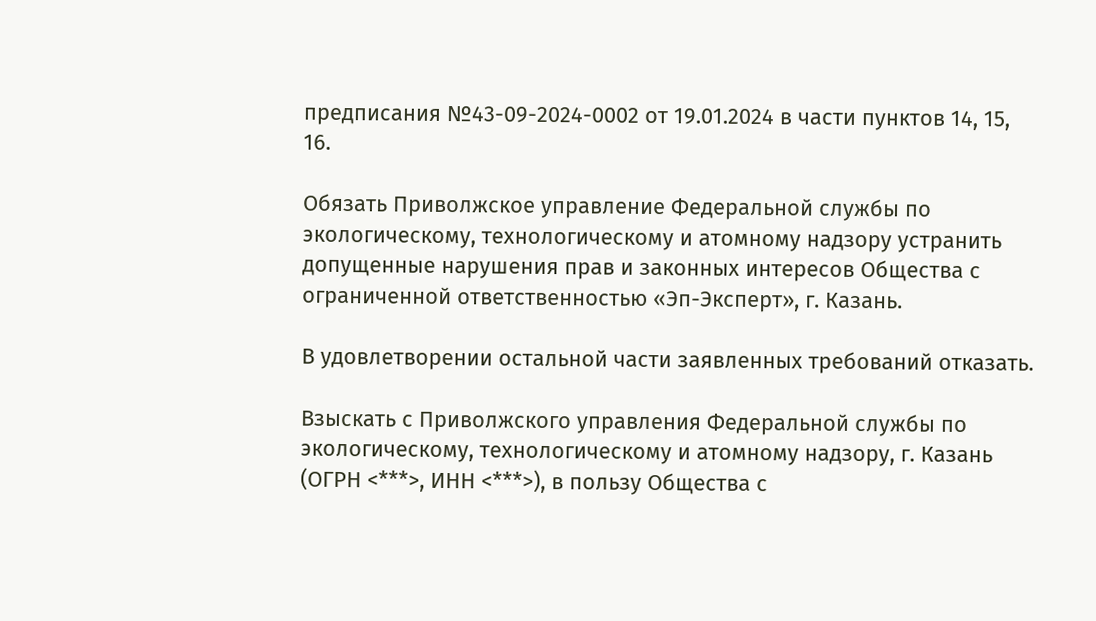предписания №43-09-2024-0002 от 19.01.2024 в части пунктов 14, 15, 16.

Обязать Приволжское управление Федеральной службы по экологическому, технологическому и атомному надзору устранить допущенные нарушения прав и законных интересов Общества с ограниченной ответственностью «Эп-Эксперт», г. Казань.

В удовлетворении остальной части заявленных требований отказать.

Взыскать с Приволжского управления Федеральной службы по экологическому, технологическому и атомному надзору, г. Казань (ОГРН <***>, ИНН <***>), в пользу Общества с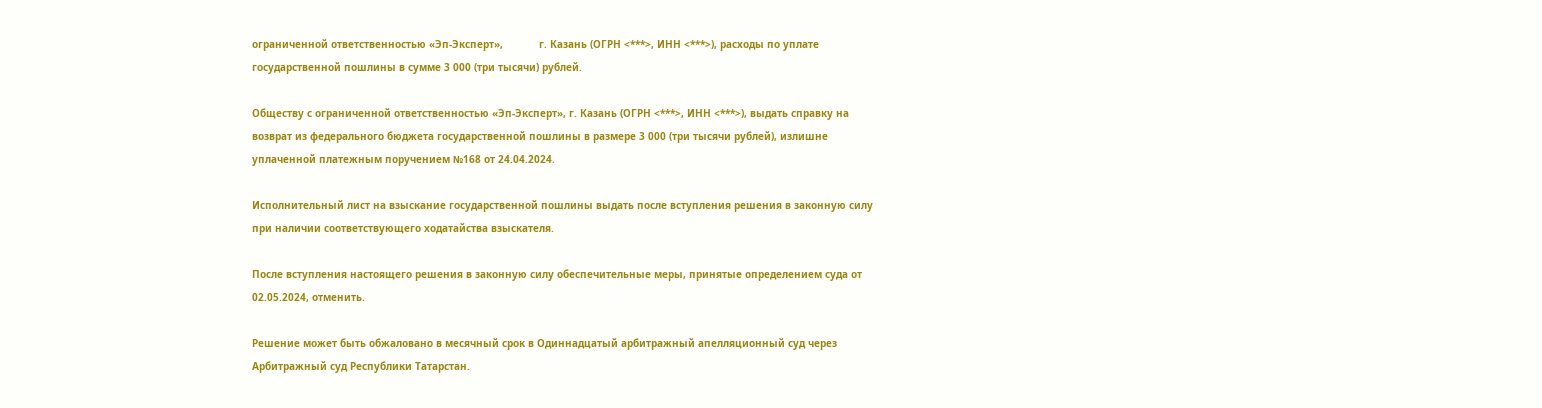ограниченной ответственностью «Эп-Эксперт»,            г. Казань (ОГРН <***>, ИНН <***>), расходы по уплате государственной пошлины в сумме 3 000 (три тысячи) рублей.

Обществу с ограниченной ответственностью «Эп-Эксперт», г. Казань (ОГРН <***>, ИНН <***>), выдать справку на возврат из федерального бюджета государственной пошлины в размере 3 000 (три тысячи рублей), излишне уплаченной платежным поручением №168 от 24.04.2024.

Исполнительный лист на взыскание государственной пошлины выдать после вступления решения в законную силу при наличии соответствующего ходатайства взыскателя.

После вступления настоящего решения в законную силу обеспечительные меры, принятые определением суда от 02.05.2024, отменить.

Решение может быть обжаловано в месячный срок в Одиннадцатый арбитражный апелляционный суд через Арбитражный суд Республики Татарстан.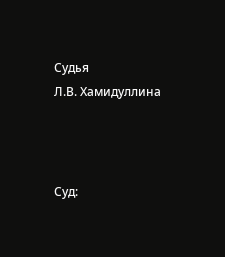Судья                                                                                                     Л.В. Хамидуллина



Суд: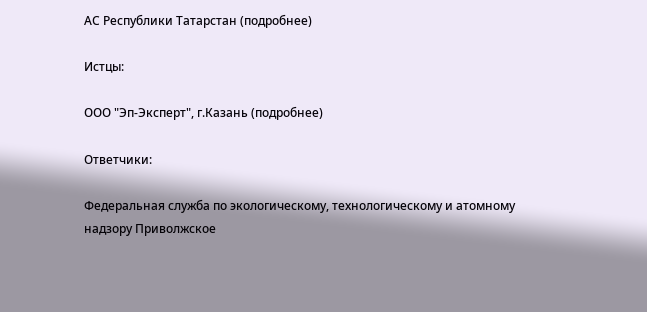АС Республики Татарстан (подробнее)

Истцы:

ООО "Эп-Эксперт", г.Казань (подробнее)

Ответчики:

Федеральная служба по экологическому, технологическому и атомному надзору Приволжское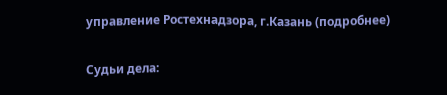управление Ростехнадзора, г.Казань (подробнее)

Судьи дела: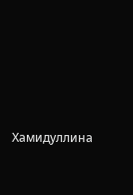Хамидуллина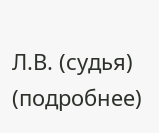Л.В. (судья) (подробнее)